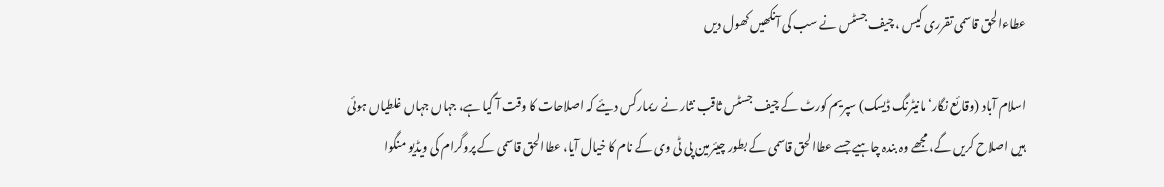عطاءالحق قاسمی تقرری کیس ، چیف جسٹس نے سب کی آنکھیں کھول دیں

اسلام آباد (وقا ئع نگار‘مانیٹرنگ ڈیسک) سپریم کورٹ کے چیف جسٹس ثاقب نثار نے ریمارکس دیئے کہ اصلاحات کا وقت آ گیا ہے، جہاں جہاں غلطیاں ہوئی ہیں اصلاح کریں گے، مجھے وہ بندہ چاہیے جسے عطاالحق قاسمی کے بطور چیئرمین پی ٹی وی کے نام کا خیال آیا، عطاالحق قاسمی کے پروگرام کی ویڈیو منگوا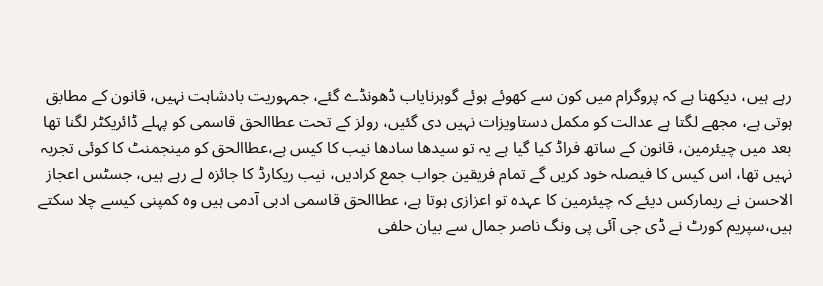رہے ہیں، دیکھنا ہے کہ پروگرام میں کون سے کھوئے ہوئے گوہرنایاب ڈھونڈے گئے، جمہوریت بادشاہت نہیں، قانون کے مطابق ہوتی ہے، مجھے لگتا ہے عدالت کو مکمل دستاویزات نہیں دی گئیں، رولز کے تحت عطاالحق قاسمی کو پہلے ڈائریکٹر لگنا تھا بعد میں چیئرمین، قانون کے ساتھ فراڈ کیا گیا ہے یہ تو سیدھا سادھا نیب کا کیس ہے،عطاالحق کو مینجمنٹ کا کوئی تجربہ نہیں تھا، اس کیس کا فیصلہ خود کریں گے تمام فریقین جواب جمع کرادیں، نیب ریکارڈ کا جائزہ لے رہے ہیں، جسٹس اعجاز الاحسن نے ریمارکس دیئے کہ چیئرمین کا عہدہ تو اعزازی ہوتا ہے، عطاالحق قاسمی ادبی آدمی ہیں وہ کمپنی کیسے چلا سکتے ہیں،سپریم کورٹ نے ڈی جی آئی پی ونگ ناصر جمال سے بیان حلفی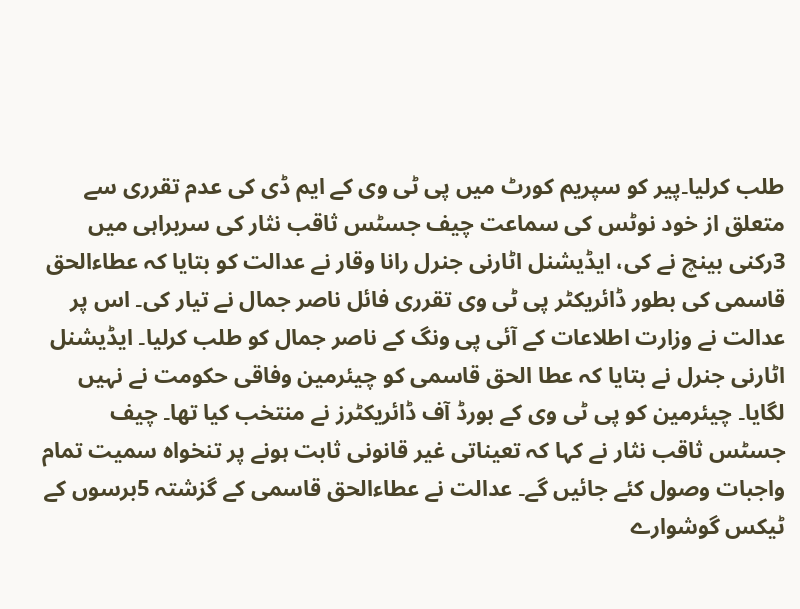طلب کرلیا۔پیر کو سپریم کورٹ میں پی ٹی وی کے ایم ڈی کی عدم تقرری سے متعلق از خود نوٹس کی سماعت چیف جسٹس ثاقب نثار کی سربراہی میں 3رکنی بینچ نے کی، ایڈیشنل اٹارنی جنرل رانا وقار نے عدالت کو بتایا کہ عطاءالحق قاسمی کی بطور ڈائریکٹر پی ٹی وی تقرری فائل ناصر جمال نے تیار کی۔ اس پر عدالت نے وزارت اطلاعات کے آئی پی ونگ کے ناصر جمال کو طلب کرلیا۔ ایڈیشنل اٹارنی جنرل نے بتایا کہ عطا الحق قاسمی کو چیئرمین وفاقی حکومت نے نہیں لگایا۔ چیئرمین کو پی ٹی وی کے بورڈ آف ڈائریکٹرز نے منتخب کیا تھا۔ چیف جسٹس ثاقب نثار نے کہا کہ تعیناتی غیر قانونی ثابت ہونے پر تنخواہ سمیت تمام واجبات وصول کئے جائیں گے۔ عدالت نے عطاءالحق قاسمی کے گزشتہ 5برسوں کے ٹیکس گوشوارے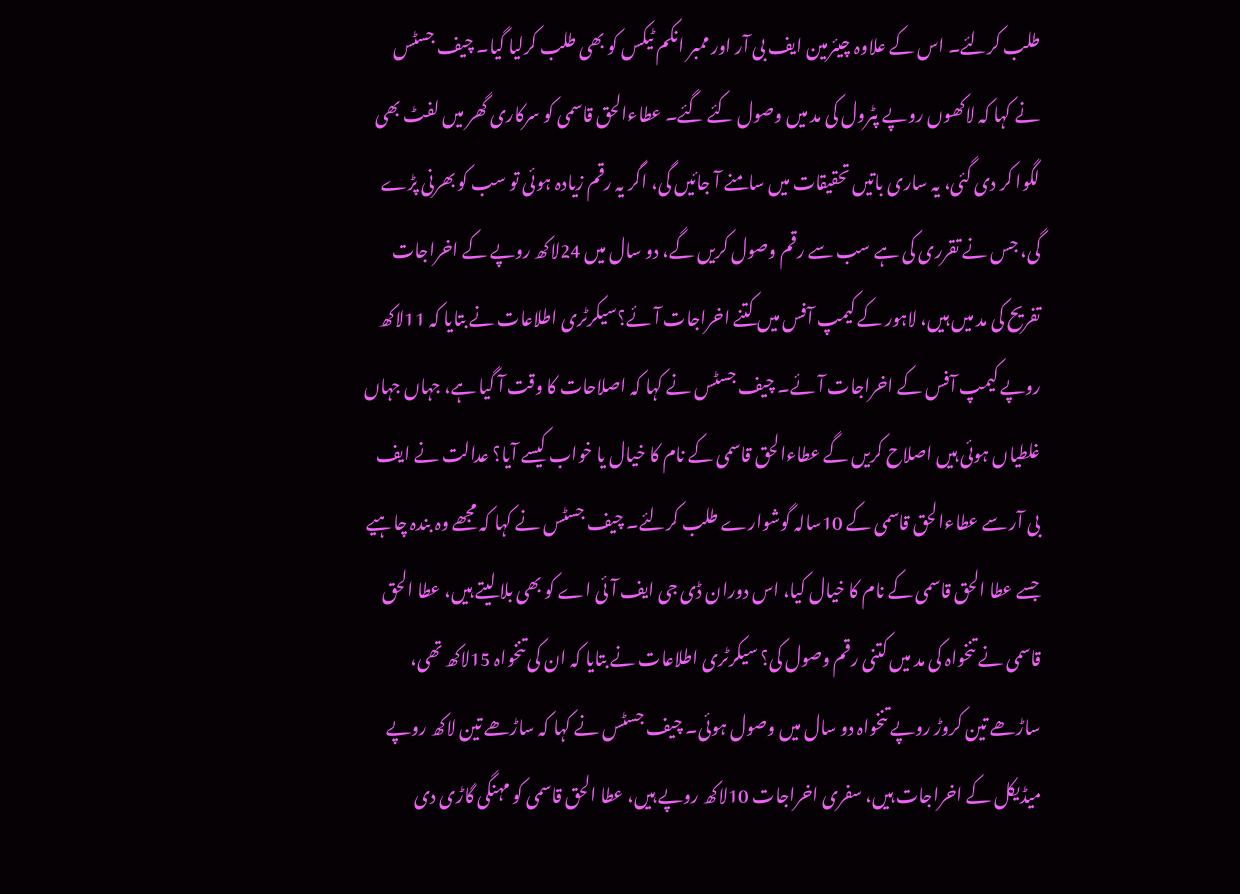طلب کرلئے۔ اس کے علاوہ چیئرمین ایف بی آر اور ممبر انکم ٹیکس کو بھی طلب کرلیا گیا۔ چیف جسٹس نے کہا کہ لاکھوں روپے پٹرول کی مد میں وصول کئے گئے۔ عطاءالحق قاسمی کو سرکاری گھر میں لفٹ بھی لگوا کر دی گئی، یہ ساری باتیں تحقیقات میں سامنے آ جائیں گی، اگر یہ رقم زیادہ ہوئی تو سب کو بھرنی پڑے گی، جس نے تقرری کی ہے سب سے رقم وصول کریں گے، دو سال میں 24لاکھ روپے کے اخراجات تفریح کی مد میں ہیں، لاہور کے کیمپ آفس میں کتنے اخراجات آئے؟سیکرٹری اطلاعات نے بتایا کہ 11لاکھ روپے کیمپ آفس کے اخراجات آئے۔ چیف جسٹس نے کہا کہ اصلاحات کا وقت آ گیا ہے، جہاں جہاں غلطیاں ہوئی ہیں اصلاح کریں گے عطاءالحق قاسمی کے نام کا خیال یا خواب کیسے آیا؟ عدالت نے ایف بی آر سے عطاءالحق قاسمی کے 10سالہ گوشوارے طلب کرلئے۔ چیف جسٹس نے کہا کہ مجھے وہ بندہ چاہیے جسے عطا الحق قاسمی کے نام کا خیال کیا، اس دوران ڈی جی ایف آئی اے کو بھی بلا لیتے ہیں، عطا الحق قاسمی نے تنخواہ کی مد میں کتنی رقم وصول کی؟ سیکرٹری اطلاعات نے بتایا کہ ان کی تنخواہ 15لاکھ تھی، ساڑھے تین کروڑ روپے تنخواہ دو سال میں وصول ہوئی۔ چیف جسٹس نے کہا کہ ساڑھے تین لاکھ روپے میڈیکل کے اخراجات ہیں، سفری اخراجات 10لاکھ روپے ہیں، عطا الحق قاسمی کو مہنگی گاڑی دی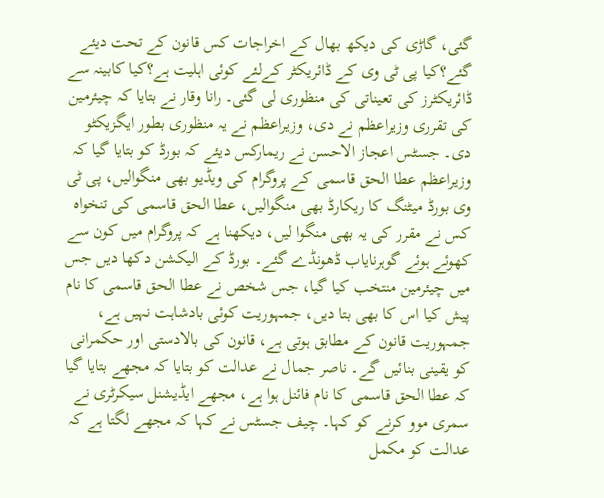گئی، گاڑی کی دیکھ بھال کے اخراجات کس قانون کے تحت دیئے گئے؟کیا پی ٹی وی کے ڈائریکٹر کےلئے کوئی اہلیت ہے؟کیا کابینہ سے ڈائریکٹرز کی تعیناتی کی منظوری لی گئی۔ رانا وقار نے بتایا کہ چیئرمین کی تقرری وزیراعظم نے دی، وزیراعظم نے یہ منظوری بطور ایگزیکٹو دی۔ جسٹس اعجاز الاحسن نے ریمارکس دیئے کہ بورڈ کو بتایا گیا کہ وزیراعظم عطا الحق قاسمی کے پروگرام کی ویڈیو بھی منگوالیں، پی ٹی وی بورڈ میٹنگ کا ریکارڈ بھی منگوالیں، عطا الحق قاسمی کی تنخواہ کس نے مقرر کی یہ بھی منگوا لیں، دیکھنا ہے کہ پروگرام میں کون سے کھوئے ہوئے گوہرنایاب ڈھونڈے گئے۔ بورڈ کے الیکشن دکھا دیں جس میں چیئرمین منتخب کیا گیا، جس شخص نے عطا الحق قاسمی کا نام پیش کیا اس کا بھی بتا دیں، جمہوریت کوئی بادشاہت نہیں ہے، جمہوریت قانون کے مطابق ہوتی ہے، قانون کی بالادستی اور حکمرانی کو یقینی بنائیں گے۔ ناصر جمال نے عدالت کو بتایا کہ مجھے بتایا گیا کہ عطا الحق قاسمی کا نام فائنل ہوا ہے، مجھے ایڈیشنل سیکرٹری نے سمری موو کرنے کو کہا۔ چیف جسٹس نے کہا کہ مجھے لگتا ہے کہ عدالت کو مکمل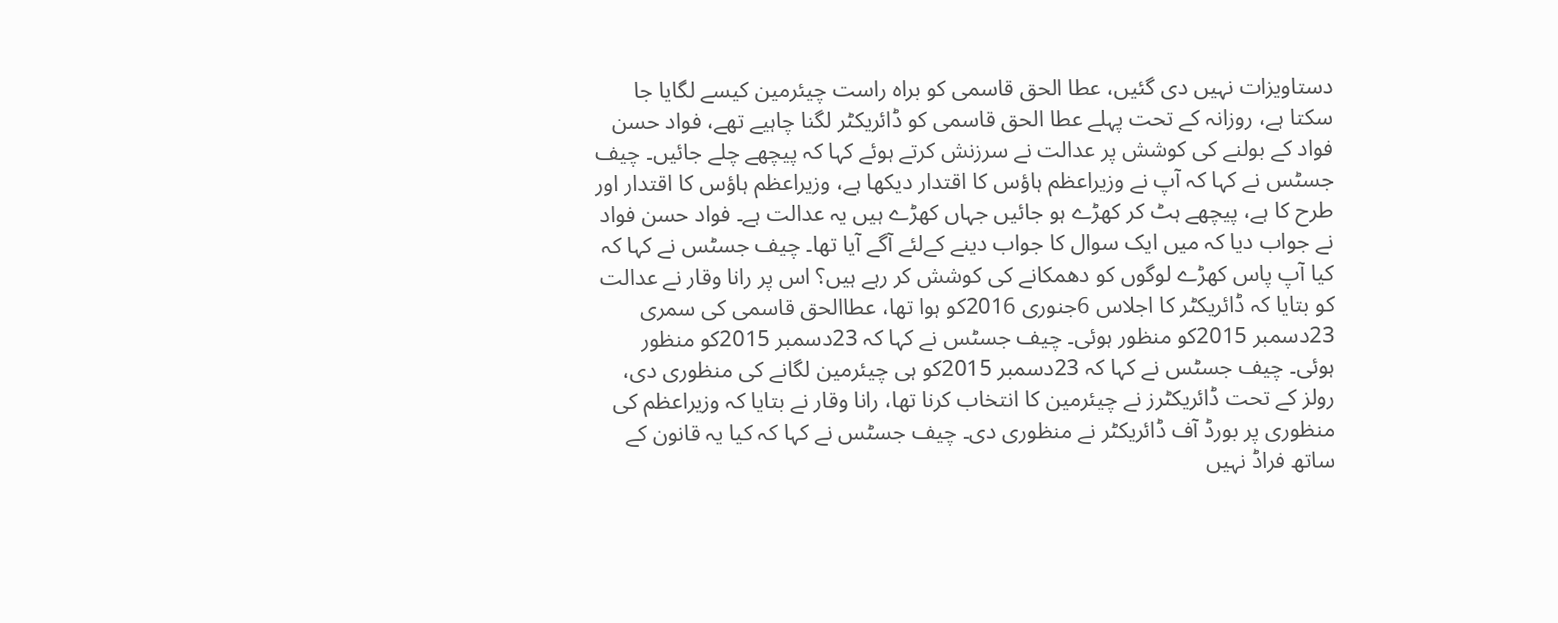دستاویزات نہیں دی گئیں، عطا الحق قاسمی کو براہ راست چیئرمین کیسے لگایا جا سکتا ہے، روزانہ کے تحت پہلے عطا الحق قاسمی کو ڈائریکٹر لگنا چاہیے تھے، فواد حسن فواد کے بولنے کی کوشش پر عدالت نے سرزنش کرتے ہوئے کہا کہ پیچھے چلے جائیں۔ چیف جسٹس نے کہا کہ آپ نے وزیراعظم ہاؤس کا اقتدار دیکھا ہے، وزیراعظم ہاؤس کا اقتدار اور طرح کا ہے، پیچھے ہٹ کر کھڑے ہو جائیں جہاں کھڑے ہیں یہ عدالت ہے۔ فواد حسن فواد نے جواب دیا کہ میں ایک سوال کا جواب دینے کےلئے آگے آیا تھا۔ چیف جسٹس نے کہا کہ کیا آپ پاس کھڑے لوگوں کو دھمکانے کی کوشش کر رہے ہیں؟ اس پر رانا وقار نے عدالت کو بتایا کہ ڈائریکٹر کا اجلاس 6جنوری 2016کو ہوا تھا، عطاالحق قاسمی کی سمری 23دسمبر 2015کو منظور ہوئی۔ چیف جسٹس نے کہا کہ 23دسمبر 2015کو منظور ہوئی۔ چیف جسٹس نے کہا کہ 23دسمبر 2015کو ہی چیئرمین لگانے کی منظوری دی، رولز کے تحت ڈائریکٹرز نے چیئرمین کا انتخاب کرنا تھا، رانا وقار نے بتایا کہ وزیراعظم کی منظوری پر بورڈ آف ڈائریکٹر نے منظوری دی۔ چیف جسٹس نے کہا کہ کیا یہ قانون کے ساتھ فراڈ نہیں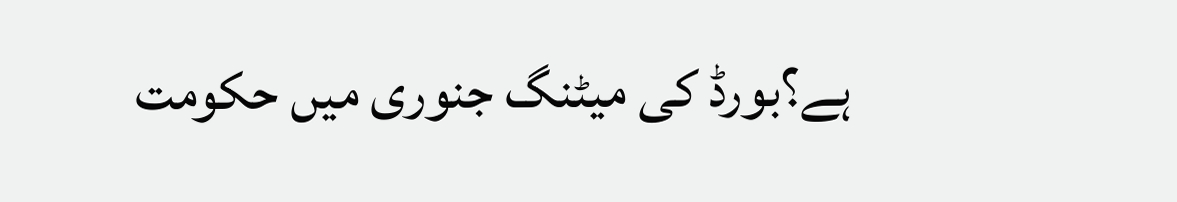ہے؟بورڈ کی میٹنگ جنوری میں حکومت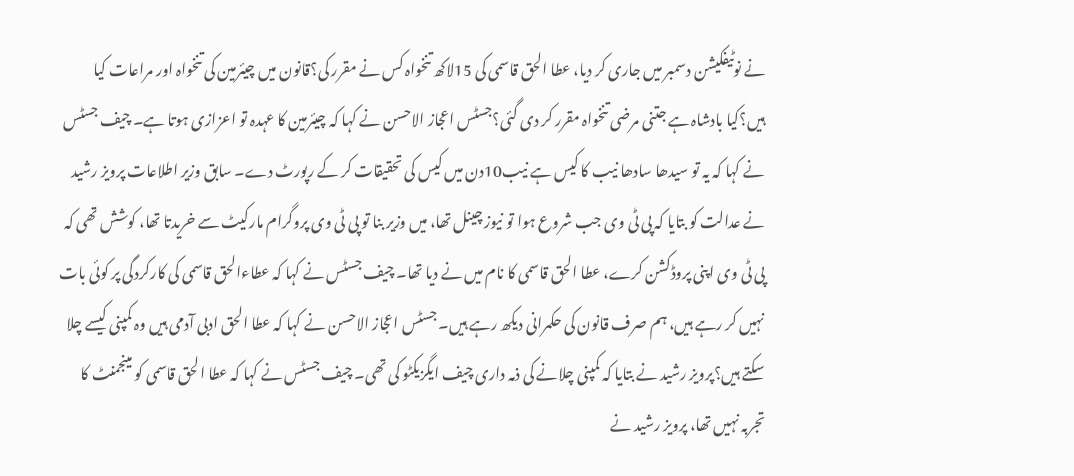نے نوٹیفکیشن دسمبر میں جاری کر دیا، عطا الحق قاسمی کی 15لاکھ تنخواہ کس نے مقرر کی؟قانون میں چیئرمین کی تنخواہ اور مراعات کیا ہیں؟کیا بادشاہ ہے جتنی مرضی تنخواہ مقرر کر دی گئی؟جسٹس اعجاز الاحسن نے کہا کہ چیئرمین کا عہدہ تو اعزازی ہوتا ہے۔ چیف جسٹس نے کہا کہ یہ تو سیدھا سادھا نیب کا کیس ہے نیب10دن میں کیس کی تحقیقات کر کے رپورٹ دے۔ سابق وزیر اطلاعات پرویز رشید نے عدالت کو بتایا کہ پی ٹی وی جب شروع ہوا تو نیوز چینل تھا، میں وزیر بنا تو پی ٹی وی پروگرام مارکیٹ سے خریدتا تھا، کوشش تھی کہ پی ٹی وی اپنی پروڈکشن کرے، عطا الحق قاسمی کا نام میں نے دیا تھا۔ چیف جسٹس نے کہا کہ عطاءالحق قاسمی کی کارکردگی پر کوئی بات نہیں کر رہے ہیں، ہم صرف قانون کی حکمرانی دیکھ رہے ہیں۔ جسٹس اعجاز الاحسن نے کہا کہ عطا الحق ادبی آدمی ہیں وہ کمپنی کیسے چلا سکتے ہیں؟پرویز رشید نے بتایا کہ کمپنی چلانے کی ذمہ داری چیف ایگزیکٹو کی تھی۔ چیف جسٹس نے کہا کہ عطا الحق قاسمی کو مینجمنٹ کا تجربہ نہیں تھا، پرویز رشید نے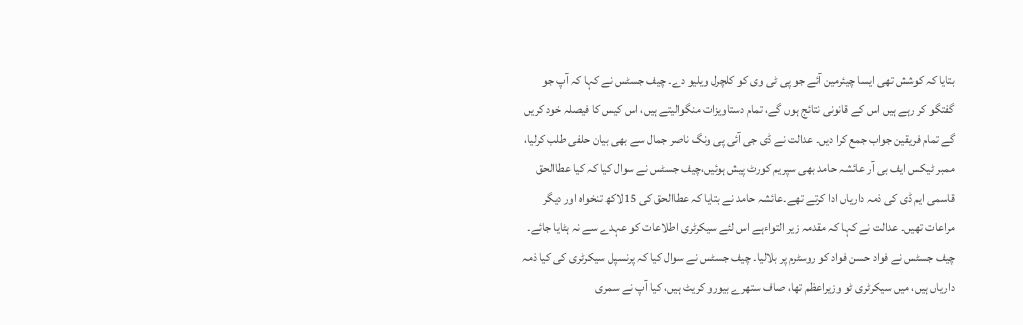بتایا کہ کوشش تھی ایسا چیئرمین آئے جو پی ٹی وی کو کلچرل ویلیو دے۔ چیف جسٹس نے کہا کہ آپ جو گفتگو کر رہے ہیں اس کے قانونی نتائج ہوں گے، تمام دستاویزات منگوالیتے ہیں، اس کیس کا فیصلہ خود کریں گے تمام فریقین جواب جمع کرا دیں۔ عدالت نے ڈی جی آئی پی ونگ ناصر جمال سے بھی بیان حلفی طلب کرلیا، ممبر ٹیکس ایف بی آر عائشہ حامد بھی سپریم کورٹ پیش ہوئیں،چیف جسٹس نے سوال کیا کہ کیا عطاالحق قاسمی ایم ڈی کی ذمہ داریاں ادا کرتے تھے۔عائشہ حامد نے بتایا کہ عطاالحق کی 15لاکھ تنخواہ اور دیگر مراعات تھیں۔ عدالت نے کہا کہ مقدمہ زیر التواءہے اس لئے سیکرٹری اطلاعات کو عہدے سے نہ ہٹایا جائے۔ چیف جسٹس نے فواد حسن فواد کو روسٹرم پر بلالیا۔ چیف جسٹس نے سوال کیا کہ پرنسپل سیکرٹری کی کیا ذمہ داریاں ہیں، میں سیکرٹری ٹو وزیراعظم تھا، صاف ستھرے بیورو کریٹ ہیں، کیا آپ نے سمری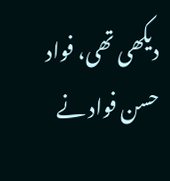دیکھی تھی، فواد حسن فواد نے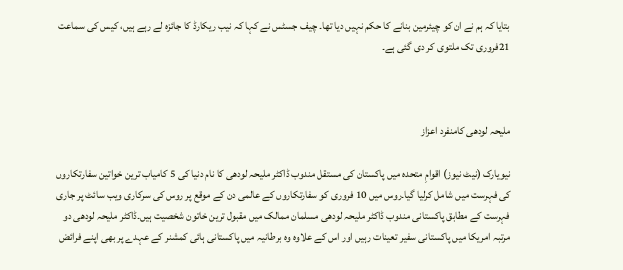بتایا کہ ہم نے ان کو چیئرمین بنانے کا حکم نہیں دیا تھا۔ چیف جسٹس نے کہا کہ نیب ریکارڈ کا جائزہ لے رہے ہیں، کیس کی سماعت 21فروری تک ملتوی کر دی گئی ہے۔



ملیحہ لودھی کامنفرد اعزاز

نیویارک (نیٹ نیوز) اقوامِ متحدہ میں پاکستان کی مستقل مندوب ڈاکٹر ملیحہ لودھی کا نام دنیا کی 5 کامیاب ترین خواتین سفارتکاروں کی فہرست میں شامل کرلیا گیا۔روس میں 10 فروری کو سفارتکاروں کے عالمی دن کے موقع پر روس کی سرکاری ویب سائٹ پر جاری فہرست کے مطابق پاکستانی مندوب ڈاکٹر ملیحہ لودھی مسلمان ممالک میں مقبول ترین خاتون شخصیت ہیں۔ڈاکٹر ملیحہ لودھی دو مرتبہ امریکا میں پاکستانی سفیر تعینات رہیں اور اس کے علاوہ وہ برطانیہ میں پاکستانی ہائی کمشنر کے عہدے پر بھی اپنے فرائض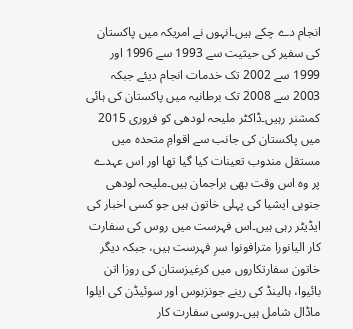انجام دے چکے ہیں۔انہوں نے امریکہ میں پاکستان کی سفیر کی حیثیت سے 1993 سے 1996 اور 1999 سے 2002 تک خدمات انجام دیئے جبکہ 2003 سے 2008 تک برطانیہ میں پاکستان کی ہائی کمشنر رہیں۔ڈاکٹر ملیحہ لودھی کو فروری 2015 میں پاکستان کی جانب سے اقوامِ متحدہ میں مستقل مندوب تعینات کیا گیا تھا اور اس عہدے پر وہ اس وقت بھی براجمان ہیں۔ملیحہ لودھی جنوبی ایشیا کی پہلی خاتون ہیں جو کسی اخبار کی ایڈیٹر رہی ہیں۔اس فہرست میں روس کی سفارت کار الیانورا مترافونوا سرِ فہرست ہیں، جبکہ دیگر خاتون سفارتکاروں میں کرغیزستان کی روزا اتن بائیوا، ہالینڈ کی رینے جونزبوس اور سوئیڈن کی ایلوا ماڈال شامل ہیں۔روسی سفارت کار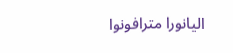الیانورا مترافونوا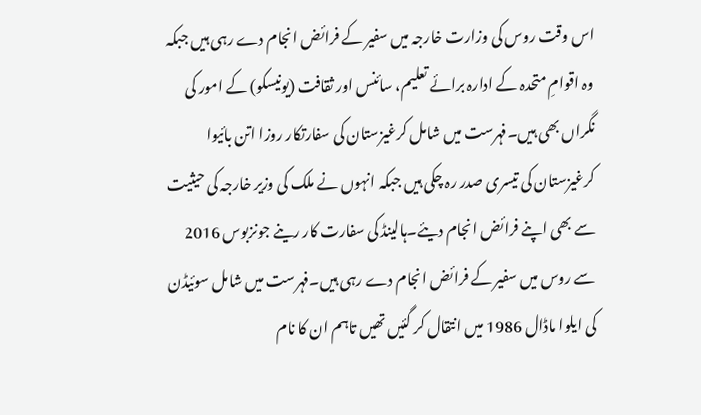اس وقت روس کی وزارت خارجہ میں سفیر کے فرائض انجام دے رہی ہیں جبکہ وہ اقوامِ متحدہ کے ادارہ برائے تعلیم، سائنس اور ثقافت (یونیسکو) کے امور کی نگراں بھی ہیں۔فہرست میں شامل کرغیزستان کی سفارتکار روزا اتن بائیوا کرغیزستان کی تیسری صدر رہ چکی ہیں جبکہ انہوں نے ملک کی وزیر خارجہ کی حیثیت سے بھی اپنے فرائض انجام دیئے۔ہالینڈ کی سفارت کار رینے جونزبوس 2016 سے روس میں سفیر کے فرائض انجام دے رہی ہیں۔فہرست میں شامل سوئیڈن کی ایلوا ماڈال 1986 میں انتقال کر گئیں تھیں تاہم ان کا نام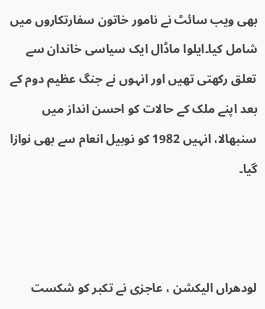بھی ویب سائٹ نے نامور خاتون سفارتکاروں میں شامل کیا۔ایلوا ماڈال ایک سیاسی خاندان سے تعلق رکھتی تھیں اور انہوں نے جنگ عظیم دوم کے بعد اپنے ملک کے حالات کو احسن انداز میں سنبھالا، انہیں 1982 کو نوبیل انعام سے بھی نوازا گیا۔



لودھراں الیکشن ، عاجزی نے تکبر کو شکست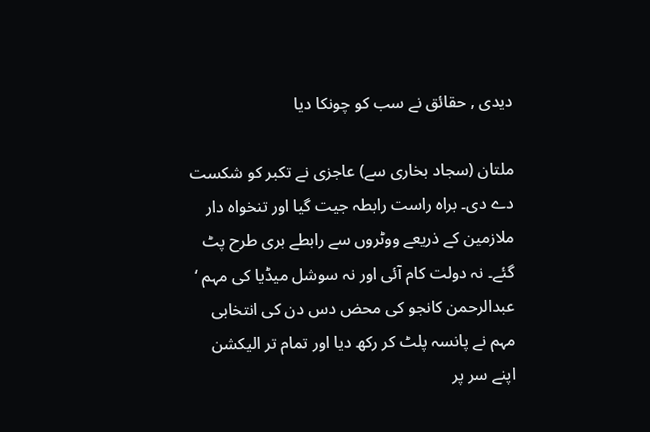دیدی , حقائق نے سب کو چونکا دیا

ملتان (سجاد بخاری سے) عاجزی نے تکبر کو شکست دے دی۔ براہ راست رابطہ جیت گیا اور تنخواہ دار ملازمین کے ذریعے ووٹروں سے رابطے بری طرح پٹ گئے۔ نہ دولت کام آئی اور نہ سوشل میڈیا کی مہم ‘ عبدالرحمن کانجو کی محض دس دن کی انتخابی مہم نے پانسہ پلٹ کر رکھ دیا اور تمام تر الیکشن اپنے سر پر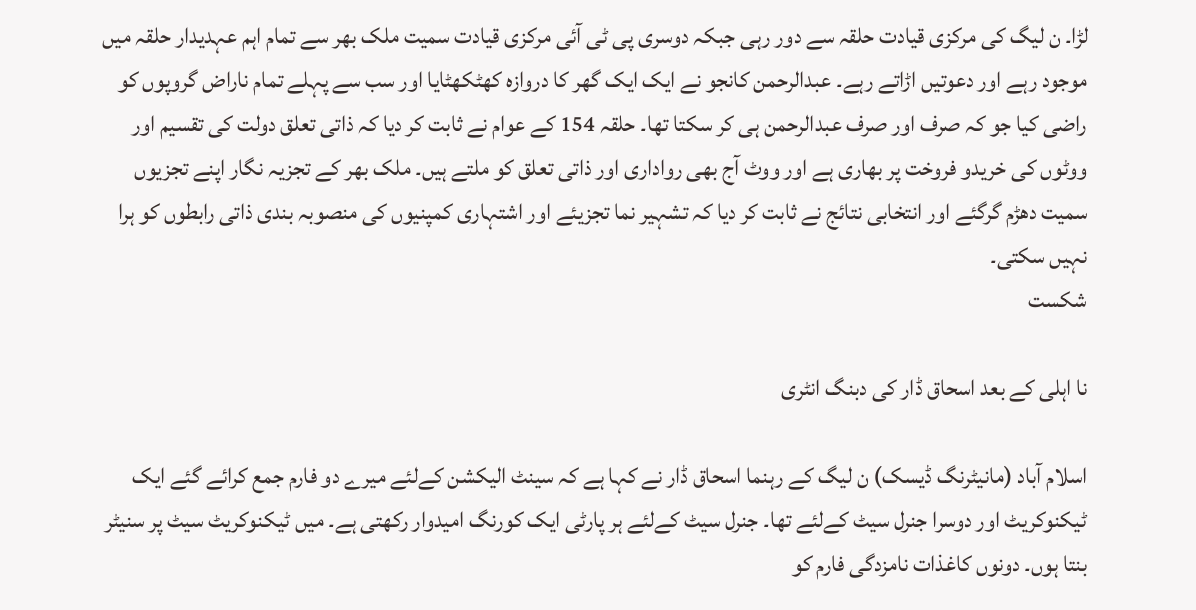لڑا۔ ن لیگ کی مرکزی قیادت حلقہ سے دور رہی جبکہ دوسری پی ٹی آئی مرکزی قیادت سمیت ملک بھر سے تمام اہم عہدیدار حلقہ میں موجود رہے اور دعوتیں اڑاتے رہے۔ عبدالرحمن کانجو نے ایک ایک گھر کا دروازہ کھٹکھٹایا اور سب سے پہلے تمام ناراض گروپوں کو راضی کیا جو کہ صرف اور صرف عبدالرحمن ہی کر سکتا تھا۔ حلقہ 154 کے عوام نے ثابت کر دیا کہ ذاتی تعلق دولت کی تقسیم اور ووٹوں کی خریدو فروخت پر بھاری ہے اور ووٹ آج بھی رواداری اور ذاتی تعلق کو ملتے ہیں۔ ملک بھر کے تجزیہ نگار اپنے تجزیوں سمیت دھڑم گرگئے اور انتخابی نتائج نے ثابت کر دیا کہ تشہیر نما تجزیئے اور اشتہاری کمپنیوں کی منصوبہ بندی ذاتی رابطوں کو ہرا نہیں سکتی۔
شکست

نا اہلی کے بعد اسحاق ڈار کی دبنگ انٹری

اسلام آباد (مانیٹرنگ ڈیسک) ن لیگ کے رہنما اسحاق ڈار نے کہا ہے کہ سینٹ الیکشن کےلئے میرے دو فارم جمع کرائے گئے ایک ٹیکنوکریٹ اور دوسرا جنرل سیٹ کےلئے تھا۔ جنرل سیٹ کےلئے ہر پارٹی ایک کورنگ امیدوار رکھتی ہے۔ میں ٹیکنوکریٹ سیٹ پر سنیٹر بنتا ہوں۔ دونوں کاغذات نامزدگی فارم کو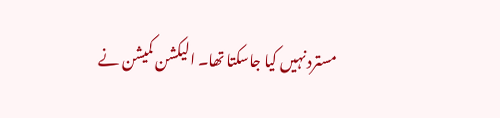مسترد نہیں کیا جاسکتا تھا۔ الیکشن کمیشن نے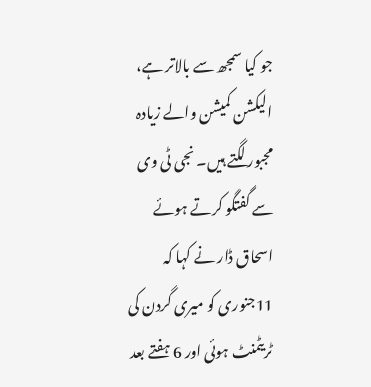جو کیا سمجھ سے بالاتر ہے، الیکشن کمیشن والے زیادہ مجبور لگتے ہیں۔ نجی ٹی وی سے گفتگو کرتے ہوئے اسحاق ڈار نے کہا کہ 11جنوری کو میری گردن کی ٹریٹمنٹ ہوئی اور 6 ہفتے بعد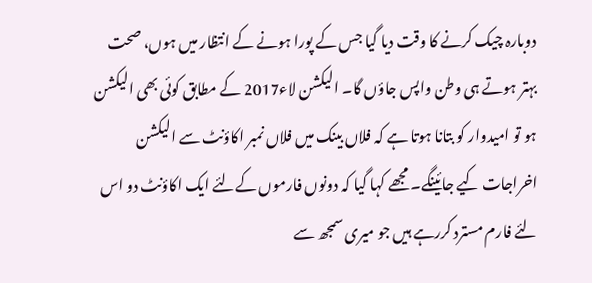دوبارہ چیک کرنے کا وقت دیا گیا جس کے پورا ہونے کے انتظار میں ہوں، صحت بہتر ہوتے ہی وطن واپس جاؤں گا۔ الیکشن لاء2017 کے مطابق کوئی بھی الیکشن ہو تو امیدوار کو بتانا ہوتا ہے کہ فلاں بینک میں فلاں نمبر اکاؤنٹ سے الیکشن اخراجات کیے جائینگے۔ مجھے کہا گیا کہ دونوں فارموں کےلئے ایک اکاؤنٹ دو اس لئے فارم مسترد کررہے ہیں جو میری سمجھ سے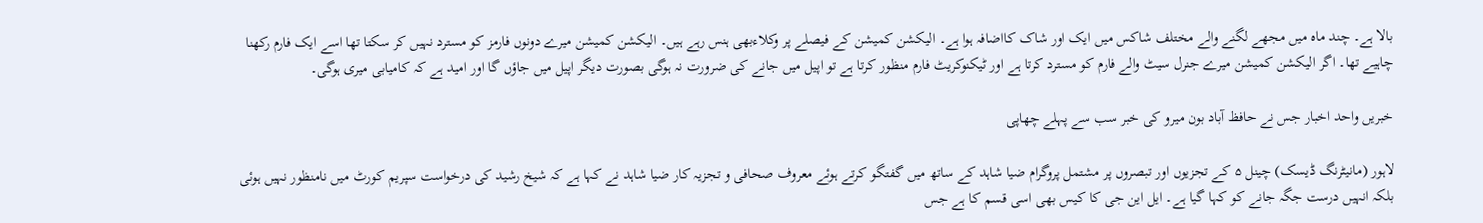بالا ہے۔ چند ماہ میں مجھے لگنے والے مختلف شاکس میں ایک اور شاک کااضافہ ہوا ہے۔ الیکشن کمیشن کے فیصلے پر وکلاءبھی ہنس رہے ہیں۔ الیکشن کمیشن میرے دونوں فارمز کو مسترد نہیں کر سکتا تھا اسے ایک فارم رکھنا چاہیے تھا۔ اگر الیکشن کمیشن میرے جنرل سیٹ والے فارم کو مسترد کرتا ہے اور ٹیکنوکریٹ فارم منظور کرتا ہے تو اپیل میں جانے کی ضرورت نہ ہوگی بصورت دیگر اپیل میں جاؤں گا اور امید ہے کہ کامیابی میری ہوگی۔

خبریں واحد اخبار جس نے حافظ آباد بون میرو کی خبر سب سے پہلے چھاپی

لاہور (مانیٹرنگ ڈیسک) چینل ۵ کے تجزیوں اور تبصروں پر مشتمل پروگرام ضیا شاہد کے ساتھ میں گفتگو کرتے ہوئے معروف صحافی و تجزیہ کار ضیا شاہد نے کہا ہے کہ شیخ رشید کی درخواست سپریم کورٹ میں نامنظور نہیں ہوئی بلکہ انہیں درست جگہ جانے کو کہا گیا ہے۔ ایل این جی کا کیس بھی اسی قسم کا ہے جس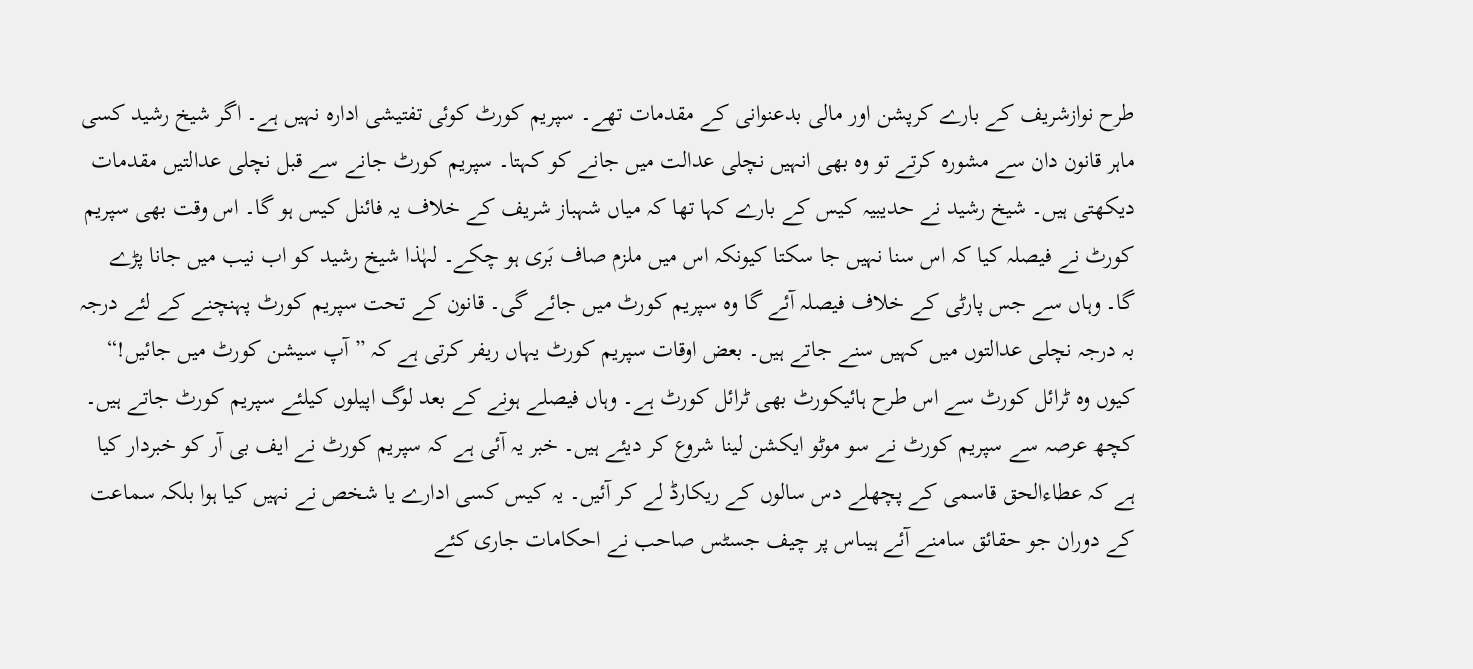طرح نوازشریف کے بارے کرپشن اور مالی بدعنوانی کے مقدمات تھے۔ سپریم کورٹ کوئی تفتیشی ادارہ نہیں ہے۔ اگر شیخ رشید کسی ماہر قانون دان سے مشورہ کرتے تو وہ بھی انہیں نچلی عدالت میں جانے کو کہتا۔ سپریم کورٹ جانے سے قبل نچلی عدالتیں مقدمات دیکھتی ہیں۔ شیخ رشید نے حدیبیہ کیس کے بارے کہا تھا کہ میاں شہباز شریف کے خلاف یہ فائنل کیس ہو گا۔ اس وقت بھی سپریم کورٹ نے فیصلہ کیا کہ اس سنا نہیں جا سکتا کیونکہ اس میں ملزم صاف بَری ہو چکے۔ لہٰذا شیخ رشید کو اب نیب میں جانا پڑے گا۔ وہاں سے جس پارٹی کے خلاف فیصلہ آئے گا وہ سپریم کورٹ میں جائے گی۔ قانون کے تحت سپریم کورٹ پہنچنے کے لئے درجہ بہ درجہ نچلی عدالتوں میں کہیں سنے جاتے ہیں۔ بعض اوقات سپریم کورٹ یہاں ریفر کرتی ہے کہ ”آپ سیشن کورٹ میں جائیں!“ کیوں وہ ٹرائل کورٹ سے اس طرح ہائیکورٹ بھی ٹرائل کورٹ ہے۔ وہاں فیصلے ہونے کے بعد لوگ اپیلوں کیلئے سپریم کورٹ جاتے ہیں۔ کچھ عرصہ سے سپریم کورٹ نے سو موٹو ایکشن لینا شروع کر دیئے ہیں۔ خبر یہ آئی ہے کہ سپریم کورٹ نے ایف بی آر کو خبردار کیا ہے کہ عطاءالحق قاسمی کے پچھلے دس سالوں کے ریکارڈ لے کر آئیں۔ یہ کیس کسی ادارے یا شخص نے نہیں کیا ہوا بلکہ سماعت کے دوران جو حقائق سامنے آئے ہیںاس پر چیف جسٹس صاحب نے احکامات جاری کئے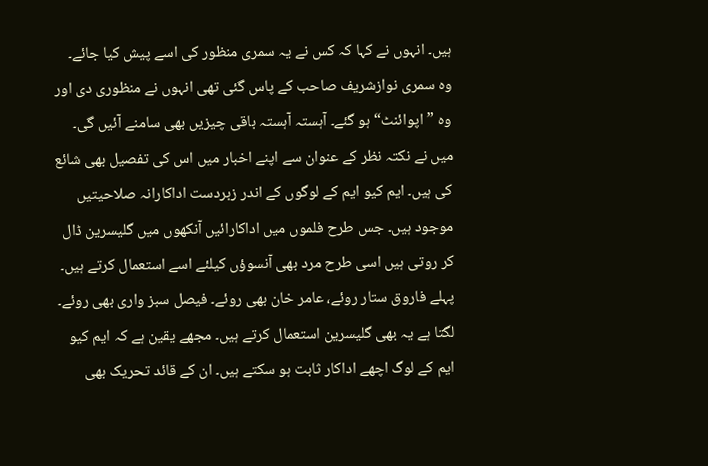ہیں۔ انہوں نے کہا کہ کس نے یہ سمری منظور کی اسے پیش کیا جائے۔ وہ سمری نوازشریف صاحب کے پاس گئی تھی انہوں نے منظوری دی اور وہ ”اپوائنٹ“ ہو گئے۔ آہستہ آہستہ باقی چیزیں بھی سامنے آئیں گی۔ میں نے نکتہ نظر کے عنوان سے اپنے اخبار میں اس کی تفصیل بھی شائع کی ہیں۔ ایم کیو ایم کے لوگوں کے اندر زبردست اداکارانہ صلاحیتیں موجود ہیں۔ جس طرح فلموں میں اداکارائیں آنکھوں میں گلیسرین ڈال کر روتی ہیں اسی طرح مرد بھی آنسوؤں کیلئے اسے استعمال کرتے ہیں۔ پہلے فاروق ستار روئے، عامر خان بھی روئے۔ فیصل سبز واری بھی روئے۔ لگتا ہے یہ بھی گلیسرین استعمال کرتے ہیں۔ مجھے یقین ہے کہ ایم کیو ایم کے لوگ اچھے اداکار ثابت ہو سکتے ہیں۔ ان کے قائد تحریک بھی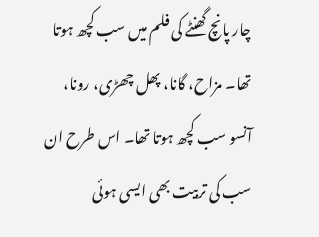چار پانچ گھنٹے کی فلم میں سب کچھ ہوتا تھا۔ مزاح، گانا، پھل چھڑی، رونا، آنسو سب کچھ ہوتا تھا۔ اس طرح ان سب کی تربیت بھی ایسی ہوئی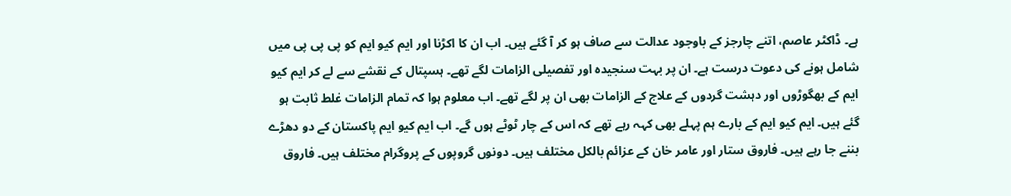ہے۔ ڈاکٹر عاصم، اتنے چارجز کے باوجود عدالت سے صاف ہو کر آ گئے ہیں۔ اب ان کا اکڑنا اور ایم کیو ایم کو پی پی پی میں شامل ہونے کی دعوت درست ہے۔ ان پر بہت سنجیدہ اور تفصیلی الزامات لگے تھے۔ ہسپتال کے نقشے سے لے کر ایم کیو ایم کے بھگوڑوں اور دہشت گردوں کے علاج کے الزامات بھی ان پر لگے تھے۔ اب معلوم ہوا کہ تمام الزامات غلط ثابت ہو گئے ہیں۔ ایم کیو ایم کے بارے ہم پہلے بھی کہہ رہے تھے کہ اس کے چار ٹوٹے ہوں گے۔ اب ایم کیو ایم پاکستان کے دو دھڑے بننے جا رہے ہیں۔ فاروق ستار اور عامر خان کے عزائم بالکل مختلف ہیں۔ دونوں گروپوں کے پروگرام مختلف ہیں۔ فاروق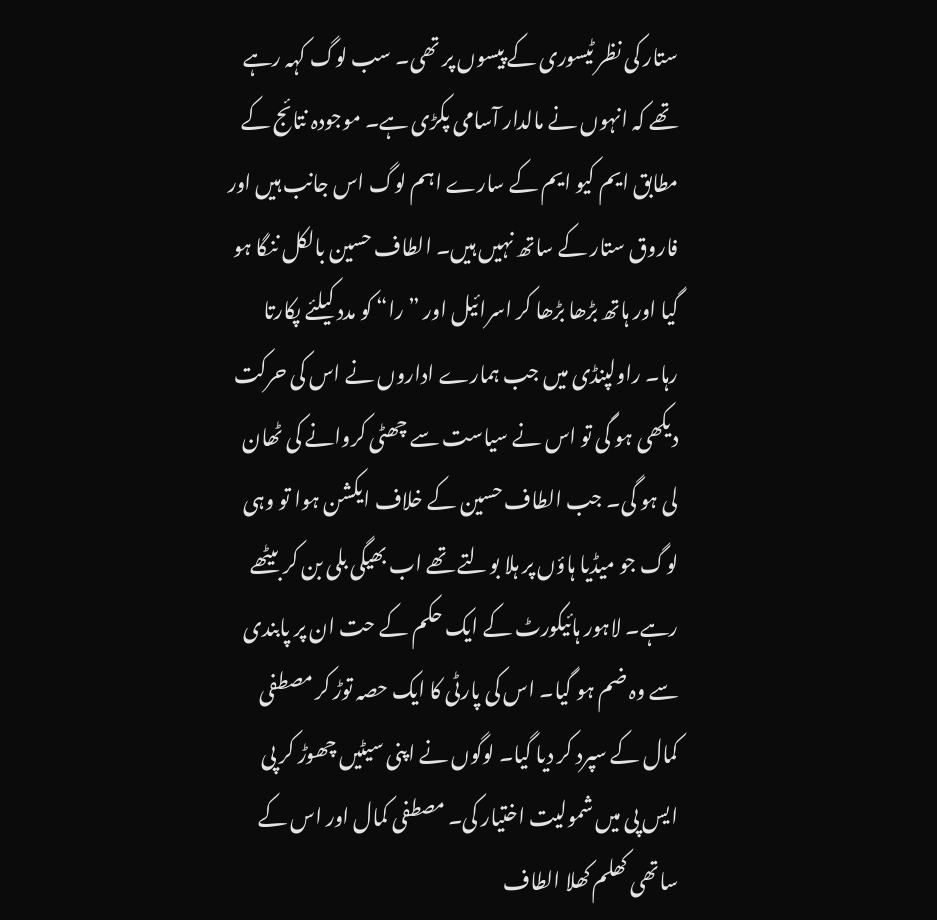ستار کی نظر ٹیسوری کے پیسوں پر تھی۔ سب لوگ کہہ رہے تھے کہ انہوں نے مالدار آسامی پکڑی ہے۔ موجودہ نتائج کے مطابق ایم کیو ایم کے سارے اہم لوگ اس جانب ہیں اور فاروق ستار کے ساتھ نہیں ہیں۔ الطاف حسین بالکل ننگا ہو گیا اور ہاتھ بڑھا بڑھا کر اسرائیل اور ”را“ کو مدد کیلئے پکارتا رہا۔ راولپنڈی میں جب ہمارے اداروں نے اس کی حرکت دیکھی ہو گی تو اس نے سیاست سے چھٹی کروانے کی ٹھان لی ہو گی۔ جب الطاف حسین کے خلاف ایکشن ہوا تو وہی لوگ جو میڈیا ہاؤں پر ہلا بولتے تھے اب بھیگی بلی بن کر بیٹھے رہے۔ لاہور ہائیکورٹ کے ایک حکم کے حت ان پر پابندی سے وہ ضم ہو گیا۔ اس کی پارٹی کا ایک حصہ توڑ کر مصطفی کمال کے سپرد کر دیا گیا۔ لوگوں نے اپنی سیٹیں چھوڑ کر پی ایس پی میں شمولیت اختیار کی۔ مصطفی کمال اور اس کے ساتھی کھلم کھلا الطاف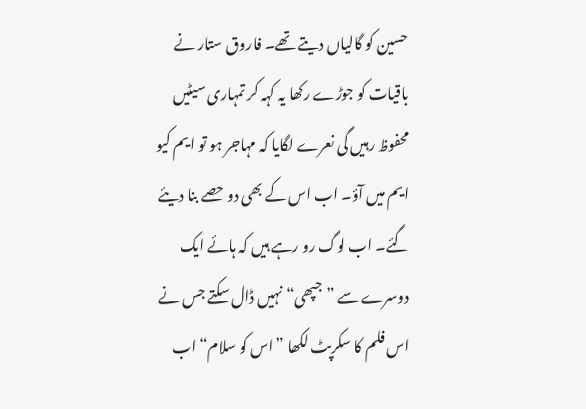حسین کو گالیاں دیتے تھے۔ فاروق ستار نے باقیات کو جوڑے رکھا یہ کہہ کر تمہاری سیٹیں محفوظ رہیں گی نعرے لگایا کہ مہاجر ہو تو ایم کیو ایم میں آؤ۔ اب اس کے بھی دو حصے بنا دیئے گئے۔ اب لوگ رو رہے ہیں کہ ہائے ایک دوسرے سے ”جپھی“ نہیں ڈال سکتے جس نے اس فلم کا سکرپٹ لکھا ”اس کو سلام“ اب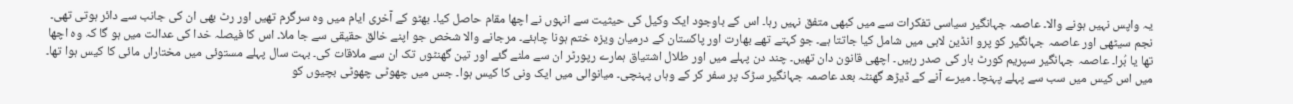یہ واپس نہیں ہونے والا۔ عاصمہ جہانگیر سیاسی تفکرات سے میں کبھی متفق نہیں رہا۔ اس کے باوجود ایک وکیل کی حیثیت سے انہوں نے اچھا مقام حاصل کیا۔ بھٹو کے آخری ایام میں وہ سرگرم تھیں اور رٹ بھی ان کی جانب سے دائر ہوتی تھی۔ نجم سیٹھی اور عاصمہ جہانگیر کو پرو انڈین لابی میں شامل کیا جاتتا ہے۔ جو کہتے تھے بھارت اور پاکستان کے درمیان ویزہ ختم ہونا چاہئے۔ مرجانے والا شخص جو اپنے خالق حقیقی سے جا ملا۔ اس کا فیصلہ خدا کی عدالت میں ہو گا کہ وہ اچھا تھا یا بُرا۔ عاصمہ جہانگیر سپریم کورٹ بار کی صدر رہیں۔ اچھی قانون دان تھیں۔ چند دن پہلے میں اور طلال اشتیاق ہمارے رپورٹر ان سے ملنے گئے اور تین گھنٹوں تک ان سے ملاقات کی۔ بہت سال پہلے مستوئی میں مختاراں مائی کا کیس ہوا تھا۔ میں اس کیس میں سب سے پہلے پہنچا۔ میرے آنے کے ڈیڑھ گھنٹہ بعد عاصمہ جہانگیر سڑک پر سفر کر کے وہاں پہنچی۔ میانوالی میں ایک ونی کا کیس ہوا۔ جس میں چھوٹی چھوٹی بچیوں کو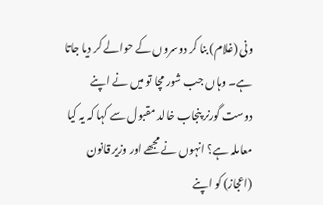ونی (غلام) بنا کر دوسروں کے حوالے کر دیا جاتا ہے۔ وہاں جب شور مچا تو میں نے اپنے دوست گورنر پنجاب خالد مقبول سے کہا کہ یہ کیا معاملہ ہے؟ انہوں نے مجھے اور وزیر قانون (اعجاز) کو اپنے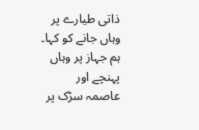ذاتی طیارے پر وہاں جانے کو کہا۔ ہم جہاز پر وہاں پہنچے اور عاصمہ سڑک پر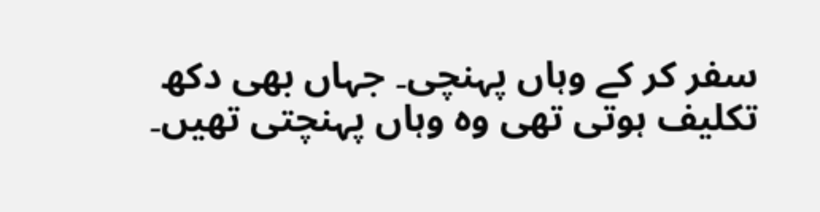سفر کر کے وہاں پہنچی۔ جہاں بھی دکھ تکلیف ہوتی تھی وہ وہاں پہنچتی تھیں۔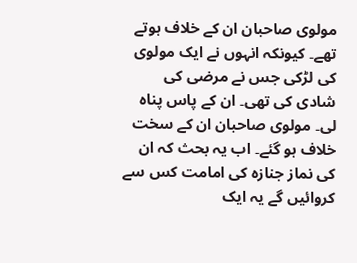مولوی صاحبان ان کے خلاف ہوتے تھے۔ کیونکہ انہوں نے ایک مولوی کی لڑکی جس نے مرضی کی شادی کی تھی۔ ان کے پاس پناہ لی۔ مولوی صاحبان ان کے سخت خلاف ہو گئے۔ اب یہ بحث کہ ان کی نماز جنازہ کی امامت کس سے کروائیں گے یہ ایک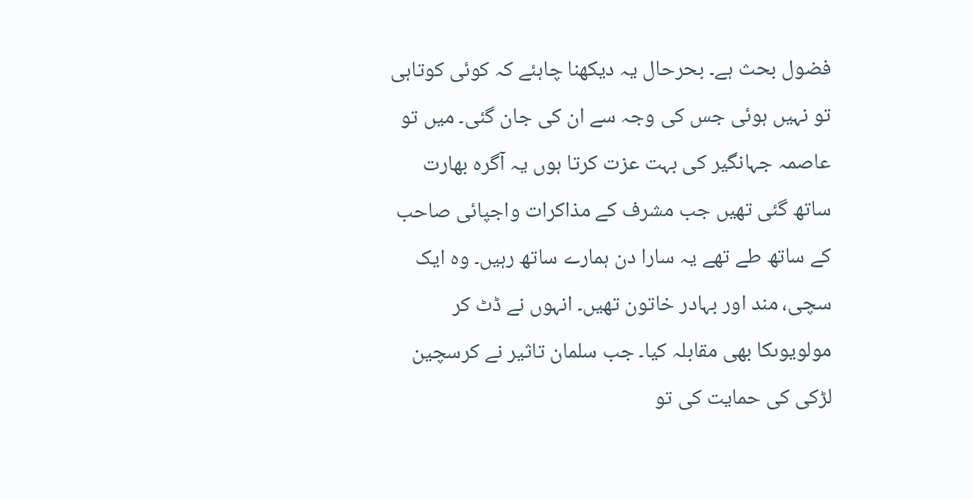فضول بحث ہے۔ بحرحال یہ دیکھنا چاہئے کہ کوئی کوتاہی تو نہیں ہوئی جس کی وجہ سے ان کی جان گئی۔ میں تو عاصمہ جہانگیر کی بہت عزت کرتا ہوں یہ آگرہ بھارت ساتھ گئی تھیں جب مشرف کے مذاکرات واجپائی صاحب کے ساتھ طے تھے یہ سارا دن ہمارے ساتھ رہیں۔ وہ ایک سچی، مند اور بہادر خاتون تھیں۔ انہوں نے ڈٹ کر مولویوںکا بھی مقابلہ کیا۔ جب سلمان تاثیر نے کرسچین لڑکی کی حمایت کی تو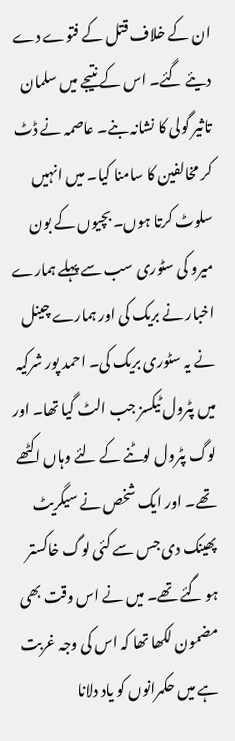ان کے خلاف قتل کے فتوے دے دیئے گئے۔ اس کے نتیجے میں سلمان تاثیر گولی کا نشانہ بنے۔ عاصمہ نے ڈٹ کر مخالفین کا سامنا کیا۔ میں انہیں سلوٹ کرتا ہوں۔ بچیوں کے بون میرو کی سٹوری سب سے پہلے ہمارے اخبار نے بریک کی اور ہمارے چینل نے یہ سٹوری بریک کی۔ احمد پور شرکیہ میں پٹرول ٹیکسز جب الٹ گیا تھا۔ اور لوگ پٹرول لوٹنے کے لئے وہاں اکٹھے تھے۔ اور ایک شخص نے سیگریٹ پھینک دی جس سے کئی لوگ خاکستر ہو گئے تھے۔ میں نے اس وقت بھی مضمون لکھا تھا کہ اس کی وجہ غربت ہے میں حکمرانوں کو یاد دلانا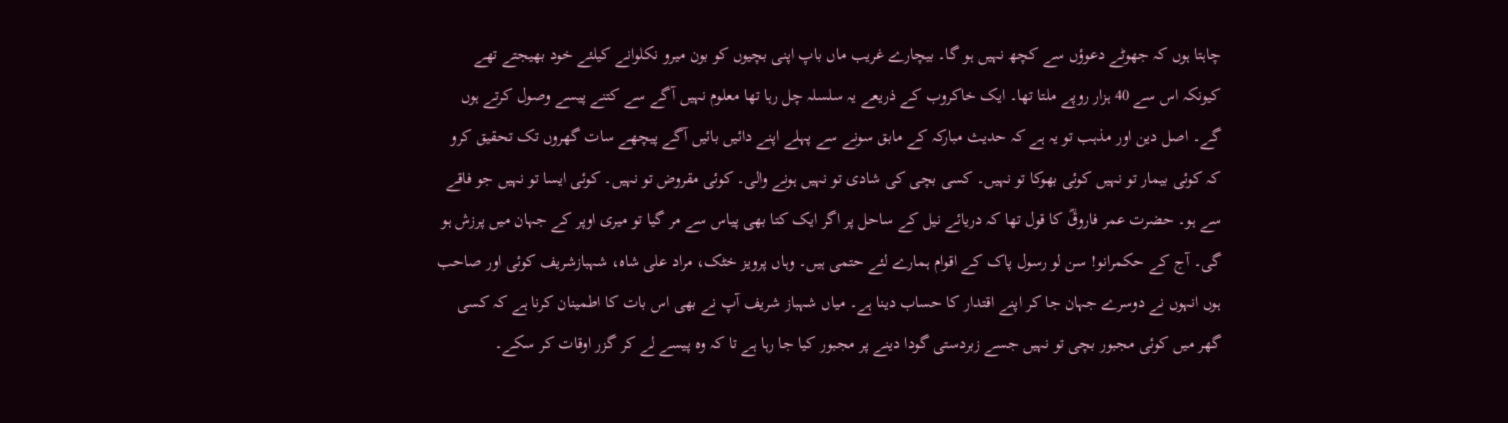چاہتا ہوں کہ جھوٹے دعوؤں سے کچھ نہیں ہو گا۔ بیچارے غریب ماں باپ اپنی بچیوں کو بون میرو نکلوانے کیلئے خود بھیجتے تھے کیونکہ اس سے 40 ہزار روپے ملتا تھا۔ ایک خاکروب کے ذریعے یہ سلسلہ چل رہا تھا معلوم نہیں آگے سے کتنے پیسے وصول کرتے ہوں گے۔ اصل دین اور مذہب تو یہ ہے کہ حدیث مبارکہ کے مابق سونے سے پہلے اپنے دائیں بائیں آگے پیچھے سات گھروں تک تحقیق کرو کہ کوئی بیمار تو نہیں کوئی بھوکا تو نہیں۔ کسی بچی کی شادی تو نہیں ہونے والی۔ کوئی مقروض تو نہیں۔ کوئی ایسا تو نہیں جو فاقے سے ہو۔ حضرت عمر فاروقؓ کا قول تھا کہ دریائے نیل کے ساحل پر اگر ایک کتا بھی پیاس سے مر گیا تو میری اوپر کے جہان میں پرزش ہو گی۔ آج کے حکمرانو! سن لو رسول پاک کے اقوام ہمارے لئے حتمی ہیں۔ وہاں پرویز خٹک، مراد علی شاہ، شہبازشریف کوئی اور صاحب ہوں انہوں نے دوسرے جہان جا کر اپنے اقتدار کا حساب دینا ہے۔ میاں شہباز شریف آپ نے بھی اس بات کا اطمینان کرنا ہے کہ کسی گھر میں کوئی مجبور بچی تو نہیں جسے زبردستی گودا دینے پر مجبور کیا جا رہا ہے تا کہ وہ پیسے لے کر گزر اوقات کر سکے۔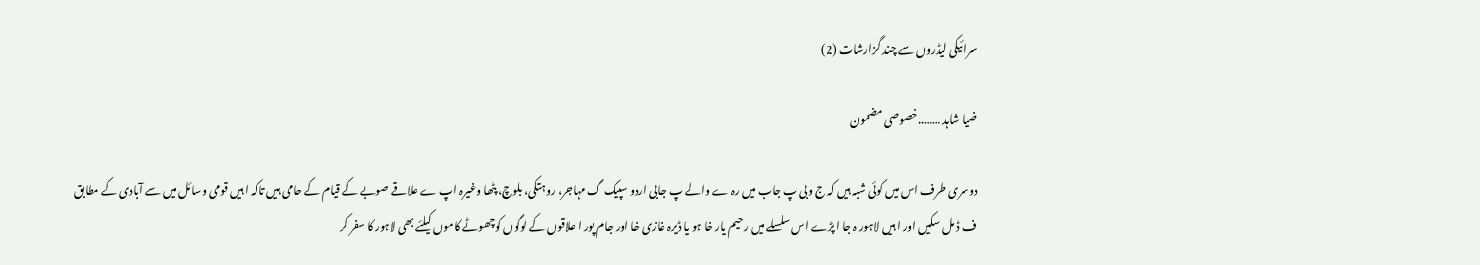سرائیکی لیڈروں سے چند گزارشات (2)

ضیا شاہد ……..خصوصی مضمون

دوسری طرف اس میں کوئی شبہ ہیں کہ ج وبی پ جاب میں رہ ے والے پ جابی اردو سپیک گ مہاجر، روہتکی، بلوچ، پٹھا وغیرہ اپ ے علاقے صوبے کے قیام کے حامی ہیں تاکہ ا ہیں قومی وسائل میں سے آبادی کے مطابق ف ڈ مل سکیں اور ا ہیں لاہور ہ جا ا پڑے اس سلسلے میں رحیم یار خا ہو یا ڈیرہ غازی خا اور جام پور ا علاقوں کے لوگوں کوچھوٹے کاموں کیلئے بھی لاہور کا سفر کر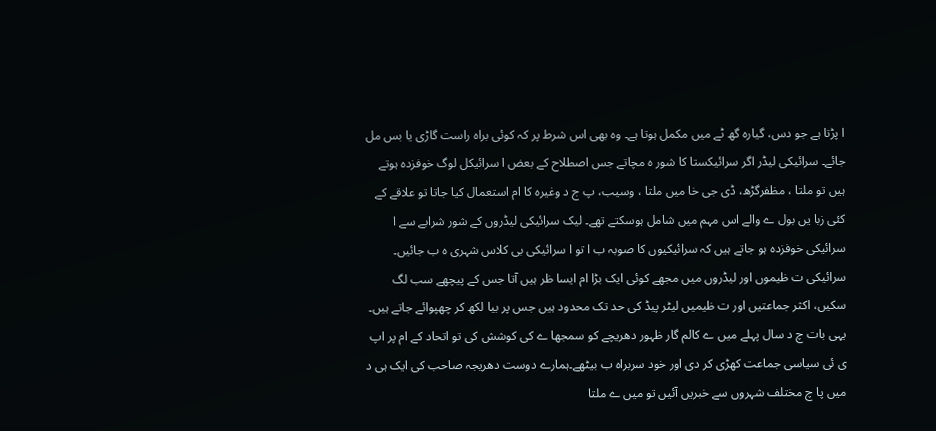ا پڑتا ہے جو دس، گیارہ گھ ٹے میں مکمل ہوتا ہے۔ وہ بھی اس شرط پر کہ کوئی براہ راست گاڑی یا بس مل جائے۔ سرائیکی لیڈر اگر سرائیکستا کا شور ہ مچاتے جس اصطلاح کے بعض ا سرائیکل لوگ خوفزدہ ہوتے ہیں تو ملتا ، مظفرگڑھ، ڈی جی خا میں ملتا ، وسیب، پ ج د وغیرہ کا ام استعمال کیا جاتا تو علاقے کے کئی زبا یں بول ے والے اس مہم میں شامل ہوسکتے تھے۔ لیک سرائیکی لیڈروں کے شور شرابے سے ا سرائیکی خوفزدہ ہو جاتے ہیں کہ سرائیکیوں کا صوبہ ب ا تو ا سرائیکی بی کلاس شہری ہ ب جائیں۔ سرائیکی ت ظیموں اور لیڈروں میں مجھے کوئی ایک بڑا ام ایسا ظر ہیں آتا جس کے پیچھے سب لگ سکیں، اکثر جماعتیں اور ت ظیمیں لیٹر پیڈ کی حد تک محدود ہیں جس پر بیا لکھ کر چھپوائے جاتے ہیں۔ یہی بات چ د سال پہلے میں ے کالم گار ظہور دھریچے کو سمجھا ے کی کوشش کی تو اتحاد کے ام پر اپ ی ئی سیاسی جماعت کھڑی کر دی اور خود سربراہ ب بیٹھے۔ہمارے دوست دھریجہ صاحب کی ایک ہی د میں پا چ مختلف شہروں سے خبریں آئیں تو میں ے ملتا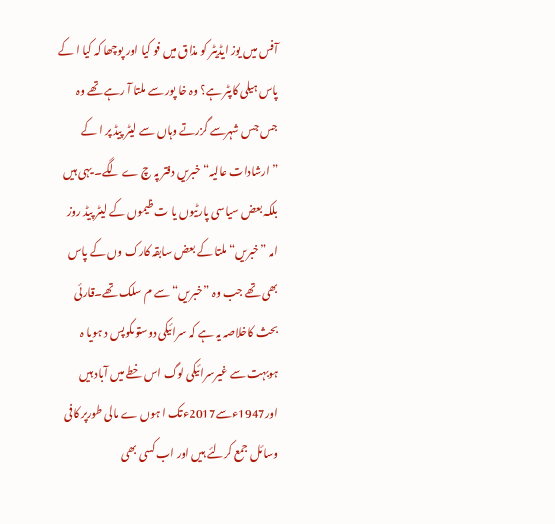آفس میں یوز ایڈیٹر کو مذاق میں فو کیا اور پوچھا کہ کیا ا کے پاس ہیلی کاپٹر ہے؟ وہ خا پور سے ملتا آ رہے تھے وہ جس جس شہرسے گزرتے وہاں سے لیٹر پیڈ پر ا کے ”ارشادات عالیہ“ خبریں دفتر پہ چ ے لگے۔ یہی ہیں بلکہ بعض سیاسی پارٹیوں یا ت ظیموں کے لیٹر پیڈ روز امہ ”خبریں“ ملتا کے بعض سابقہ کارک وں کے پاس بھی تھے جب وہ ”خبریں“ سے م سلک تھے۔قارئی بحث کاخلاصہ یہ ہے کہ سرائیکی دوستوںکوپس د ہویا ہ ہوبہت سے غیرسرائیکی لوگ اس خطے میں آباد ہیں اور1947ءسے2017ءتک ا ہوں ے مالی طورپر کافی وسائل جمع کرلئے ہیں اور اب کسی بھی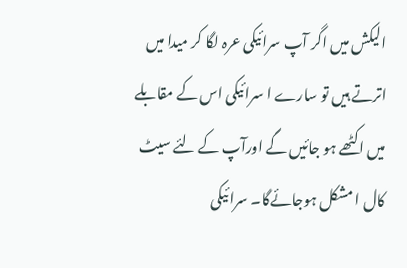الیکش میں اگر آپ سرائیکی عرہ لگا کر میدا میں اترتے ہیں تو سارے ا سرائیکی اس کے مقابلے میں اکٹھے ہو جائیں گے اورآپ کے لئے سیٹ کال ا مشکل ہوجائےگا۔ سرائیکی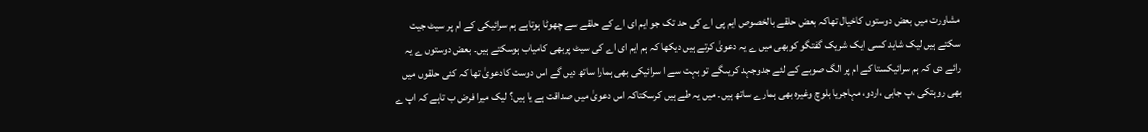مشاورت میں بعض دوستوں کاخیال تھاکہ بعض حلقے بالخصوص ایم پی اے کی حد تک جو ایم ای اے کے حلقے سے چھوٹا ہوتاہے ہم سرائیکی کے ام پر سیٹ جیت سکتے ہیں لیک شاید کسی ایک شریک گفتگو کوبھی میں ے یہ دعویٰ کرتے ہیں دیکھا کہ ہم ایم ای اے کی سیٹ پربھی کامیاب ہوسکتے ہیں۔ بعض دوستوں ے یہ رائے دی کہ ہم سرائیکستا کے ام پر الگ صوبے کے لئے جدوجہد کریںگے تو بہت سے ا سرائیکی بھی ہمارا ساتھ دیں گے اس دوست کادعویٰ تھا کہ کئی حلقوں میں بھی روہتکی ،پ جابی ،اردو، مہاجریا بلوچ وغیرہ بھی ہمارے ساتھ ہیں۔ میں یہ طے ہیں کرسکتاکہ اس دعویٰ میں صداقت ہے یا ہیں؟ لیک میرا فرض ب تاہے کہ اپ ے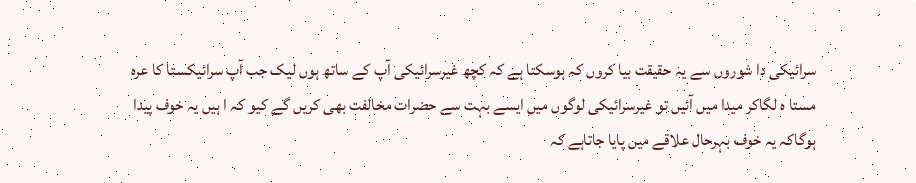سرائیکی دا شوروں سے یہ حقیقت بیا کروں کہ ہوسکتا ہے کہ کچھ غیرسرائیکی آپ کے ساتھ ہوں لیک جب آپ سرائیکستا کا عرہ مستا ہ لگاکر میدا میں آئیں تو غیرسرائیکی لوگوں میں ایسے بہت سے حضرات مخالفت بھی کریں گے کیو کہ ا ہیں یہ خوف پیدا ہوگاکہ یہ خوف بہرحال علاقے میں پایا جاتاہے کہ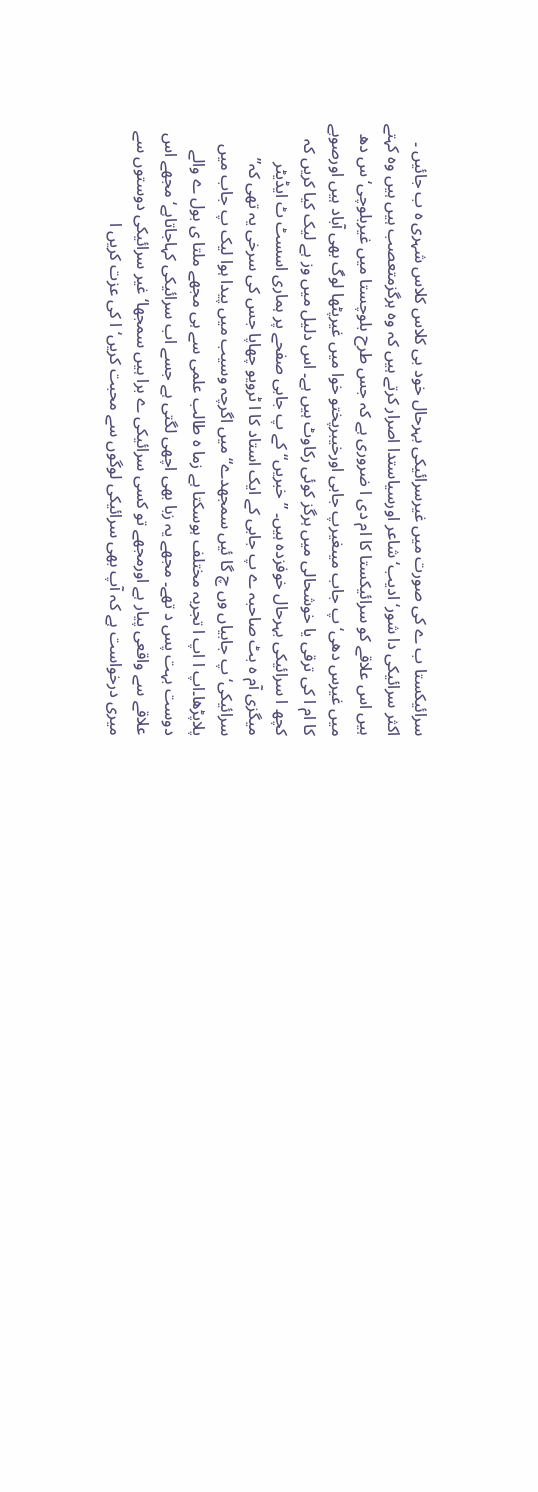سرائیکستا ب ے کی صورت میں غیرسرائیکی بہرحال خود بی کلاس کلاس شہری ہ ب جائیں ۔ اکثر سرائیکی دا شور‘ ادیب‘ شاعر اورسیاستدا اصرار کرتے ہیں کہ وہ ہرگزمتعصب ہیں ہیں وہ کہتے ہیں اس علاقے کو سرائیکستا کا ام دی ا ضروری ہے کہ جس طرح بلوچستا میں غیربلوچی‘ س دھ میں غیرس دھی‘ پ جاب میںغیرپ جابی اورخیبرپختو خوا میں غیرپٹھا لوگ بھی آباد ہیں اورصوبے کا ام ا کی ترقی یا خوشحالی میں ہرگز کوئی رکاوٹ ہیں ہے۔ اس دلیل میں وز ہے لیک کیا کریں کہ کچھ ا سرائیکی بہرحال خوفزدہ ہیں۔ ”خبریں“ کے پ جابی صفحے پر ہماری اسسٹ ٹ ایڈیٹر میگزی آم ہ بٹ صاحبہ ے پ جابی کے ایک استاد کا ا ٹرویو چھاپا جس کی سرخی یہ تھی کہ” سرائیکی‘ پ جابیاں وں چ گا ئیں سمجھدے“ میں اگرچہ وسیب میں پیدا ہوا لیک پ جاب میں پلاپڑھا۔اپ ا اپ ا تجربہ مختلف ہوسکتا ہے زما ہ طالب علمی سے ہی مجھے ملتا ی بول ے والے دوست بہت پس د تھے۔ مجھے یہ زبا بھی اچھی لگتی ہے جسے اب سرائیکی کہاجاتاہے‘ مجھے اس علاقے سے واقعی پیار ہے اورمجھے تو کسی سرائیکی ے برا ہیں سمجھا‘ غیر سرائیکی دوستوں سے میری درخواست ہے کہ آپ بھی سرائیکی لوگوں سے محبت کریں‘ ا کی عزت کریں ا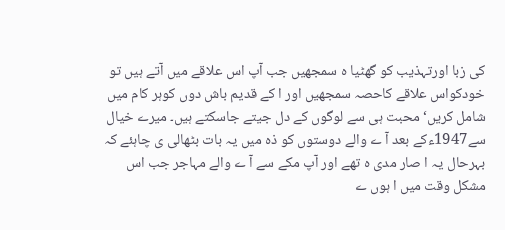کی زبا اورتہذیب کو گھٹیا ہ سمجھیں جب آپ اس علاقے میں آتے ہیں تو خودکواس علاقے کاحصہ سمجھیں اور ا کے قدیم باش دوں کوہر کام میں شامل کریں‘ محبت ہی سے لوگوں کے دل جیتے جاسکتے ہیں۔ میرے خیال سے1947ءکے بعد آ ے والے دوستوں کو ذہ میں یہ بات بٹھالی ی چاہئے کہ بہرحال یہ ا صار مدی ہ تھے اور آپ مکے سے آ ے والے مہاجر جب اس مشکل وقت میں ا ہوں ے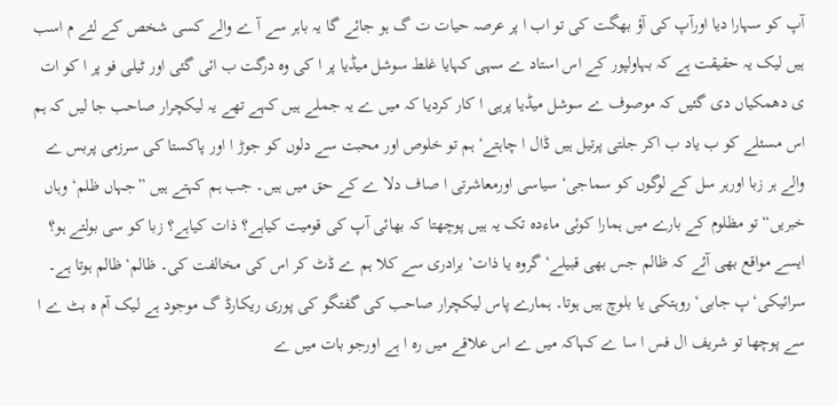آپ کو سہارا دیا اورآپ کی آؤ بھگت کی تو اب ا پر عرصہ حیات ت گ ہو جائے گا یہ باہر سے آ ے والے کسی شخص کے لئے م اسب ہیں لیک یہ حقیقت ہے کہ بہاولپور کے اس استاد ے سہی کہایا غلط سوشل میڈیا پر ا کی وہ درگت ب ائی گئی اور ٹیلی فو پر ا کو ات ی دھمکیاں دی گئیں کہ موصوف ے سوشل میڈیا پرہی ا کار کردیا کہ میں ے یہ جملے ہیں کہے تھے یہ لیکچرار صاحب جا لیں کہ ہم اس مسئلے کو ب یاد ب اکر جلتی پرتیل ہیں ڈال ا چاہتے‘ ہم تو خلوص اور محبت سے دلوں کو جوڑ ا اور پاکستا کی سرزمی پربس ے والے ہر زبا اورہر سل کے لوگوں کو سماجی‘ سیاسی اورمعاشرتی ا صاف دلا ے کے حق میں ہیں۔ جب ہم کہتے ہیں ”جہاں ظلم‘ وہاں خبریں“ تو مظلوم کے بارے میں ہمارا کوئی ماءدہ تک یہ ہیں پوچھتا کہ بھائی آپ کی قومیت کیاہے؟ ذات کیاہے؟ زبا کو سی بولتے ہو؟ ایسے مواقع بھی آئے کہ ظالم جس بھی قبیلے‘گروہ یا ذات‘ برادری سے کلا ہم ے ڈٹ کر اس کی مخالفت کی۔ ظالم‘ظالم ہوتا ہے۔ سرائیکی‘پ جابی‘ روہتکی یا بلوچ ہیں ہوتا۔ ہمارے پاس لیکچرار صاحب کی گفتگو کی پوری ریکارڈ گ موجود ہے لیک آم ہ بٹ ے ا سے پوچھا تو شریف ال فس ا سا ے کہاکہ میں ے اس علاقے میں رہ ا ہے اورجو بات میں ے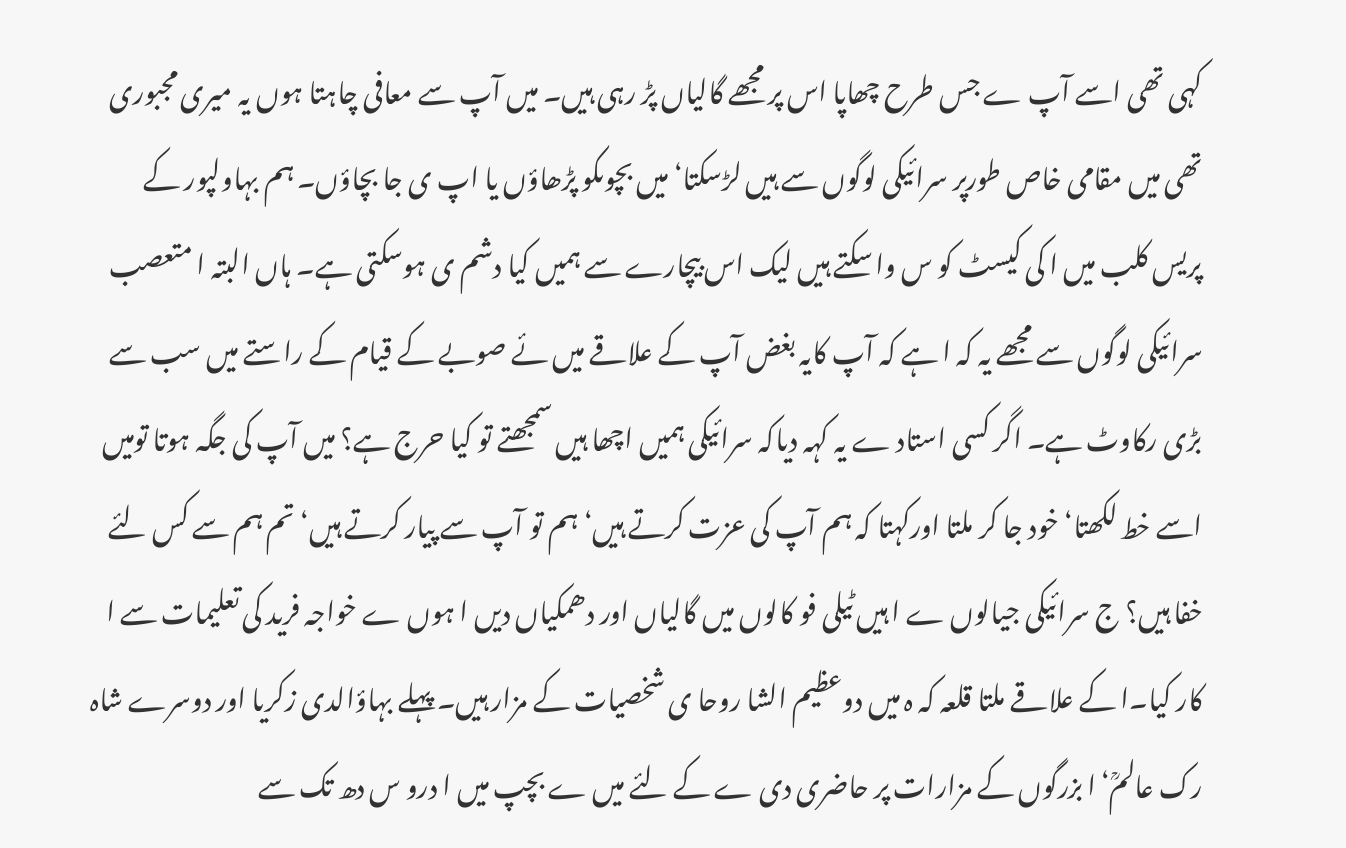کہی تھی اسے آپ ے جس طرح چھاپا اس پر مجھے گالیاں پڑ رہی ہیں۔ میں آپ سے معافی چاہتا ہوں یہ میری مجبوری تھی میں مقامی خاص طورپر سرائیکی لوگوں سے ہیں لڑسکتا‘ میں بچوںکو پڑھاؤں یا اپ ی جا بچاؤں۔ ہم بہاولپور کے پریس کلب میں ا کی کیسٹ کو س وا سکتے ہیں لیک اس بیچارے سے ہمیں کیا دشم ی ہوسکتی ہے۔ ہاں البتہ ا متعصب سرائیکی لوگوں سے مجھے یہ کہ ا ہے کہ آپ کایہ بغض آپ کے علاقے میں ئے صوبے کے قیام کے راستے میں سب سے بڑی رکاوٹ ہے۔ اگر کسی استاد ے یہ کہہ دیاکہ سرائیکی ہمیں اچھا ہیں سمجھتے تو کیا حرج ہے؟ میں آپ کی جگہ ہوتا تومیں اسے خط لکھتا‘ خود جا کر ملتا اورکہتا کہ ہم آپ کی عزت کرتے ہیں‘ ہم تو آپ سے پیار کرتے ہیں‘تم ہم سے کس لئے خفا ہیں؟ ج سرائیکی جیالوں ے ا ہیں ٹیلی فو کالوں میں گالیاں اور دھمکیاں دیں ا ہوں ے خواجہ فرید کی تعلیمات سے ا کار کیا۔ا کے علاقے ملتا قلعہ کہ ہ میں دوعظیم الشا روحا ی شخصیات کے مزار ہیں۔ پہلے بہاؤالدی زکریا اور دوسرے شاہ رک عالمؒ‘ ا بزرگوں کے مزارات پر حاضری دی ے کے لئے میں ے بچپ میں ا درو س دھ تک سے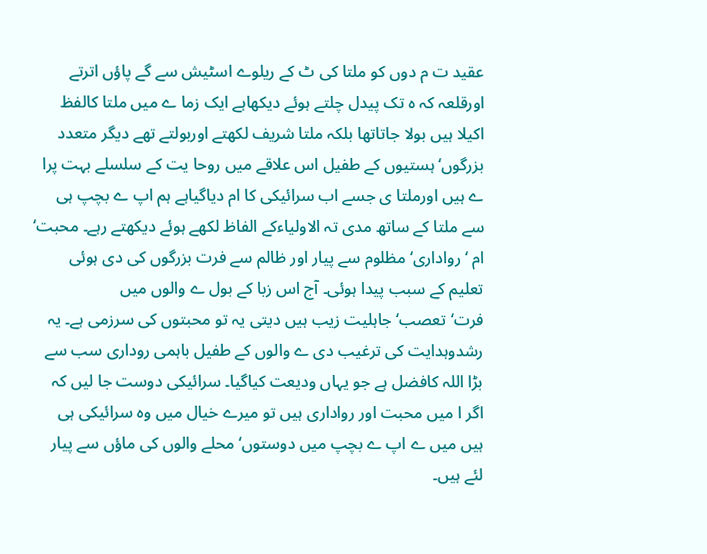عقید ت م دوں کو ملتا کی ٹ کے ریلوے اسٹیش سے گے پاؤں اترتے اورقلعہ کہ ہ تک پیدل چلتے ہوئے دیکھاہے ایک زما ے میں ملتا کالفظ اکیلا ہیں بولا جاتاتھا بلکہ ملتا شریف لکھتے اوربولتے تھے دیگر متعدد بزرگوں‘ ہستیوں کے طفیل اس علاقے میں روحا یت کے سلسلے بہت پرا ے ہیں اورملتا ی جسے اب سرائیکی کا ام دیاگیاہے ہم اپ ے بچپ ہی سے ملتا کے ساتھ مدی تہ الاولیاءکے الفاظ لکھے ہوئے دیکھتے رہے۔ محبت‘ ام ‘ رواداری‘ مظلوم سے پیار اور ظالم سے فرت بزرگوں کی دی ہوئی تعلیم کے سبب پیدا ہوئی۔ آج اس زبا کے بول ے والوں میں فرت‘تعصب‘ جاہلیت زیب ہیں دیتی یہ تو محبتوں کی سرزمی ہے۔ یہ رشدوہدایت کی ترغیب دی ے والوں کے طفیل باہمی روداری سب سے بڑا اللہ کافضل ہے جو یہاں ودیعت کیاگیا۔ سرائیکی دوست جا لیں کہ اگر ا میں محبت اور رواداری ہیں تو میرے خیال میں وہ سرائیکی ہی ہیں میں ے اپ ے بچپ میں دوستوں‘ محلے والوں کی ماؤں سے پیار لئے ہیں۔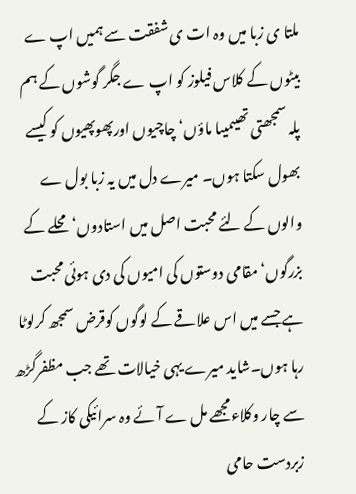ملتا ی زبا میں وہ ات ی شفقت سے ہمیں اپ ے بیٹوں کے کلاس فیلوز کو اپ ے جگر گوشوں کے ہم پلہ سمجھتی تھیںمیںا ماؤں‘ چاچیوں اورپھوپھیوں کو کیسے بھول سکتا ہوں۔ میرے دل میں یہ زبا بول ے والوں کے لئے محبت اصل میں استادوں‘ محلے کے بزرگوں‘ مقامی دوستوں کی امیوں کی دی ہوئی محبت ہے جسے میں اس علاقے کے لوگوں کوقرض سمجھ کرلوٹا رہا ہوں۔شاید میرے یہی خیالات تھے جب مظفرگڑھ سے چار وکلاءمجھے مل ے آئے وہ سرائیکی کاز کے زبردست حامی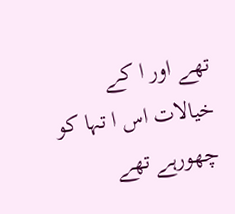تھے اور ا کے خیالات اس ا تہا کو چھورہے تھے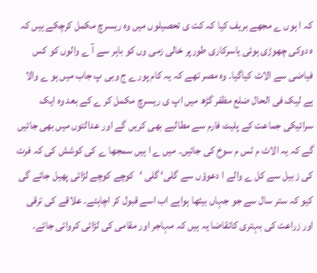کہ ا ہوں ے مجھے بریف کیا کہ کت ی تحصیلوں میں وہ ریسرچ مکمل کرچکے ہیں کہ ہ دوکی چھوڑی ہوئی یاسرکاری طورپر خالی زمی وں کو باہر سے آ ے والوں کو کس فیاضی سے الاٹ کیاگیا۔ وہ مصر تھے کہ یہ کام پورے ج وبی پ جاب میں ہو ے والا ہے لیک فی الحال ضلع مظفر گڑھ میں اپ ی ریسرچ مکمل کر ے کے بعد وہ ایک سرائیکی جماعت کے پلیٹ فارم سے مطالبے بھی کریں گے اور عدالتوں میں بھی جائیں گے کہ یہ الاٹ م ٹس م سوخ کی جائیں۔ میں ے ا ہیں سمجھا ے کی کوشش کی کہ فرت کی ز بیل سے کل ے والے ا دعوؤں سے گلی‘ گلی ‘کوچے کوچے لڑائی پھیل جائے گی کیو کہ ستر سال سے جو جہاں بیٹھا ہواہے اب اسے قبول کر اچاہئے۔ علاقے کی ترقی اور زراعت کی بہتری کاتقاضا یہ ہیں کہ مہاجر اور مقامی کی لڑائی کروائی جائے۔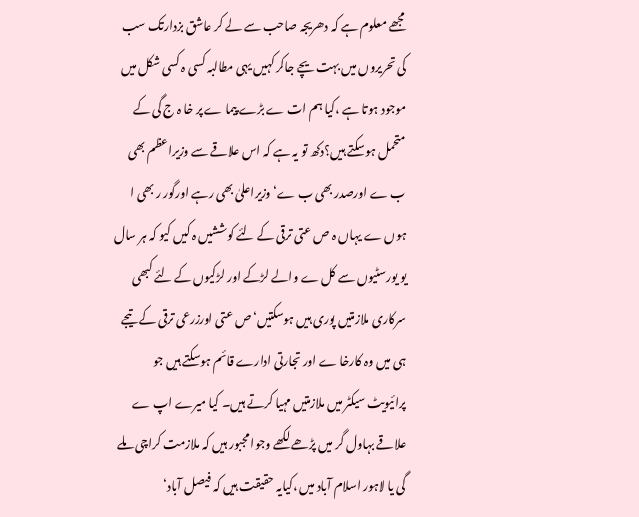مجھے معلوم ہے کہ دھریجہ صاحب سے لے کر عاشق بزدارتک سب کی تحریروں میں بہت یچے جاکر کہیں یہی مطالبہ کسی ہ کسی شکل میں موجود ہوتا ہے ،کیا ہم ات ے بڑے پیما ے پر خا ہ ج گی کے متحمل ہوسکتے ہیں؟دکھ تو یہ ہے کہ اس علاقے سے وزیراعظم بھی ب ے اورصدر بھی ب ے‘ وزیراعلیٰ بھی رہے اورگور ر بھی ا ہوں ے یہاں ہ ص عتی ترقی کے لئے کوششیں ہ کیں کیو کہ ہر سال یو یورسٹیوں سے کل ے والے لڑکے اور لڑکیوں کے لئے کبھی سرکاری ملازمتیں پوری ہیں ہوسکتیں‘ ص عتی اورزرعی ترقی کے تیجے ہی میں وہ کارخا ے اور تجارتی ادارے قائم ہوسکتے ہیں جو پرائیویٹ سیکٹر میں ملازمتیں مہیا کرتے ہیں۔ کیا میرے اپ ے علاقے بہاول گر میں پڑھے لکھے وجوا مجبور ہیں کہ ملازمت کراچی ملے گی یا لاہور اسلام آباد میں ،کیایہ حقیقت ہیں کہ فیصل آباد‘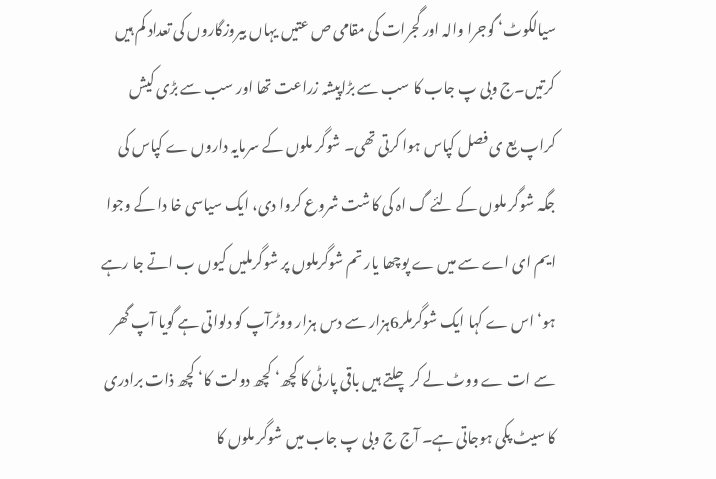سیالکوٹ‘ گوجرا والہ اور گجرات کی مقامی ص عتیں یہاں بیروزگاروں کی تعداد کم ہیں کرتیں۔ج وبی پ جاب کا سب سے بڑاپیشہ زراعت تھا اور سب سے بڑی کیش کراپ یع ی فصل کپاس ہوا کرتی تھی۔ شوگر ملوں کے سرمایہ داروں ے کپاس کی جگہ شوگر ملوں کے لئے گ اہ کی کاشت شروع کروا دی، ایک سیاسی خا دا کے وجوا ایم ای اے سے میں ے پوچھا یار تم شوگرملوں پر شوگرملیں کیوں ب اتے جا رہے ہو‘ اس ے کہا ایک شوگرملر6ہزار سے دس ہزار ووٹرآپ کو دلواتی ہے گویا آپ گھر سے ات ے ووٹ لے کر چلتے ہیں باقی پارٹی کا کچھ‘ کچھ دولت کا‘ کچھ ذات برادری کا سیٹ پکی ہوجاتی ہے۔ آج ج وبی پ جاب میں شوگر ملوں کا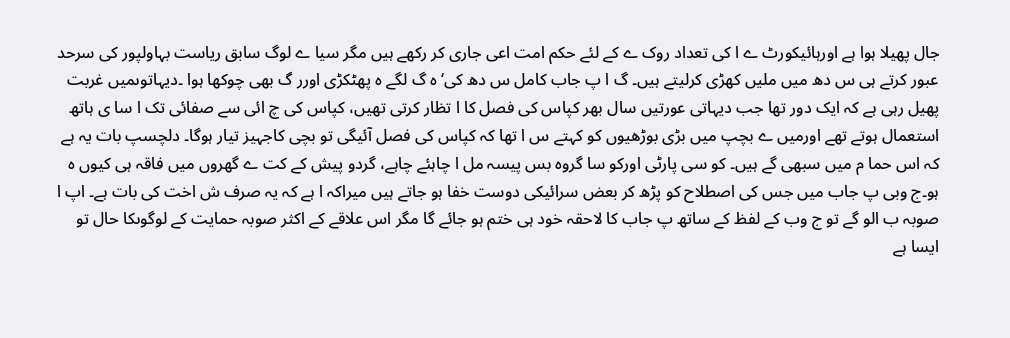جال پھیلا ہوا ہے اورہائیکورٹ ے ا کی تعداد روک ے کے لئے حکم امت اعی جاری کر رکھے ہیں مگر سیا ے لوگ سابق ریاست بہاولپور کی سرحد عبور کرتے ہی س دھ میں ملیں کھڑی کرلیتے ہیں۔ گ ا پ جاب کامل س دھ کی‘ ہ گ لگے ہ پھٹکڑی اورر گ بھی چوکھا ہوا ۔دیہاتوںمیں غربت پھیل رہی ہے کہ ایک دور تھا جب دیہاتی عورتیں سال بھر کپاس کی فصل کا ا تظار کرتی تھیں، کپاس کی چ ائی سے صفائی تک ا سا ی ہاتھ استعمال ہوتے تھے اورمیں ے بچپ میں بڑی بوڑھیوں کو کہتے س ا تھا کہ کپاس کی فصل آئیگی تو بچی کاجہیز تیار ہوگا۔ دلچسپ بات یہ ہے کہ اس حما م میں سبھی گے ہیں۔ کو سی پارٹی اورکو سا گروہ بس پیسہ مل ا چاہئے چاہے، گردو پیش کے کت ے گھروں میں فاقہ ہی کیوں ہ ہو۔ج وبی پ جاب میں جس کی اصطلاح کو پڑھ کر بعض سرائیکی دوست خفا ہو جاتے ہیں میراکہ ا ہے کہ یہ صرف ش اخت کی بات ہے۔ اپ ا صوبہ ب الو گے تو ج وب کے لفظ کے ساتھ پ جاب کا لاحقہ خود ہی ختم ہو جائے گا مگر اس علاقے کے اکثر صوبہ حمایت کے لوگوںکا حال تو ایسا ہے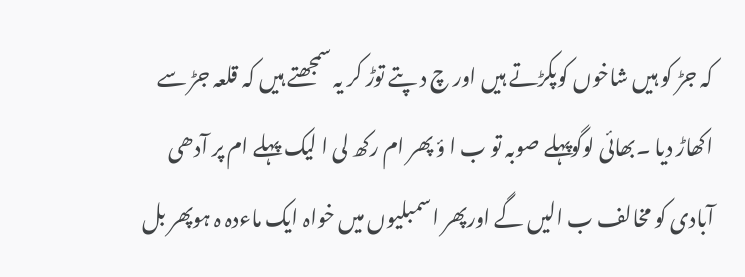کہ جڑ کو ہیں شاخوں کوپکڑتے ہیں اور چ د پتے توڑ کر یہ سمجھتے ہیں کہ قلعہ جڑ سے اکھاڑ دیا ۔بھائی لوگوپہلے صوبہ تو ب ا ؤ پھر ام رکھ لی ا لیک پہلے ام پر آدھی آبادی کو مخالف ب الیں گے اورپھر اسمبلیوں میں خواہ ایک ماءدہ ہ ہوپھر بل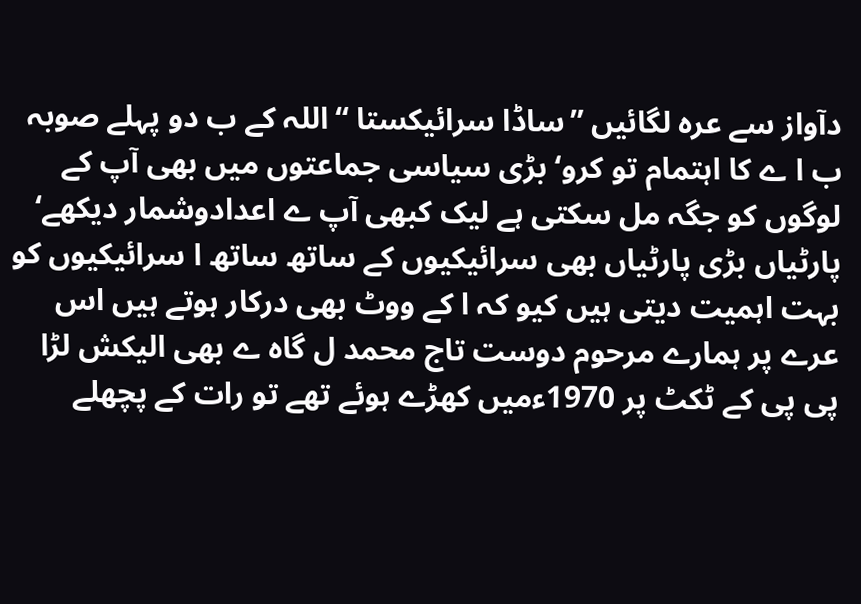دآواز سے عرہ لگائیں ”ساڈا سرائیکستا “اللہ کے ب دو پہلے صوبہ ب ا ے کا اہتمام تو کرو‘ بڑی سیاسی جماعتوں میں بھی آپ کے لوگوں کو جگہ مل سکتی ہے لیک کبھی آپ ے اعدادوشمار دیکھے‘ پارٹیاں بڑی پارٹیاں بھی سرائیکیوں کے ساتھ ساتھ ا سرائیکیوں کو بہت اہمیت دیتی ہیں کیو کہ ا کے ووٹ بھی درکار ہوتے ہیں اس عرے پر ہمارے مرحوم دوست تاج محمد ل گاہ ے بھی الیکش لڑا پی پی کے ٹکٹ پر 1970ءمیں کھڑے ہوئے تھے تو رات کے پچھلے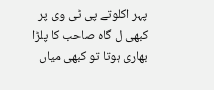پہر اکلوتے پی ٹی وی پر کبھی ل گاہ صاحب کا پلڑا بھاری ہوتا تو کبھی میاں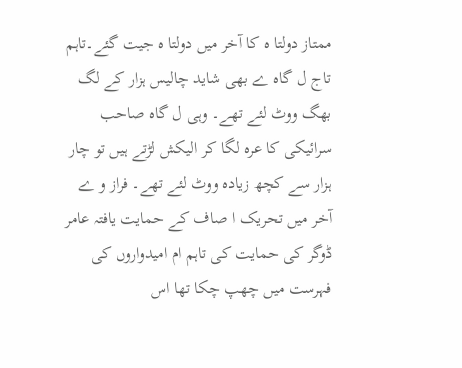ممتاز دولتا ہ کا آخر میں دولتا ہ جیت گئے۔تاہم تاج ل گاہ ے بھی شاید چالیس ہزار کے لگ بھگ ووٹ لئے تھے۔ وہی ل گاہ صاحب سرائیکی کا عرہ لگا کر الیکش لڑتے ہیں تو چار ہزار سے کچھ زیادہ ووٹ لئے تھے۔ فراز و ے آخر میں تحریک ا صاف کے حمایت یافتہ عامر ڈوگر کی حمایت کی تاہم ام امیدواروں کی فہرست میں چھپ چکا تھا اس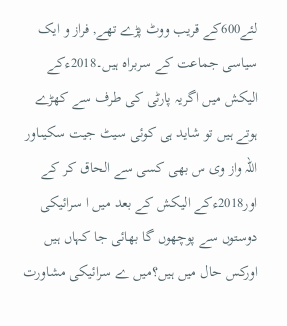لئے600کے قریب ووٹ پڑے تھے, فراز و ایک سیاسی جماعت کے سربراہ ہیں۔2018ءکے الیکش میں اگریہ پارٹی کی طرف سے کھڑے ہوتے ہیں تو شاید ہی کوئی سیٹ جیت سکیںاور اللہ واز وی س بھی کسی سے الحاق کر کے اور2018ءکے الیکش کے بعد میں ا سرائیکی دوستوں سے پوچھوں گا بھائی جا کہاں ہیں اورکس حال میں ہیں؟میں ے سرائیکی مشاورت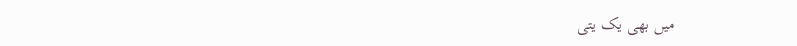میں بھی یک یتی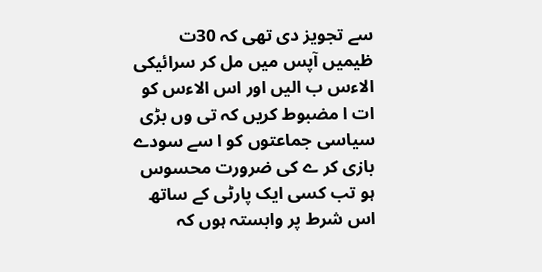سے تجویز دی تھی کہ 30ت ظیمیں آپس میں مل کر سرائیکی الاءس ب الیں اور اس الاءس کو ات ا مضبوط کریں کہ تی وں بڑی سیاسی جماعتوں کو ا سے سودے بازی کر ے کی ضرورت محسوس ہو تب کسی ایک پارٹی کے ساتھ اس شرط پر وابستہ ہوں کہ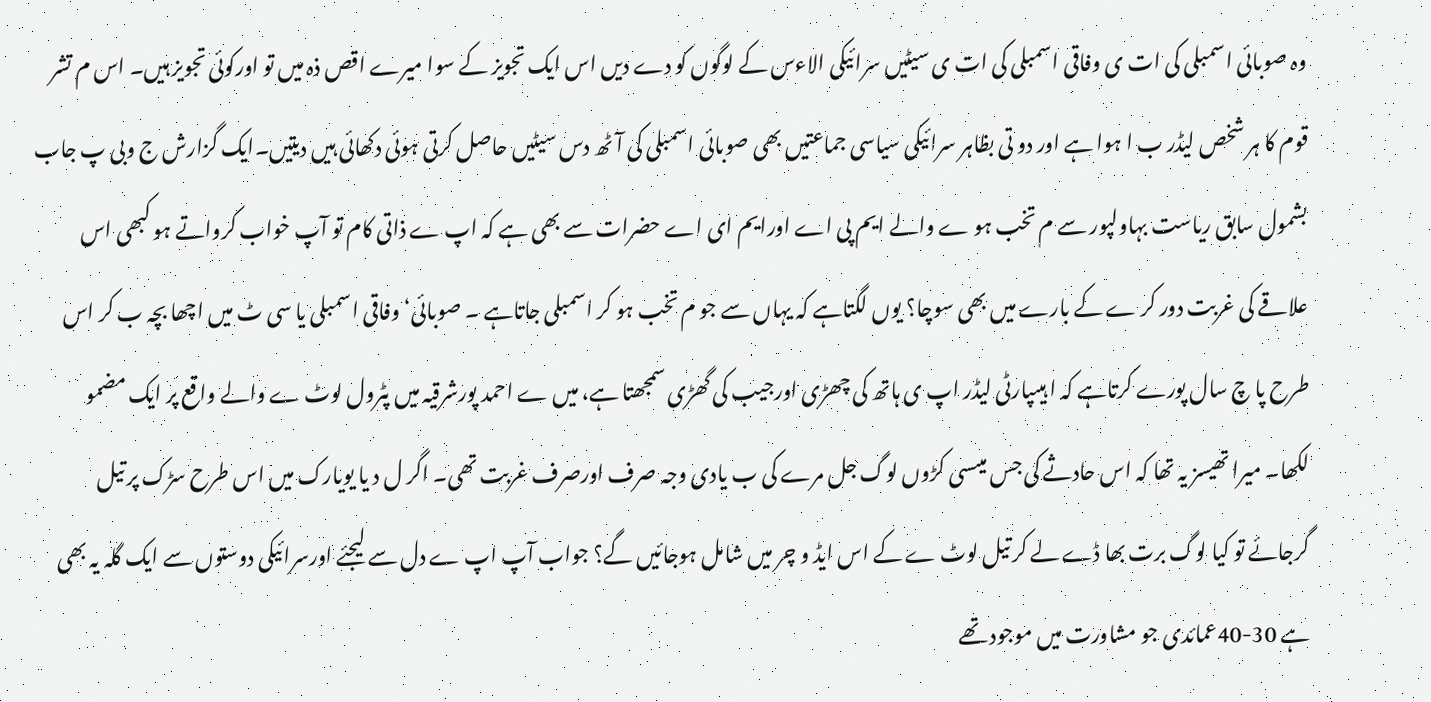وہ صوبائی اسمبلی کی ات ی وفاقی اسمبلی کی ات ی سیٹیں سرائیکی الاءس کے لوگوں کو دے دیں اس ایک تجویز کے سوا میرے اقص ذہ میں تو اورکوئی تجویز ہیں۔ اس م تشر قوم کا ہر شخص لیڈر ب ا ہوا ہے اور دو تی بظاہر سرائیکی سیاسی جماعتیں بھی صوبائی اسمبلی کی آٹھ دس سیٹیں حاصل کرتی ہوئی دکھائی ہیں دیتیں۔ایک گزارش ج وبی پ جاب بشمول سابق ریاست بہاولپور سے م تخب ہو ے والے ایم پی اے اورایم ای اے حضرات سے بھی ہے کہ اپ ے ذاتی کام تو آپ خواب کرواتے ہو کبھی اس علاقے کی غربت دور کر ے کے بارے میں بھی سوچا؟ یوں لگتاہے کہ یہاں سے جو م تخب ہو کر اسمبلی جاتاہے ۔ صوبائی‘ وفاقی اسمبلی یا سی ٹ میں اچھا بچہ ب کر اس طرح پا چ سال پورے کرتاہے کہ ا ہیںپارٹی لیڈر اپ ی ہاتھ کی چھڑی اورجیب کی گھڑی سمجھتا ہے، میں ے احمد پورشرقیہ میں پٹرول لوٹ ے والے واقع پر ایک مضمو لکھا۔ میرا تھیسز یہ تھا کہ اس حادثے کی جس میںسی کڑوں لوگ جل مرے کی ب یادی وجہ صرف اورصرف غربت تھی۔ اگر ل د یا یویارک میں اس طرح سڑک پر تیل گرجائے تو کیا لوگ برت بھا ڈے لے کر تیل لوٹ ے کے اس ایڈ و چر میں شامل ہوجائیں گے؟ جواب آپ اپ ے دل سے لیجئے اورسرائیکی دوستوں سے ایک گلہ یہ بھی ہے 30-40عمائدی جو مشاورت میں موجود تھے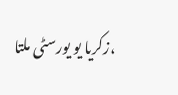،زکریا یو یورسٹی ملتا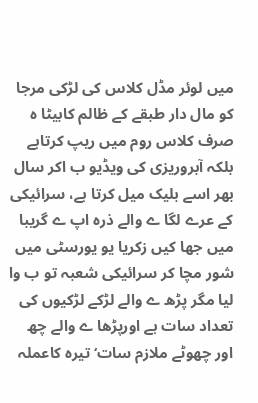میں لوئر مڈل کلاس کی لڑکی مرجا کو مال دار طبقے کے ظالم کابیٹا ہ صرف کلاس روم میں ریپ کرتاہے بلکہ آبروریزی کی ویڈیو ب اکر سال بھر اسے بلیک میل کرتا ہے، سرائیکی کے عرے لگا ے والے ذرہ اپ ے گریبا میں جھا کیں زکریا یو یورسٹی میں شور مچا کر سرائیکی شعبہ تو ب وا لیا مگر پڑھ ے والے لڑکے لڑکیوں کی تعداد سات ہے اورپڑھا ے والے چھ اور چھوٹے ملازم سات‘ تیرہ کاعملہ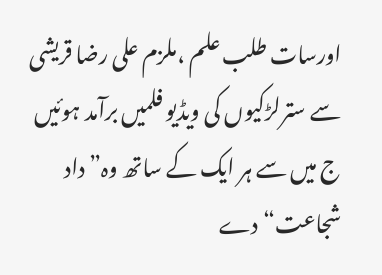اورسات طلب علم ،ملزم علی رضا قریشی سے سترلڑکیوں کی ویڈیو فلمیں برآمد ہوئیں ج میں سے ہر ایک کے ساتھ وہ” داد شجاعت“دے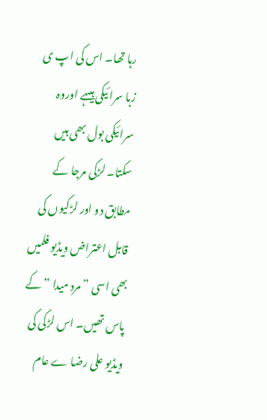رہا تھا۔ اس کی اپ ی زبا سرائیکی ہیںہے اوروہ سرائیکی بول بھی ہیں سکتا۔ لڑکی مرجا کے مطابق دو اور لڑکیوں کی قابل اعتراض ویڈیو فلمیں بھی اسی ”مرد میدا “ کے پاس تھیں۔ اس لڑکی کی ویڈیو علی رضا ے عام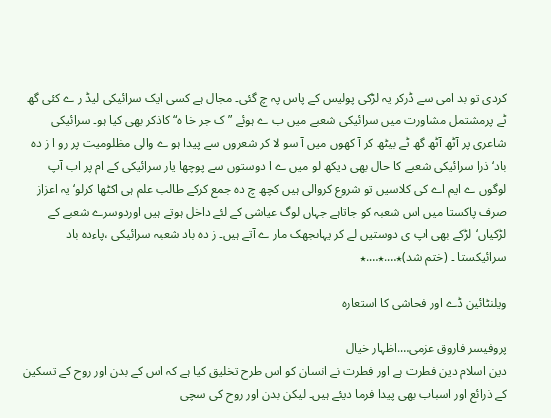کردی تو بد امی سے ڈرکر یہ لڑکی پولیس کے پاس پہ چ گئی۔ مجال ہے کسی ایک سرائیکی لیڈ ر ے کئی گھ ٹے پرمشتمل مشاورت میں سرائیکی شعبے میں ب ے ہوئے ”ک جر خا ہ“ کاذکر بھی کیا ہو۔ سرائیکی شاعری پر آٹھ آٹھ گھ ٹے بیٹھ کر آ کھوں میں آ سو لا کر شعروں سے پیدا ہو ے والی مظلومیت پر رو ا ز دہ باد‘ذرا سرائیکی شعبے کا حال بھی دیکھ لو میں ے ا دوستوں سے پوچھا یار سرائیکی کے ام پر اب آپ لوگوں ے ایم اے کی کلاسیں تو شروع کروالی ہیں کچھ چ دہ جمع کرکے طالب علم ہی اکٹھا کرلو‘ یہ اعزاز صرف پاکستا میں اس شعبہ کو جاتاہے جہاں لوگ عیاشی کے لئے داخل ہوتے ہیں اوردوسرے شعبے کے لڑکیاں‘لڑکے بھی اپ ی دوستیں لے کر یہاںجھک مار ے آتے ہیں۔ ز دہ باد شعبہ سرائیکی ،پاءدہ باد سرائیکستا ۔ (ختم شد)٭….٭….٭

ویلنٹائین ڈے اور فحاشی کا استعارہ

پروفیسر فاروق عزمی….اظہار خیال
دین اسلام دین فطرت ہے اور فطرت نے انسان کو اس طرح تخلیق کیا ہے کہ اس کے بدن اور روح کے تسکین کے ذرائع اور اسباب بھی پیدا فرما دیئے ہیں۔ لیکن بدن اور روح کی سچی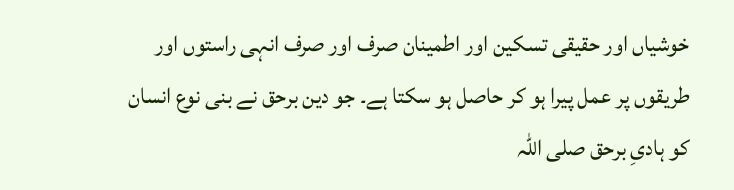خوشیاں اور حقیقی تسکین اور اطمینان صرف اور صرف انہی راستوں اور طریقوں پر عمل پیرا ہو کر حاصل ہو سکتا ہے۔ جو دین برحق نے بنی نوع انسان کو ہادیِ برحق صلی اللہ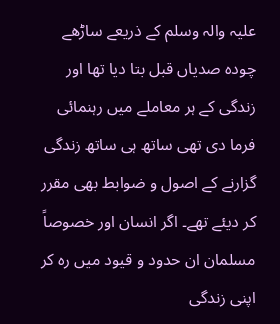علیہ والہ وسلم کے ذریعے ساڑھے چودہ صدیاں قبل بتا دیا تھا اور زندگی کے ہر معاملے میں رہنمائی فرما دی تھی ساتھ ہی ساتھ زندگی گزارنے کے اصول و ضوابط بھی مقرر کر دیئے تھے۔ اگر انسان اور خصوصاً مسلمان ان حدود و قیود میں رہ کر اپنی زندگی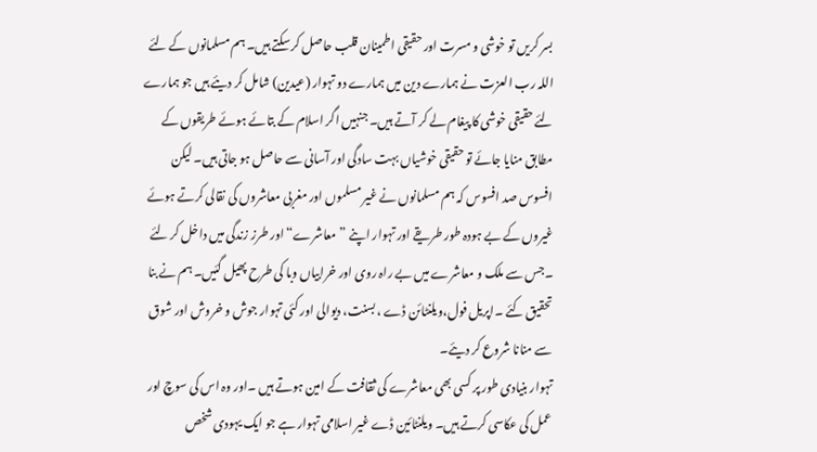بسر کریں تو خوشی و مسرت اور حقیقی اطمینان قلب حاصل کر سکتے ہیں۔ ہم مسلمانوں کے لئے اللہ رب العزت نے ہمارے دین میں ہمارے دو تہوار (عیدین) شامل کر دیئے ہیں جو ہمارے لئے حقیقی خوشی کا پیغام لے کر آتے ہیں۔ جنہیں اگر اسلام کے بتائے ہوئے طریقوں کے مطابق منایا جائے تو حقیقی خوشیاں بہت سادگی اور آسانی سے حاصل ہو جاتی ہیں۔ لیکن افسوس صد افسوس کہ ہم مسلمانوں نے غیر مسلموں اور مغربی معاشروں کی نقالی کرتے ہوئے غیروں کے بے ہودہ طور طریقے اور تہوار اپنے ”معاشرے“ اور طرز زندگی میں داخل کر لئے ۔جس سے ملک و معاشرے میں بے راہ روی اور خرابیاں وبا کی طرح پھیل گئیں۔ ہم نے بنا تحقیق کئے ۔اپریل فول،ویلنٹائن ڈے ، بسنت، دیوالی اور کئی تہوار جوش و خروش اور شوق سے منانا شروع کر دیئے۔
تہوار بنیادی طور پر کسی بھی معاشرے کی ثقافت کے امین ہوتے ہیں ۔اور وہ اس کی سوچ اور عمل کی عکاسی کرتے ہیں۔ ویلنٹائین ڈے غیر اسلامی تہوار ہے جو ایک یہودی شخص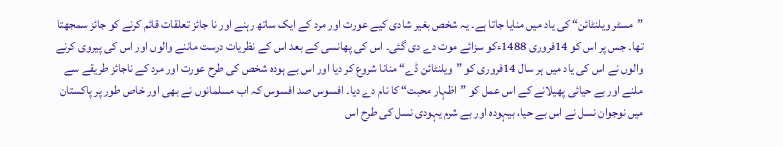”مسٹر ویلنٹائن“ کی یاد میں منایا جاتا ہے۔ یہ شخص بغیر شادی کیے عورت اور مرد کے ایک ساتھ رہنے اور نا جائز تعلقات قائم کرنے کو جائز سمجھتا تھا۔ جس پر اس کو 14فروری 1488ءکو سزائے موت دے دی گئی۔ اس کی پھانسی کے بعد اس کے نظریات درست ماننے والوں اور اس کی پیروی کرنے والوں نے اس کی یاد میں ہر سال 14فروری کو ”ویلنٹائن ڈے“ منانا شروع کر دیا اور اس بے ہودہ شخص کی طرح عورت اور مرد کے ناجائز طریقے سے ملنے اور بے حیائی پھیلانے کے اس عمل کو ”اظہار محبت“ کا نام دے دیا۔ افسوس صد افسوس کہ اب مسلمانوں نے بھی اور خاص طور پر پاکستان میں نوجوان نسل نے اس بے حیا، بیہودہ اور بے شرم یہودی نسل کی طرح اس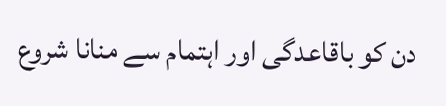دن کو باقاعدگی اور اہتمام سے منانا شروع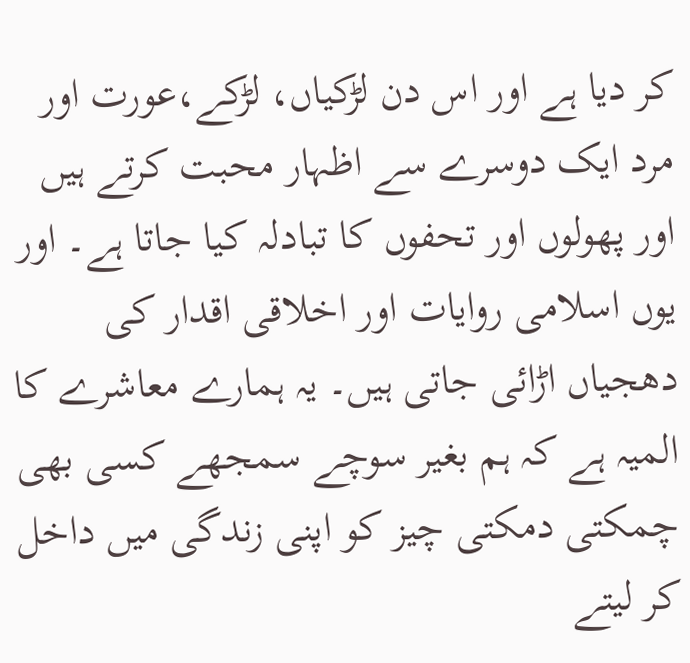کر دیا ہے اور اس دن لڑکیاں، لڑکے،عورت اور مرد ایک دوسرے سے اظہار محبت کرتے ہیں اور پھولوں اور تحفوں کا تبادلہ کیا جاتا ہے۔ اور یوں اسلامی روایات اور اخلاقی اقدار کی دھجیاں اڑائی جاتی ہیں۔ یہ ہمارے معاشرے کا المیہ ہے کہ ہم بغیر سوچے سمجھے کسی بھی چمکتی دمکتی چیز کو اپنی زندگی میں داخل کر لیتے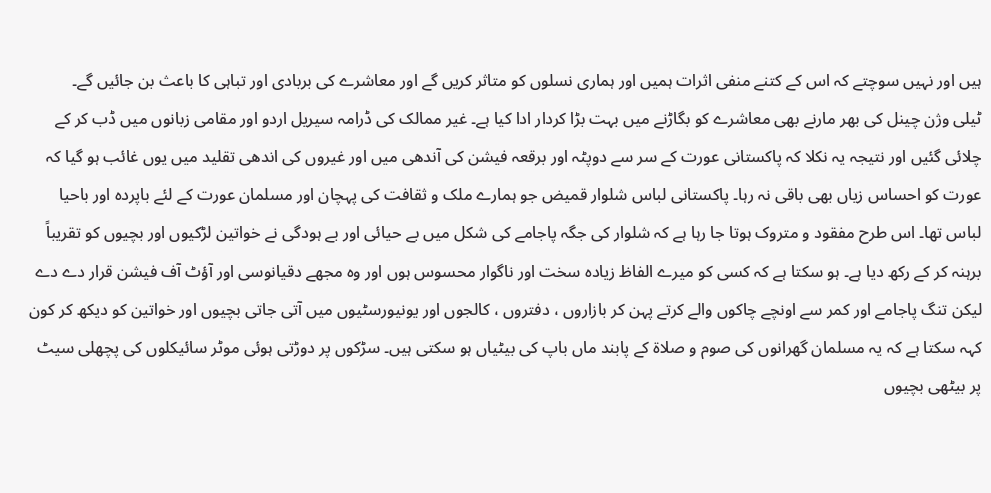ہیں اور نہیں سوچتے کہ اس کے کتنے منفی اثرات ہمیں اور ہماری نسلوں کو متاثر کریں گے اور معاشرے کی بربادی اور تباہی کا باعث بن جائیں گے۔
ٹیلی وژن چینل کی بھر مارنے بھی معاشرے کو بگاڑنے میں بہت بڑا کردار ادا کیا ہے۔ غیر ممالک کی ڈرامہ سیریل اردو اور مقامی زبانوں میں ڈب کر کے چلائی گئیں اور نتیجہ یہ نکلا کہ پاکستانی عورت کے سر سے دوپٹہ اور برقعہ فیشن کی آندھی میں اور غیروں کی اندھی تقلید میں یوں غائب ہو گیا کہ عورت کو احساس زیاں بھی باقی نہ رہا۔ پاکستانی لباس شلوار قمیض جو ہمارے ملک و ثقافت کی پہچان اور مسلمان عورت کے لئے باپردہ اور باحیا لباس تھا۔ اس طرح مفقود و متروک ہوتا جا رہا ہے کہ شلوار کی جگہ پاجامے کی شکل میں بے حیائی اور بے ہودگی نے خواتین لڑکیوں اور بچیوں کو تقریباً برہنہ کر کے رکھ دیا ہے۔ ہو سکتا ہے کہ کسی کو میرے الفاظ زیادہ سخت اور ناگوار محسوس ہوں اور وہ مجھے دقیانوسی اور آؤٹ آف فیشن قرار دے دے لیکن تنگ پاجامے اور کمر سے اونچے چاکوں والے کرتے پہن کر بازاروں ، دفتروں ، کالجوں اور یونیورسٹیوں میں آتی جاتی بچیوں اور خواتین کو دیکھ کر کون کہہ سکتا ہے کہ یہ مسلمان گھرانوں کی صوم و صلاة کے پابند ماں باپ کی بیٹیاں ہو سکتی ہیں۔ سڑکوں پر دوڑتی ہوئی موٹر سائیکلوں کی پچھلی سیٹ پر بیٹھی بچیوں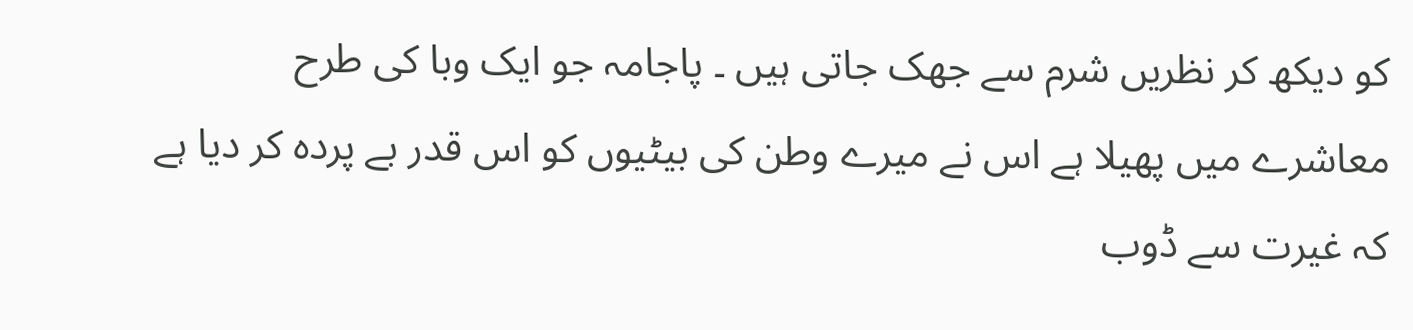کو دیکھ کر نظریں شرم سے جھک جاتی ہیں ۔ پاجامہ جو ایک وبا کی طرح معاشرے میں پھیلا ہے اس نے میرے وطن کی بیٹیوں کو اس قدر بے پردہ کر دیا ہے کہ غیرت سے ڈوب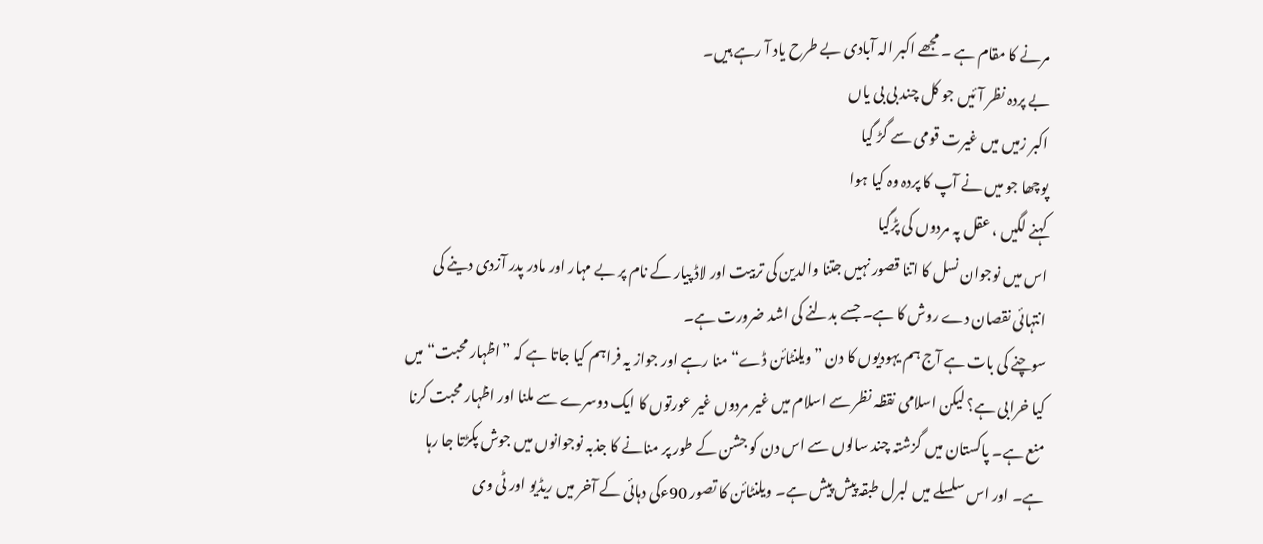مرنے کا مقام ہے ۔ مجھے اکبر الہ آبادی بے طرح یاد آ رہے ہیں۔
بے پردہ نظر آئیں جو کل چند بی بی یاں
اکبر زمیں میں غیرت قومی سے گڑ گیا
پوچھا جو میں نے آپ کا پردہ وہ کیا ہوا
کہنے لگیں ، عقل پہ مردوں کی پڑگیا
اس میں نوجوان نسل کا اتنا قصور نہیں جتنا والدین کی تربیت اور لاڈ پیار کے نام پر بے مہار اور مادر پدر آزدی دینے کی انتہائی نقصان دے روش کا ہے۔ جسے بدلنے کی اشد ضرورت ہے۔
سوچنے کی بات ہے آج ہم یہودیوں کا دن ”ویلنٹائن ڈے“ منا رہے اور جواز یہ فراہم کیا جاتا ہے کہ ”اظہار محبت“ میں کیا خرابی ہے؟ لیکن اسلامی نقظہ نظر سے اسلام میں غیر مردوں غیر عورتوں کا ایک دوسرے سے ملنا اور اظہار محبت کرنا منع ہے۔ پاکستان میں گزشتہ چند سالوں سے اس دن کو جشن کے طور پر منانے کا جذبہ نوجوانوں میں جوش پکڑتا جا رہا ہے۔ اور اس سلسلے میں لبرل طبقہ پیش پیش ہے۔ ویلنٹائن کا تصور 90ءکی دہائی کے آخر میں ریڈیو اور ٹی وی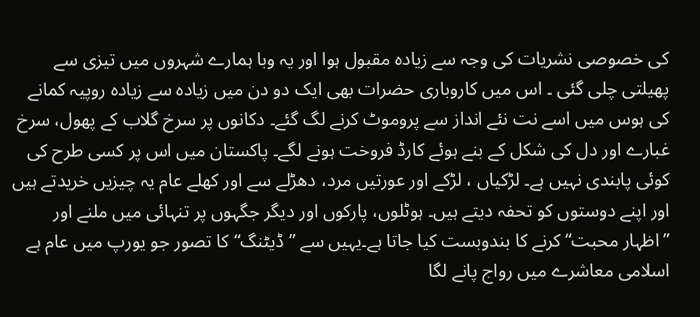کی خصوصی نشریات کی وجہ سے زیادہ مقبول ہوا اور یہ وبا ہمارے شہروں میں تیزی سے پھیلتی چلی گئی ۔ اس میں کاروباری حضرات بھی ایک دو دن میں زیادہ سے زیادہ روپیہ کمانے کی ہوس میں اسے نت نئے انداز سے پروموٹ کرنے لگ گئے۔ دکانوں پر سرخ گلاب کے پھول، سرخ غبارے اور دل کی شکل کے بنے ہوئے کارڈ فروخت ہونے لگے۔ پاکستان میں اس پر کسی طرح کی کوئی پابندی نہیں ہے۔ لڑکیاں ، لڑکے اور عورتیں مرد، دھڑلے سے اور کھلے عام یہ چیزیں خریدتے ہیں اور اپنے دوستوں کو تحفہ دیتے ہیں۔ ہوٹلوں، پارکوں اور دیگر جگہوں پر تنہائی میں ملنے اور ”اظہار محبت“ کرنے کا بندوبست کیا جاتا ہے۔یہیں سے ”ڈیٹنگ“ کا تصور جو یورپ میں عام ہے اسلامی معاشرے میں رواج پانے لگا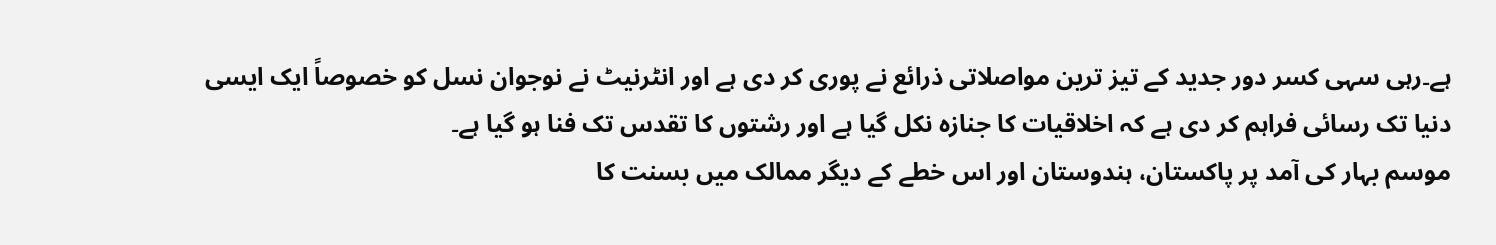ہے۔رہی سہی کسر دور جدید کے تیز ترین مواصلاتی ذرائع نے پوری کر دی ہے اور انٹرنیٹ نے نوجوان نسل کو خصوصاً ایک ایسی دنیا تک رسائی فراہم کر دی ہے کہ اخلاقیات کا جنازہ نکل گیا ہے اور رشتوں کا تقدس تک فنا ہو گیا ہے۔
موسم بہار کی آمد پر پاکستان، ہندوستان اور اس خطے کے دیگر ممالک میں بسنت کا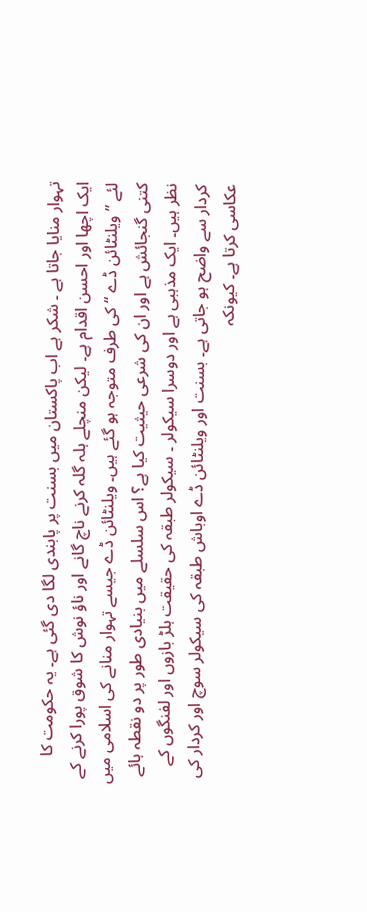تہوار منایا جاتا ہے ۔ شکر ہے اب پاکستان میں بسنت پر پابندی لگا دی گئی ہے۔ یہ حکومت کا ایک اچھا اور احسن اقدام ہے۔ لیکن منچلے ہلہ گلہ کرنے ناچ گانے اور ناؤ نوش کا شوق پورا کرنے کے لئے ”ویلنٹائن ڈے “ کی طرف متوجہ ہو گئے ہیں۔ ویلنٹائن ڈے جیسے تہوار منانے کی اسلامی میں کتنی گنجائش ہے اور ان کی شرعی حیثیت کیا ہے؟ اس سلسلے میں بنیادی طور پر دو نقطہ ہائے نظر ہیں۔ ایک مذہبی ہے اور دوسرا سیکولر ۔ سیکولر طبقہ کی حقیقت ہلڑ بازوں اور لفنگوں کے کردار سے واضح ہو جاتی ہے۔ بسنت اور ویلنٹائن ڈے اوباش طبقہ کی سیکولر سوچ اور کردار کی عکاسی کرتا ہے۔ کیونکہ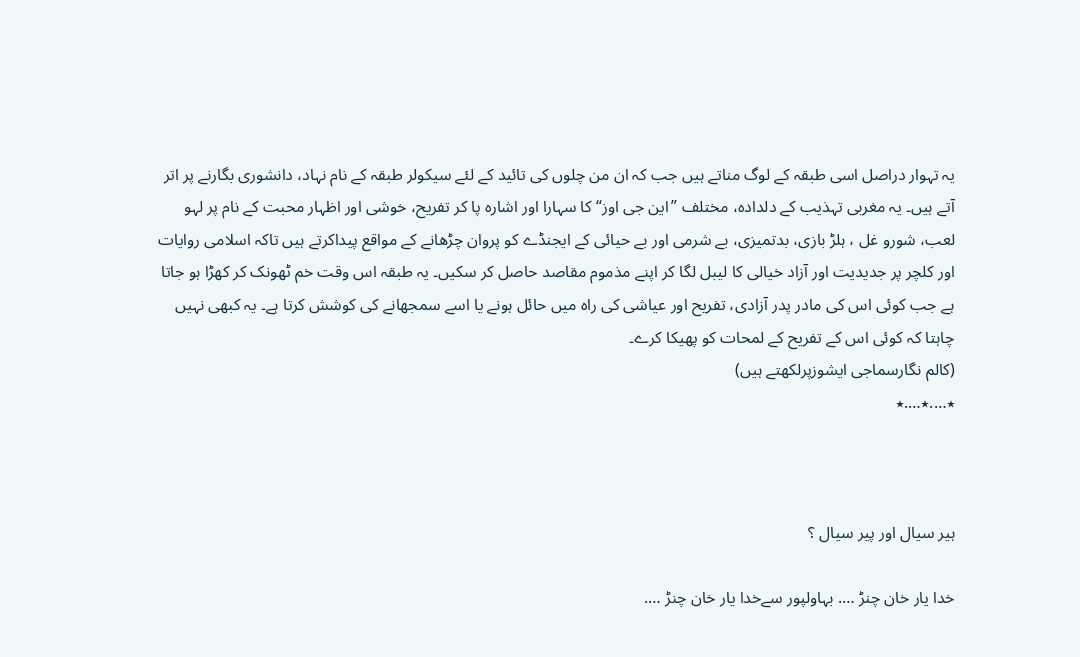یہ تہوار دراصل اسی طبقہ کے لوگ مناتے ہیں جب کہ ان من چلوں کی تائید کے لئے سیکولر طبقہ کے نام نہاد، دانشوری بگارنے پر اتر آتے ہیں۔ یہ مغربی تہذیب کے دلدادہ، مختلف ”این جی اوز“ کا سہارا اور اشارہ پا کر تفریح، خوشی اور اظہار محبت کے نام پر لہو لعب، شورو غل ، ہلڑ بازی، بدتمیزی، بے شرمی اور بے حیائی کے ایجنڈے کو پروان چڑھانے کے مواقع پیداکرتے ہیں تاکہ اسلامی روایات اور کلچر پر جدیدیت اور آزاد خیالی کا لیبل لگا کر اپنے مذموم مقاصد حاصل کر سکیں۔ یہ طبقہ اس وقت خم ٹھونک کر کھڑا ہو جاتا ہے جب کوئی اس کی مادر پدر آزادی، تفریح اور عیاشی کی راہ میں حائل ہونے یا اسے سمجھانے کی کوشش کرتا ہے۔ یہ کبھی نہیں چاہتا کہ کوئی اس کے تفریح کے لمحات کو پھیکا کرے۔
(کالم نگارسماجی ایشوزپرلکھتے ہیں)
٭….٭….٭



ہیر سیال اور پیر سیال ؟

خدا یار خان چنڑ …. بہاولپور سےخدا یار خان چنڑ ….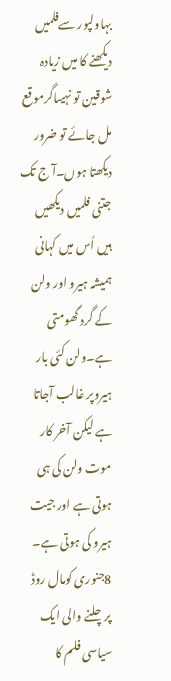بہاولپور سےفلمیں دیکھنے کا میں زیادہ شوقین تو نہیںاگرموقع مل جائے تو ضرور دیکھتا ہوں۔آ ج تک جتنی فلمیں دیکھیں ہیں اُس میں کہانی ہمیشہ ہیرو اور ولن کے گرد گھومتی ہے۔ولن کئی بار ہیروپر غالب آجاتا ہے لیکن آخر کار موت ولن کی ہی ہوتی ہے اور جیت ہیرو کی ہوتی ہے۔ 8جنوری کومال روڈ پرچلنے والی ایک سیاسی فلم کا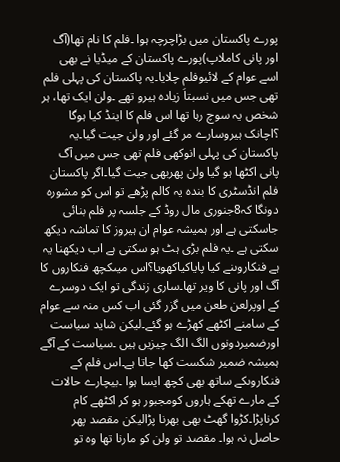پورے پاکستان میں بڑاچرچہ ہوا ۔فلم کا نام تھا(آگ اور پانی کاملاپ)پورے پاکستان کے میڈیا نے بھی اسے عوام کے لائیوفلم چلایا۔یہ پاکستان کی پہلی فلم تھی جس میں نسبتاَ زیادہ ہیرو تھے ۔ولن ایک تھا، ہر شخص یہ سوچ رہا تھا اس فلم کا اینڈ کیا ہوگا ؟اچانک ہیروسارے مر گئے اور ولن جیت گیا۔یہ پاکستان کی پہلی انوکھی فلم تھی جس میں آگ پانی اکٹھا ہو گیا ولن پھربھی جیت گیا۔اگر پاکستان فلم انڈسٹری کا بندہ یہ کالم پڑھے تو اس کو مشورہ دونگا کہ8جنوری مال روڈ کے جلسہ پر فلم بنائی جاسکتی ہے اور ہمیشہ عوام ان ہیروز کا تماشہ دیکھ سکتی ہے ۔یہ فلم بڑی ہٹ ہو سکتی ہے اب دیکھنا یہ ہے فنکاروںنے کیا پایاکیاکھویا؟اس میںکچھ فنکاروں کا آگ اور پانی کا ویر تھا۔ساری زندگی تو ایک دوسرے کے اوپرلعن طعن میں گزر گئی اب کس منہ سے عوام کے سامنے اکٹھے کھڑے ہو گئے۔لیکن شاید سیاست اورضمیردونوں الگ الگ چیزیں ہیں ۔سیاست کے آگے ہمیشہ ضمیر شکست کھا جاتا ہے۔اس فلم کے فنکاروںکے ساتھ بھی کچھ ایسا ہوا ۔بیچارے حالات کے مارے تھکے ہاروں کومجبور ہو کر اکٹھے کام کرناپڑا۔کڑوا گھٹ بھی بھرنا پڑالیکن مقصد پھر حاصل نہ ہوا۔ مقصد تو ولن کو مارنا تھا وہ تو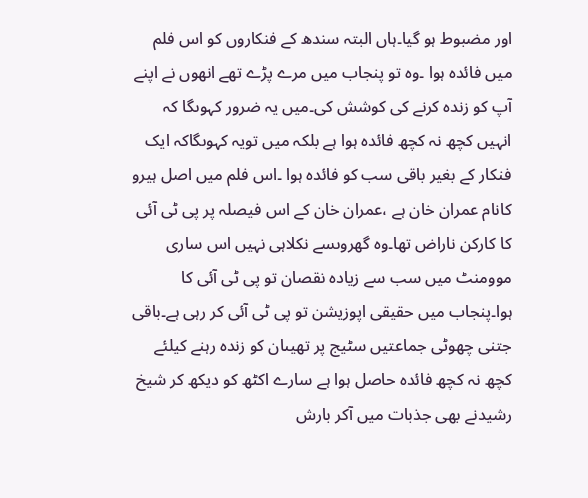اور مضبوط ہو گیا۔ہاں البتہ سندھ کے فنکاروں کو اس فلم میں فائدہ ہوا ۔وہ تو پنجاب میں مرے پڑے تھے انھوں نے اپنے آپ کو زندہ کرنے کی کوشش کی۔میں یہ ضرور کہوںگا کہ انہیں کچھ نہ کچھ فائدہ ہوا ہے بلکہ میں تویہ کہوںگاکہ ایک فنکار کے بغیر باقی سب کو فائدہ ہوا ۔اس فلم میں اصل ہیرو کانام عمران خان ہے ،عمران خان کے اس فیصلہ پر پی ٹی آئی کا کارکن ناراض تھا۔وہ گھروںسے نکلاہی نہیں اس ساری موومنٹ میں سب سے زیادہ نقصان تو پی ٹی آئی کا ہوا۔پنجاب میں حقیقی اپوزیشن تو پی ٹی آئی کر رہی ہے۔باقی جتنی چھوٹی جماعتیں سٹیج پر تھیںان کو زندہ رہنے کیلئے کچھ نہ کچھ فائدہ حاصل ہوا ہے سارے اکٹھ کو دیکھ کر شیخ رشیدنے بھی جذبات میں آکر بارش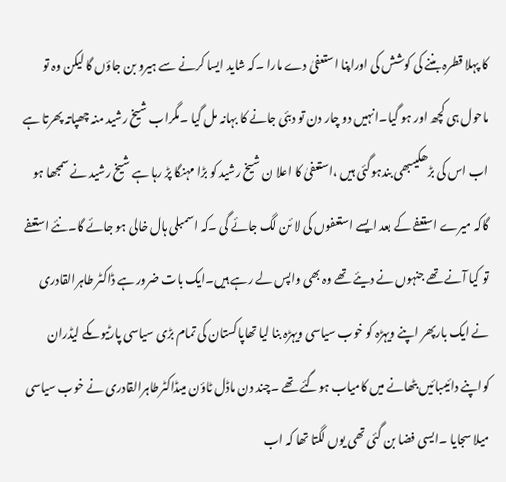کا پہلا قطرہ بننے کی کوشش کی اوراپنا استعفیٰ دے مارا ۔کہ شاید ایسا کرنے سے ہیرو بن جاؤں گا لیکن وہ تو ماحول ہی کچھ اور ہو گیا۔انہیں دو چار دن تو دبئی جانے کا بہانہ مل گیا ۔مگراب شیخ رشید منہ چھپاتہ پھرتا ہے اب اس کی بڑھکیںبھی بندہوگئی ہیں ،استعفیٰ کا اعلا ن شیخ رشید کو بڑا مہنگا پڑ رہا ہے شیخ رشید نے سمجھا ہو گاکہ میرے استعفے کے بعد ایسے استعفوں کی لا ئن لگ جائے گی ۔کہ اسمبلی ہال خالی ہو جائے گا۔نئے استعفے تو کیا آنے تھے جنہوں نے دیئے تھے وہ بھی واپس لے رہے ہیں۔ایک بات ضرور ہے ڈاکٹر طاہرالقادری نے ایک بارپھر اپنے ویہڑہ کو خوب سیاسی ویہڑہ بنا لیا تھاپاکستان کی تمام بڑی سیاسی پارٹیوںکے لیڈران کواپنے دائیںبائیں بٹھانے میں کامیاب ہوگئے تھے ۔چند دن ماڈل ٹاؤن میںڈاکٹرطاہرالقادری نے خوب سیاسی میلا سجایا ۔ایسی فضا بن گئی تھی یوں لگتا تھا کہ اب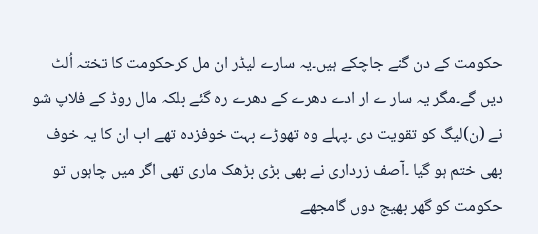حکومت کے دن گنے جاچکے ہیں۔یہ سارے لیڈر ان مل کرحکومت کا تختہ اُلٹ دیں گے۔مگر یہ سار ے ار ادے دھرے کے دھرے رہ گئے بلکہ مال روڈ کے فلاپ شو نے (ن)لیگ کو تقویت دی ۔پہلے وہ تھوڑے بہت خوفزدہ تھے اب ان کا یہ خوف بھی ختم ہو گیا ۔آصف زرداری نے بھی بڑی بڑھک ماری تھی اگر میں چاہوں تو حکومت کو گھر بھیج دوں گامجھے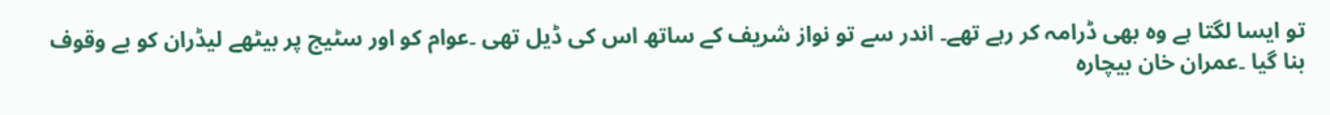تو ایسا لگتا ہے وہ بھی ڈرامہ کر رہے تھے۔ اندر سے تو نواز شریف کے ساتھ اس کی ڈیل تھی ۔عوام کو اور سٹیج پر بیٹھے لیڈران کو بے وقوف بنا گیا ۔عمران خان بیچارہ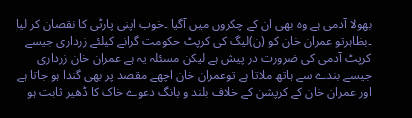بھولا آدمی ہے وہ بھی ان کے چکروں میں آگیا ۔خوب اپنی پارٹی کا نقصان کر لیا ۔بظاہرتو عمران خان کو (ن)لیگ کی کرپٹ حکومت گرانے کیلئے زرداری جیسے کرپٹ آدمی کی ضرورت در پیش ہے لیکن مسئلہ یہ ہے عمران خان زرداری جیسے بندے سے ہاتھ ملاتا ہے توعمران خان اچھے مقصد پر بھی گندا ہو جاتا ہے اور عمران خان کے کرپشن کے خلاف بلند و بانگ دعوے خاک کا ڈھیر ثابت ہو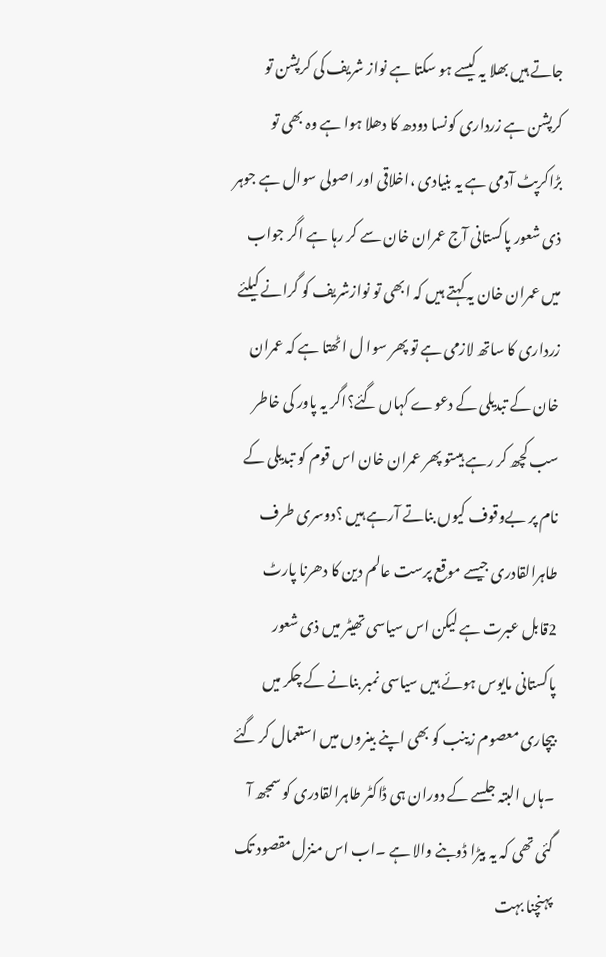جاتے ہیں بھلا یہ کیسے ہو سکتا ہے نواز شریف کی کرپشن تو کرپشن ہے زرداری کونسا دودھ کا دھلا ہوا ہے وہ بھی تو بڑاکرپٹ آدمی ہے یہ بنیادی ،اخلاقی اور اصولی سوال ہے جوہر ذی شعور پاکستانی آج عمران خان سے کر رہا ہے اگر جواب میں عمران خان یہ کہتے ہیں کہ ابھی تو نوازشریف کو گرانے کیلئے زرداری کا ساتھ لازمی ہے تو پھر سوا ل اٹھتا ہے کہ عمران خان کے تبدیلی کے دعوے کہاں گئے؟اگر یہ پاور کی خاطر سب کچھ کر رہے ہیںتو پھر عمران خان اس قوم کو تبدیلی کے نام پر بےوقوف کیوں بناتے آرہے ہیں ؟دوسری طرف طاہرالقادری جیسے موقع پرست عالم دین کا دھرنا پارٹ 2قابل عبرت ہے لیکن اس سیاسی تھیٹر میں ذی شعور پاکستانی مایوس ہوئے ہیں سیاسی نمبر بنانے کے چکر میں بیچاری معصوم زینب کو بھی اپنے بینروں میں استعمال کر گئے ۔ہاں البتہ جلسے کے دوران ہی ڈاکٹر طاہرالقادری کو سمجھ آ گئی تھی کہ یہ بیڑا ڈوبنے والا ہے ۔اب اس منزل مقصود تک پہنچنا بہت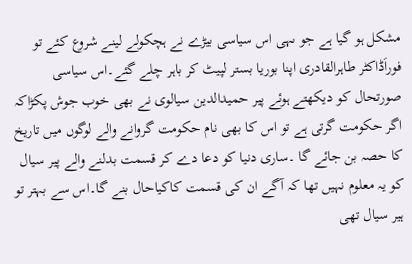مشکل ہو گیا ہے جو ںہی اس سیاسی بیڑے نے ہچکولے لینے شروع کئے تو فوراَڈاکٹر طاہرالقادری اپنا بوریا بستر لپیٹ کر باہر چلے گئے۔اس سیاسی صورتحال کو دیکھتے ہوئے پیر حمیدالدین سیالوی نے بھی خوب جوش پکڑاکہ اگر حکومت گرتی ہے تو اس کا بھی نام حکومت گروانے والے لوگوں میں تاریخ کا حصہ بن جائے گا ۔ساری دنیا کو دعا دے کر قسمت بدلنے والے پیر سیال کو یہ معلوم نہیں تھا کہ آگے ان کی قسمت کاکیاحال بنے گا۔اس سے بہتر تو ہیر سیال تھی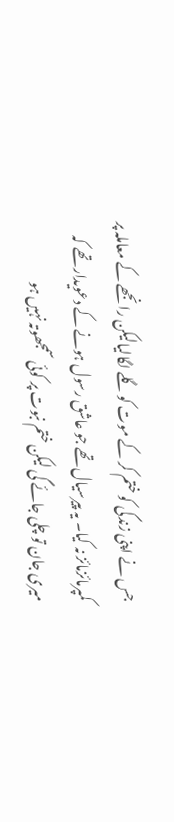جس نے اپنی زندگی کو ختم کر کے موت کو گلے لگالیالیکن رانجھے کے معاملہ پر کمپرمائزمائز نہ کیا۔ یہ پیرسیال تھے جو عاشق رسول ہونے کے دعویدار تھے کہ میری جان تو چلی جائے گی لیکن ختم نبوت پر کوئی سمجھوتہ نہیں ہو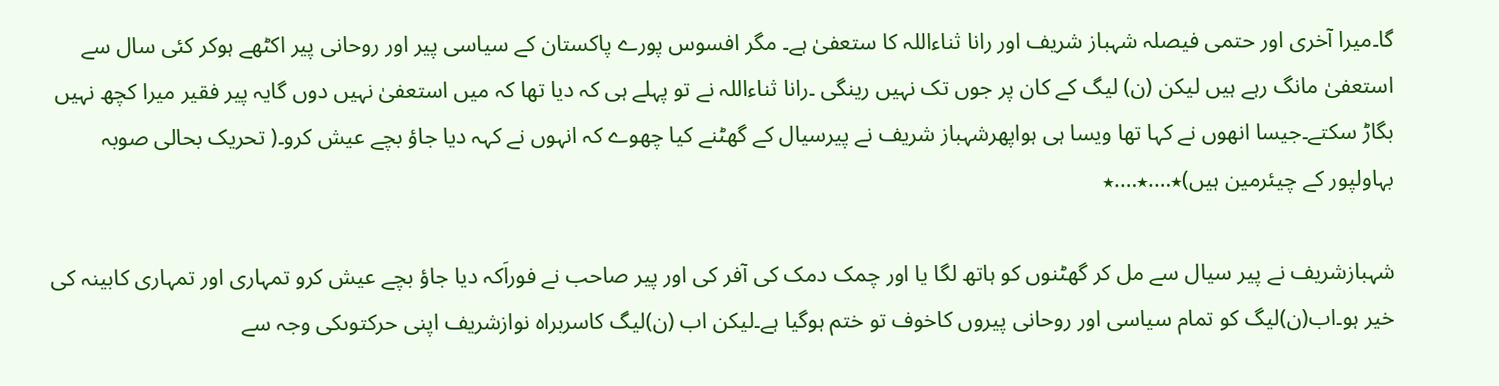گا۔میرا آخری اور حتمی فیصلہ شہباز شریف اور رانا ثناءاللہ کا ستعفیٰ ہے۔ مگر افسوس پورے پاکستان کے سیاسی پیر اور روحانی پیر اکٹھے ہوکر کئی سال سے استعفیٰ مانگ رہے ہیں لیکن (ن) لیگ کے کان پر جوں تک نہیں رینگی ۔رانا ثناءاللہ نے تو پہلے ہی کہ دیا تھا کہ میں استعفیٰ نہیں دوں گایہ پیر فقیر میرا کچھ نہیں بگاڑ سکتے۔جیسا انھوں نے کہا تھا ویسا ہی ہواپھرشہباز شریف نے پیرسیال کے گھٹنے کیا چھوے کہ انہوں نے کہہ دیا جاؤ بچے عیش کرو۔( تحریک بحالی صوبہ بہاولپور کے چیئرمین ہیں)٭….٭….٭

شہبازشریف نے پیر سیال سے مل کر گھٹنوں کو ہاتھ لگا یا اور چمک دمک کی آفر کی اور پیر صاحب نے فوراَکہ دیا جاؤ بچے عیش کرو تمہاری اور تمہاری کابینہ کی خیر ہو۔اب(ن)لیگ کو تمام سیاسی اور روحانی پیروں کاخوف تو ختم ہوگیا ہے۔لیکن اب (ن)لیگ کاسربراہ نوازشریف اپنی حرکتوںکی وجہ سے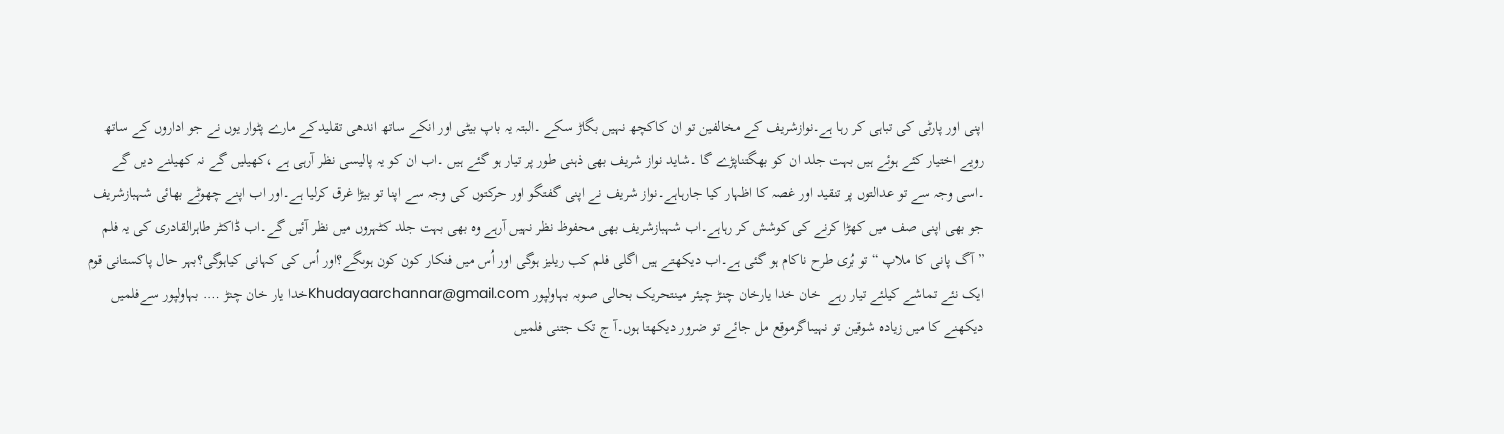اپنی اور پارٹی کی تباہی کر رہا ہے۔نوازشریف کے مخالفین تو ان کاکچھ نہیں بگاڑ سکے ۔البتہ یہ باپ بیٹی اور انکے ساتھ اندھی تقلیدکے مارے پٹوار یوں نے جو اداروں کے ساتھ رویے اختیار کئے ہوئے ہیں بہت جلد ان کو بھگتناپڑے گا ۔شاید نواز شریف بھی ذہنی طور پر تیار ہو گئے ہیں ۔اب ان کو یہ پالیسی نظر آرہی ہے ،کھیلیں گے نہ کھیلنے دیں گے ۔اسی وجہ سے تو عدالتوں پر تنقید اور غصہ کا اظہار کیا جارہاہے۔نواز شریف نے اپنی گفتگو اور حرکتوں کی وجہ سے اپنا تو بیڑا غرق کرلیا ہے۔اور اب اپنے چھوٹے بھائی شہبازشریف جو بھی اپنی صف میں کھڑا کرنے کی کوشش کر رہاہے۔اب شہبازشریف بھی محفوظ نظر نہیں آرہے وہ بھی بہت جلد کٹہروں میں نظر آئیں گے۔اب ڈاکٹر طاہرالقادری کی یہ فلم ”آگ پانی کا ملاپ “تو بُری طرح ناکام ہو گئی ہے۔اب دیکھتے ہیں اگلی فلم کب ریلیز ہوگی اور اُس میں فنکار کون کون ہوںگے؟اور اُس کی کہانی کیاہوگی؟بہر حال پاکستانی قوم ایک نئے تماشے کیلئے تیار رہے  خان خدا یارخان چنڑ چیئر مینتحریک بحالی صوبہ بہاولپور Khudayaarchannar@gmail.comخدا یار خان چنڑ …. بہاولپور سےفلمیں دیکھنے کا میں زیادہ شوقین تو نہیںاگرموقع مل جائے تو ضرور دیکھتا ہوں۔آ ج تک جتنی فلمیں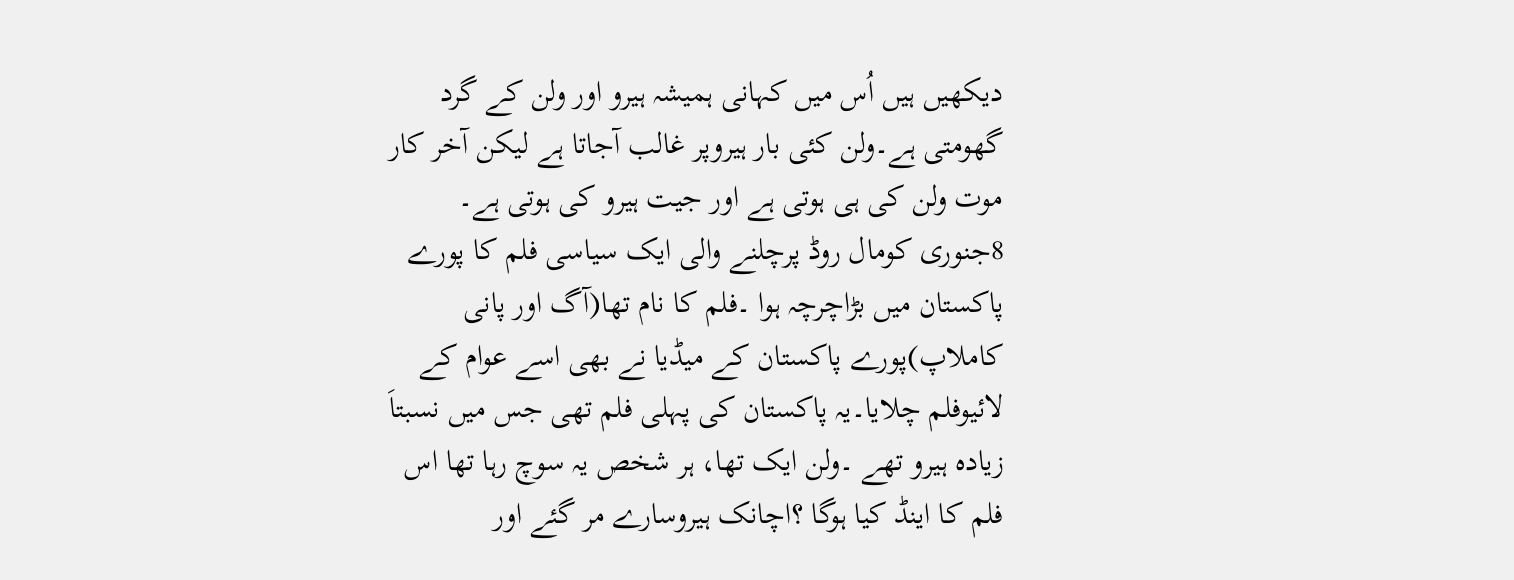دیکھیں ہیں اُس میں کہانی ہمیشہ ہیرو اور ولن کے گرد گھومتی ہے۔ولن کئی بار ہیروپر غالب آجاتا ہے لیکن آخر کار موت ولن کی ہی ہوتی ہے اور جیت ہیرو کی ہوتی ہے۔ 8جنوری کومال روڈ پرچلنے والی ایک سیاسی فلم کا پورے پاکستان میں بڑاچرچہ ہوا ۔فلم کا نام تھا(آگ اور پانی کاملاپ)پورے پاکستان کے میڈیا نے بھی اسے عوام کے لائیوفلم چلایا۔یہ پاکستان کی پہلی فلم تھی جس میں نسبتاَ زیادہ ہیرو تھے ۔ولن ایک تھا، ہر شخص یہ سوچ رہا تھا اس فلم کا اینڈ کیا ہوگا ؟اچانک ہیروسارے مر گئے اور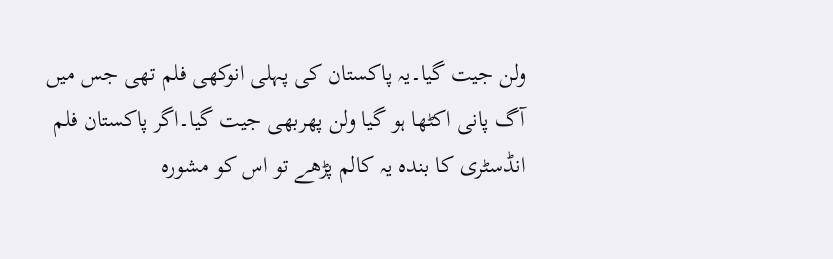ولن جیت گیا۔یہ پاکستان کی پہلی انوکھی فلم تھی جس میں آگ پانی اکٹھا ہو گیا ولن پھربھی جیت گیا۔اگر پاکستان فلم انڈسٹری کا بندہ یہ کالم پڑھے تو اس کو مشورہ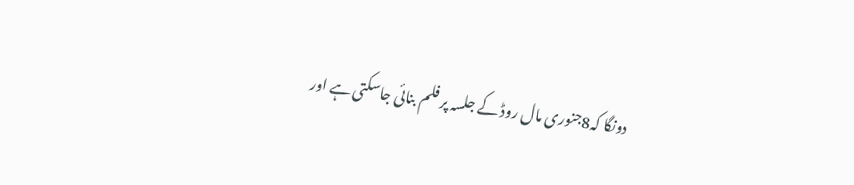دونگا کہ8جنوری مال روڈ کے جلسہ پر فلم بنائی جاسکتی ہے اور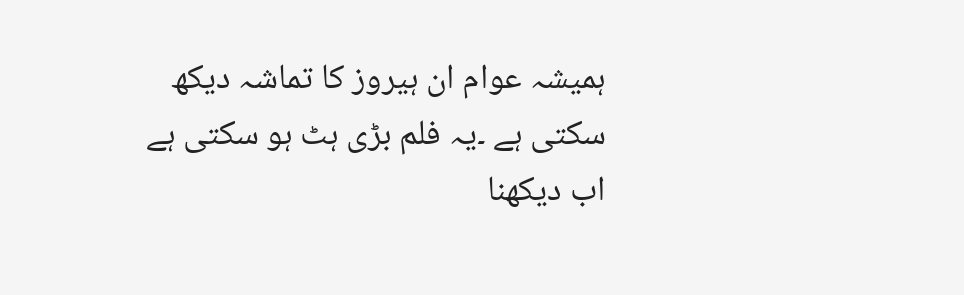ہمیشہ عوام ان ہیروز کا تماشہ دیکھ سکتی ہے ۔یہ فلم بڑی ہٹ ہو سکتی ہے اب دیکھنا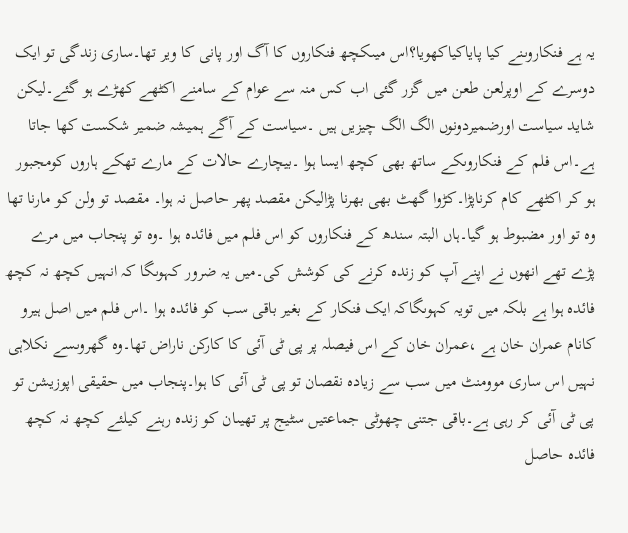یہ ہے فنکاروںنے کیا پایاکیاکھویا؟اس میںکچھ فنکاروں کا آگ اور پانی کا ویر تھا۔ساری زندگی تو ایک دوسرے کے اوپرلعن طعن میں گزر گئی اب کس منہ سے عوام کے سامنے اکٹھے کھڑے ہو گئے۔لیکن شاید سیاست اورضمیردونوں الگ الگ چیزیں ہیں ۔سیاست کے آگے ہمیشہ ضمیر شکست کھا جاتا ہے۔اس فلم کے فنکاروںکے ساتھ بھی کچھ ایسا ہوا ۔بیچارے حالات کے مارے تھکے ہاروں کومجبور ہو کر اکٹھے کام کرناپڑا۔کڑوا گھٹ بھی بھرنا پڑالیکن مقصد پھر حاصل نہ ہوا۔ مقصد تو ولن کو مارنا تھا وہ تو اور مضبوط ہو گیا۔ہاں البتہ سندھ کے فنکاروں کو اس فلم میں فائدہ ہوا ۔وہ تو پنجاب میں مرے پڑے تھے انھوں نے اپنے آپ کو زندہ کرنے کی کوشش کی۔میں یہ ضرور کہوںگا کہ انہیں کچھ نہ کچھ فائدہ ہوا ہے بلکہ میں تویہ کہوںگاکہ ایک فنکار کے بغیر باقی سب کو فائدہ ہوا ۔اس فلم میں اصل ہیرو کانام عمران خان ہے ،عمران خان کے اس فیصلہ پر پی ٹی آئی کا کارکن ناراض تھا۔وہ گھروںسے نکلاہی نہیں اس ساری موومنٹ میں سب سے زیادہ نقصان تو پی ٹی آئی کا ہوا۔پنجاب میں حقیقی اپوزیشن تو پی ٹی آئی کر رہی ہے۔باقی جتنی چھوٹی جماعتیں سٹیج پر تھیںان کو زندہ رہنے کیلئے کچھ نہ کچھ فائدہ حاصل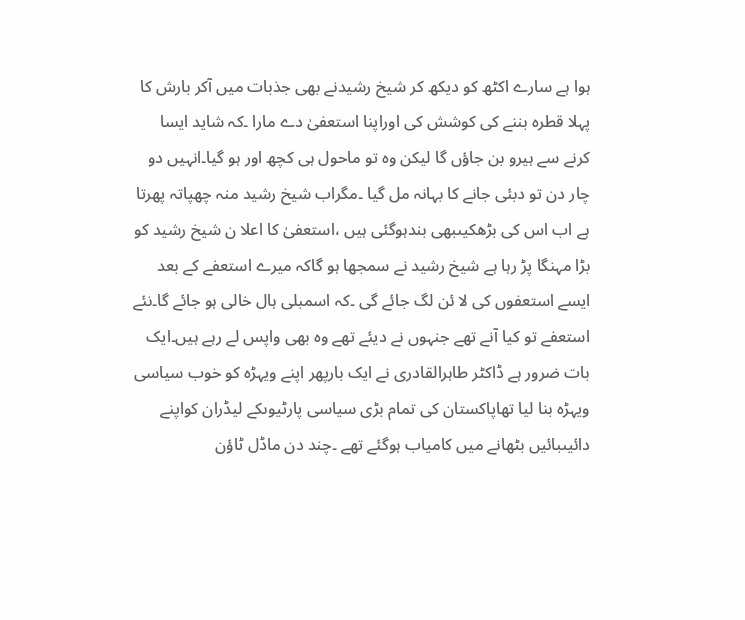ہوا ہے سارے اکٹھ کو دیکھ کر شیخ رشیدنے بھی جذبات میں آکر بارش کا پہلا قطرہ بننے کی کوشش کی اوراپنا استعفیٰ دے مارا ۔کہ شاید ایسا کرنے سے ہیرو بن جاؤں گا لیکن وہ تو ماحول ہی کچھ اور ہو گیا۔انہیں دو چار دن تو دبئی جانے کا بہانہ مل گیا ۔مگراب شیخ رشید منہ چھپاتہ پھرتا ہے اب اس کی بڑھکیںبھی بندہوگئی ہیں ،استعفیٰ کا اعلا ن شیخ رشید کو بڑا مہنگا پڑ رہا ہے شیخ رشید نے سمجھا ہو گاکہ میرے استعفے کے بعد ایسے استعفوں کی لا ئن لگ جائے گی ۔کہ اسمبلی ہال خالی ہو جائے گا۔نئے استعفے تو کیا آنے تھے جنہوں نے دیئے تھے وہ بھی واپس لے رہے ہیں۔ایک بات ضرور ہے ڈاکٹر طاہرالقادری نے ایک بارپھر اپنے ویہڑہ کو خوب سیاسی ویہڑہ بنا لیا تھاپاکستان کی تمام بڑی سیاسی پارٹیوںکے لیڈران کواپنے دائیںبائیں بٹھانے میں کامیاب ہوگئے تھے ۔چند دن ماڈل ٹاؤن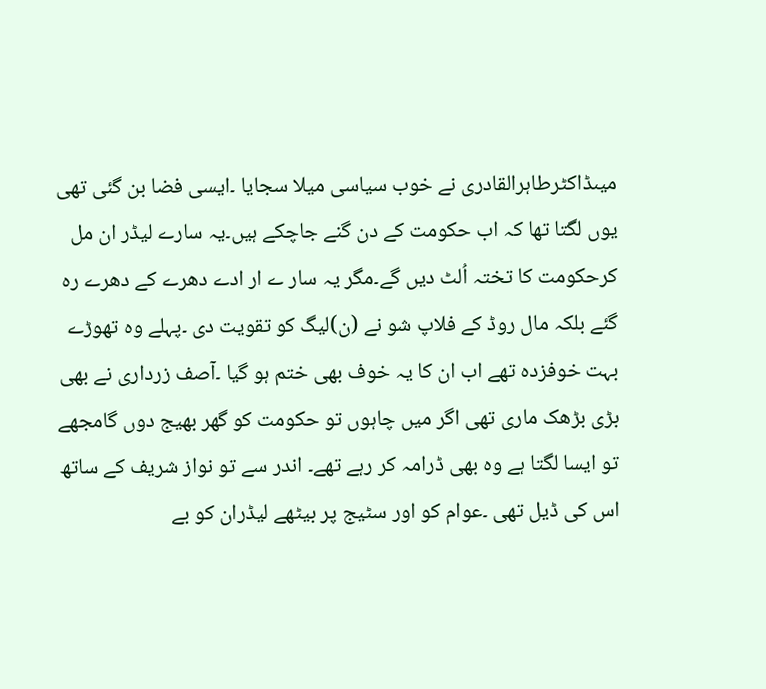میںڈاکٹرطاہرالقادری نے خوب سیاسی میلا سجایا ۔ایسی فضا بن گئی تھی یوں لگتا تھا کہ اب حکومت کے دن گنے جاچکے ہیں۔یہ سارے لیڈر ان مل کرحکومت کا تختہ اُلٹ دیں گے۔مگر یہ سار ے ار ادے دھرے کے دھرے رہ گئے بلکہ مال روڈ کے فلاپ شو نے (ن)لیگ کو تقویت دی ۔پہلے وہ تھوڑے بہت خوفزدہ تھے اب ان کا یہ خوف بھی ختم ہو گیا ۔آصف زرداری نے بھی بڑی بڑھک ماری تھی اگر میں چاہوں تو حکومت کو گھر بھیج دوں گامجھے تو ایسا لگتا ہے وہ بھی ڈرامہ کر رہے تھے۔ اندر سے تو نواز شریف کے ساتھ اس کی ڈیل تھی ۔عوام کو اور سٹیج پر بیٹھے لیڈران کو بے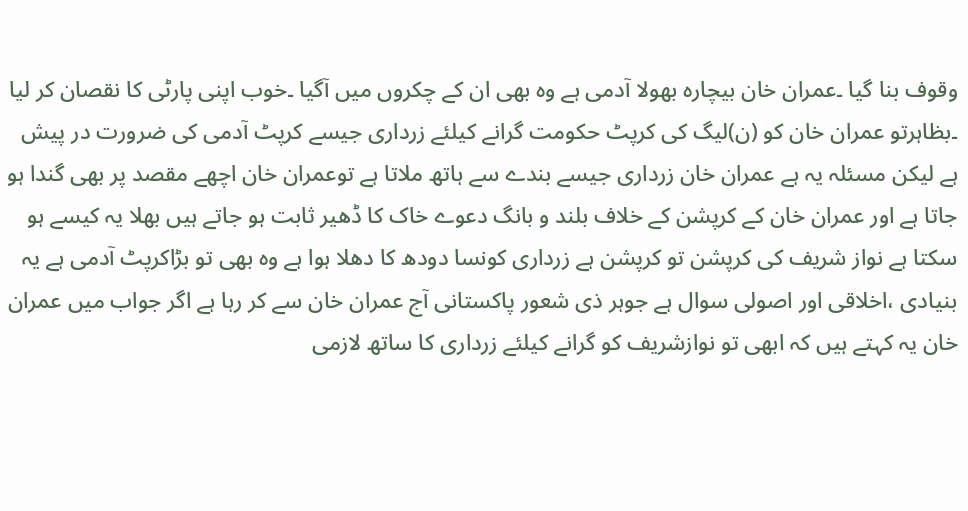وقوف بنا گیا ۔عمران خان بیچارہ بھولا آدمی ہے وہ بھی ان کے چکروں میں آگیا ۔خوب اپنی پارٹی کا نقصان کر لیا ۔بظاہرتو عمران خان کو (ن)لیگ کی کرپٹ حکومت گرانے کیلئے زرداری جیسے کرپٹ آدمی کی ضرورت در پیش ہے لیکن مسئلہ یہ ہے عمران خان زرداری جیسے بندے سے ہاتھ ملاتا ہے توعمران خان اچھے مقصد پر بھی گندا ہو جاتا ہے اور عمران خان کے کرپشن کے خلاف بلند و بانگ دعوے خاک کا ڈھیر ثابت ہو جاتے ہیں بھلا یہ کیسے ہو سکتا ہے نواز شریف کی کرپشن تو کرپشن ہے زرداری کونسا دودھ کا دھلا ہوا ہے وہ بھی تو بڑاکرپٹ آدمی ہے یہ بنیادی ،اخلاقی اور اصولی سوال ہے جوہر ذی شعور پاکستانی آج عمران خان سے کر رہا ہے اگر جواب میں عمران خان یہ کہتے ہیں کہ ابھی تو نوازشریف کو گرانے کیلئے زرداری کا ساتھ لازمی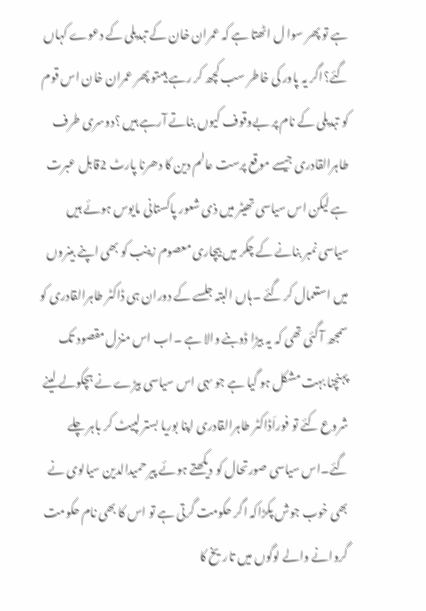ہے تو پھر سوا ل اٹھتا ہے کہ عمران خان کے تبدیلی کے دعوے کہاں گئے؟اگر یہ پاور کی خاطر سب کچھ کر رہے ہیںتو پھر عمران خان اس قوم کو تبدیلی کے نام پر بےوقوف کیوں بناتے آرہے ہیں ؟دوسری طرف طاہرالقادری جیسے موقع پرست عالم دین کا دھرنا پارٹ 2قابل عبرت ہے لیکن اس سیاسی تھیٹر میں ذی شعور پاکستانی مایوس ہوئے ہیں سیاسی نمبر بنانے کے چکر میں بیچاری معصوم زینب کو بھی اپنے بینروں میں استعمال کر گئے ۔ہاں البتہ جلسے کے دوران ہی ڈاکٹر طاہرالقادری کو سمجھ آ گئی تھی کہ یہ بیڑا ڈوبنے والا ہے ۔اب اس منزل مقصود تک پہنچنا بہت مشکل ہو گیا ہے جو ںہی اس سیاسی بیڑے نے ہچکولے لینے شروع کئے تو فوراَڈاکٹر طاہرالقادری اپنا بوریا بستر لپیٹ کر باہر چلے گئے۔اس سیاسی صورتحال کو دیکھتے ہوئے پیر حمیدالدین سیالوی نے بھی خوب جوش پکڑاکہ اگر حکومت گرتی ہے تو اس کا بھی نام حکومت گروانے والے لوگوں میں تاریخ کا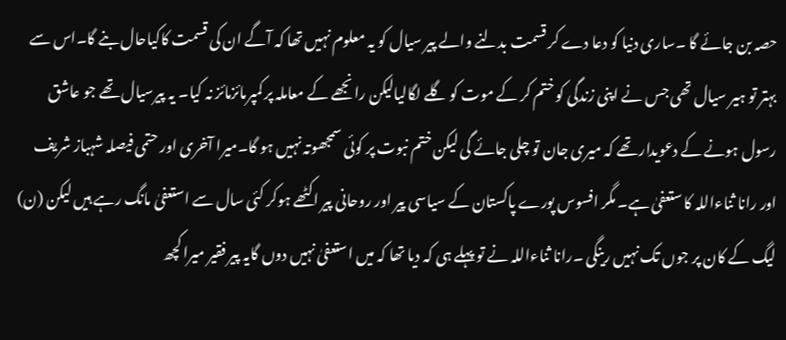حصہ بن جائے گا ۔ساری دنیا کو دعا دے کر قسمت بدلنے والے پیر سیال کو یہ معلوم نہیں تھا کہ آگے ان کی قسمت کاکیاحال بنے گا۔اس سے بہتر تو ہیر سیال تھی جس نے اپنی زندگی کو ختم کر کے موت کو گلے لگالیالیکن رانجھے کے معاملہ پر کمپرمائزمائز نہ کیا۔ یہ پیرسیال تھے جو عاشق رسول ہونے کے دعویدار تھے کہ میری جان تو چلی جائے گی لیکن ختم نبوت پر کوئی سمجھوتہ نہیں ہو گا۔میرا آخری اور حتمی فیصلہ شہباز شریف اور رانا ثناءاللہ کا ستعفیٰ ہے۔ مگر افسوس پورے پاکستان کے سیاسی پیر اور روحانی پیر اکٹھے ہوکر کئی سال سے استعفیٰ مانگ رہے ہیں لیکن (ن) لیگ کے کان پر جوں تک نہیں رینگی ۔رانا ثناءاللہ نے تو پہلے ہی کہ دیا تھا کہ میں استعفیٰ نہیں دوں گایہ پیر فقیر میرا کچھ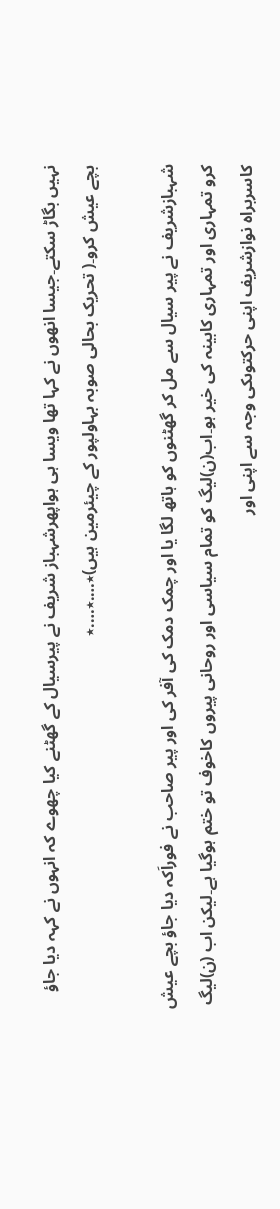نہیں بگاڑ سکتے۔جیسا انھوں نے کہا تھا ویسا ہی ہواپھرشہباز شریف نے پیرسیال کے گھٹنے کیا چھوے کہ انہوں نے کہہ دیا جاؤ بچے عیش کرو۔( تحریک بحالی صوبہ بہاولپور کے چیئرمین ہیں)٭….٭….٭

شہبازشریف نے پیر سیال سے مل کر گھٹنوں کو ہاتھ لگا یا اور چمک دمک کی آفر کی اور پیر صاحب نے فوراَکہ دیا جاؤ بچے عیش کرو تمہاری اور تمہاری کابینہ کی خیر ہو۔اب(ن)لیگ کو تمام سیاسی اور روحانی پیروں کاخوف تو ختم ہوگیا ہے۔لیکن اب (ن)لیگ کاسربراہ نوازشریف اپنی حرکتوںکی وجہ سے اپنی اور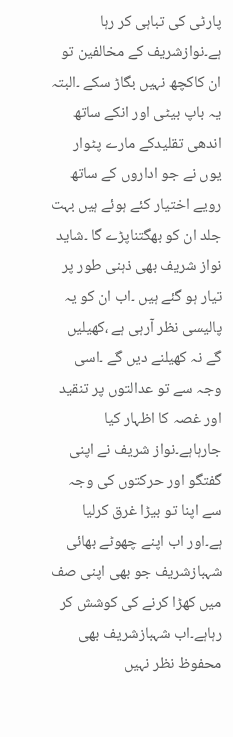پارٹی کی تباہی کر رہا ہے۔نوازشریف کے مخالفین تو ان کاکچھ نہیں بگاڑ سکے ۔البتہ یہ باپ بیٹی اور انکے ساتھ اندھی تقلیدکے مارے پٹوار یوں نے جو اداروں کے ساتھ رویے اختیار کئے ہوئے ہیں بہت جلد ان کو بھگتناپڑے گا ۔شاید نواز شریف بھی ذہنی طور پر تیار ہو گئے ہیں ۔اب ان کو یہ پالیسی نظر آرہی ہے ،کھیلیں گے نہ کھیلنے دیں گے ۔اسی وجہ سے تو عدالتوں پر تنقید اور غصہ کا اظہار کیا جارہاہے۔نواز شریف نے اپنی گفتگو اور حرکتوں کی وجہ سے اپنا تو بیڑا غرق کرلیا ہے۔اور اب اپنے چھوٹے بھائی شہبازشریف جو بھی اپنی صف میں کھڑا کرنے کی کوشش کر رہاہے۔اب شہبازشریف بھی محفوظ نظر نہیں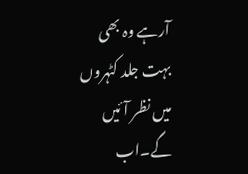آرہے وہ بھی بہت جلد کٹہروں میں نظر آئیں گے۔اب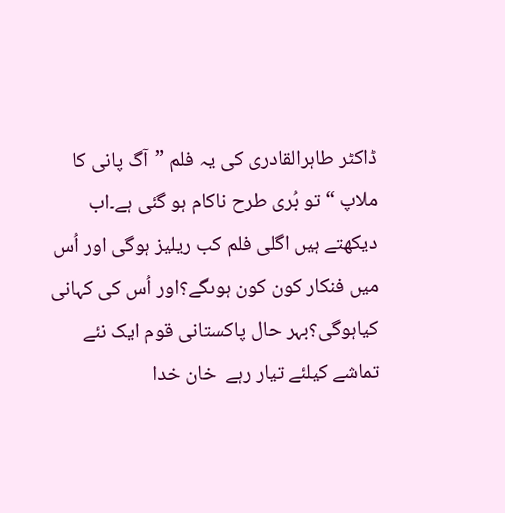ڈاکٹر طاہرالقادری کی یہ فلم ”آگ پانی کا ملاپ “تو بُری طرح ناکام ہو گئی ہے۔اب دیکھتے ہیں اگلی فلم کب ریلیز ہوگی اور اُس میں فنکار کون کون ہوںگے؟اور اُس کی کہانی کیاہوگی؟بہر حال پاکستانی قوم ایک نئے تماشے کیلئے تیار رہے  خان خدا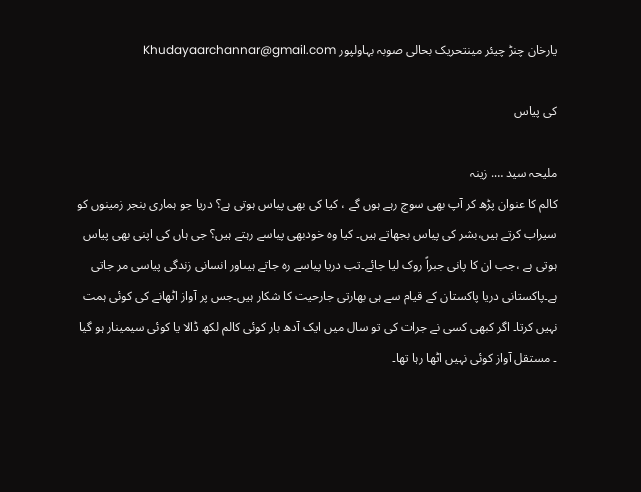یارخان چنڑ چیئر مینتحریک بحالی صوبہ بہاولپور Khudayaarchannar@gmail.com

کی پیاس

ملیحہ سید …. زینہ
کالم کا عنوان پڑھ کر آپ بھی سوچ رہے ہوں گے ، کیا کی بھی پیاس ہوتی ہے؟ دریا جو ہماری بنجر زمینوں کو سیراب کرتے ہیں،بشر کی پیاس بجھاتے ہیں۔ کیا وہ خودبھی پیاسے رہتے ہیں؟ جی ہاں کی اپنی بھی پیاس ہوتی ہے ،جب ان کا پانی جبراً روک لیا جائے۔تب دریا پیاسے رہ جاتے ہیںاور انسانی زندگی پیاسی مر جاتی ہے۔پاکستانی دریا پاکستان کے قیام سے ہی بھارتی جارحیت کا شکار ہیں۔جس پر آواز اٹھانے کی کوئی ہمت نہیں کرتا۔ اگر کبھی کسی نے جرات کی تو سال میں ایک آدھ بار کوئی کالم لکھ ڈالا یا کوئی سیمینار ہو گیا ۔ مستقل آواز کوئی نہیں اٹھا رہا تھا۔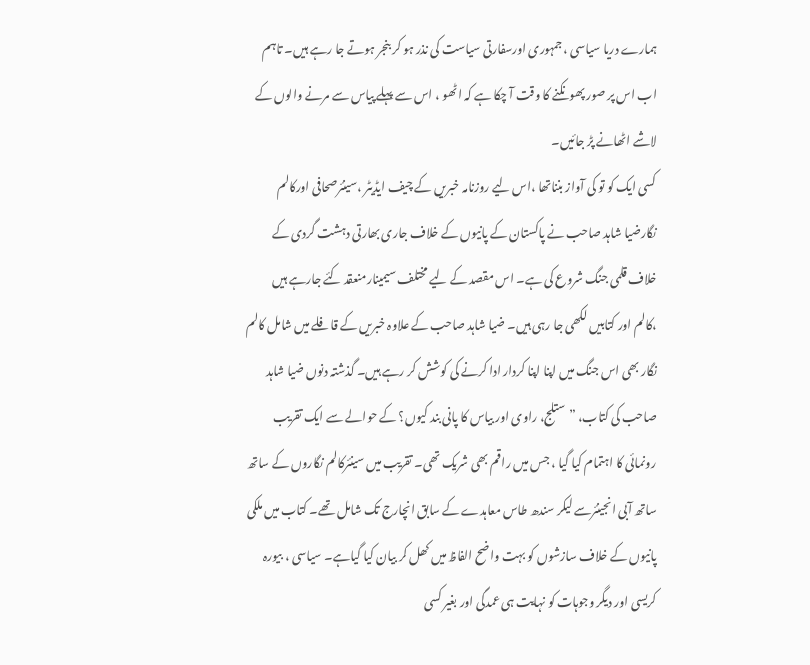ہمارے دریا سیاسی ، جمہوری اورسفارتی سیاست کی نذر ہو کر بنجر ہوتے جا رہے ہیں۔ تاہم اب اس پر صور پھونکنے کا وقت آ چکا ہے کہ اٹھو ، اس سے پہلے پیاس سے مرنے والوں کے لاشے اٹھانے پڑ جائیں۔
کسی ایک کو تو کی آواز بنناتھا ،اس لیے روزنامہ خبریں کے چیف ایڈیٹر ،سینئرصحافی اورکالم نگارضیا شاہد صاحب نے پاکستان کے پانیوں کے خلاف جاری بھارتی دہشت گردی کے خلاف قلمی جنگ شروع کی ہے۔ اس مقصد کے لیے مختلف سیمینارمنعقد کئے جارہے ہیں ،کالم اور کتابیں لکھی جا رہی ہیں۔ ضیا شاہد صاحب کے علاوہ خبریں کے قافلے میں شامل کالم نگار بھی اس جنگ میں اپنا اپنا کردار ادا کرنے کی کوشش کر رہے ہیں۔ گذشتہ دنوں ضیا شاہد صاحب کی کتاب، ”ستلج، راوی اور بیاس کا پانی بند کیوں؟ کے حوالے سے ایک تقریب رونمائی کا اہتمام کیا گیا ، جس میں راقم بھی شریک تھی۔ تقریب میں سینئرکالم نگاروں کے ساتھ ساتھ آبی انجینئرسے لیکر سندھ طاس معاہدے کے سابق انچارج تک شامل تھے۔ کتاب میں ملکی پانیوں کے خلاف سازشوں کو بہت واضح الفاظ میں کھل کر بیان کیا گیاہے۔ سیاسی ، بیورہ کریسی اور دیگر وجوہات کو نہایت ہی عمدگی اور بغیر کسی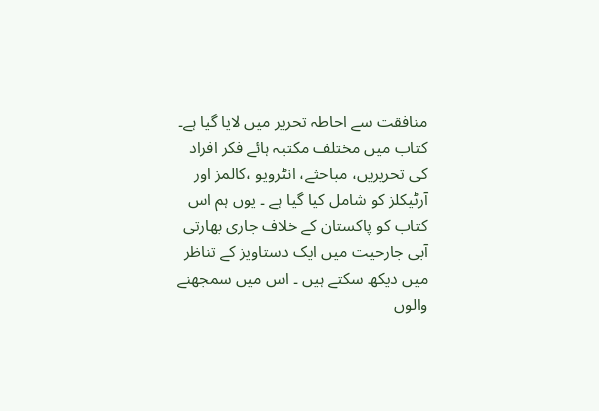منافقت سے احاطہ تحریر میں لایا گیا ہے۔ کتاب میں مختلف مکتبہ ہائے فکر افراد کی تحریریں، مباحثے، انٹرویو ،کالمز اور آرٹیکلز کو شامل کیا گیا ہے ۔ یوں ہم اس کتاب کو پاکستان کے خلاف جاری بھارتی آبی جارحیت میں ایک دستاویز کے تناظر میں دیکھ سکتے ہیں ۔ اس میں سمجھنے والوں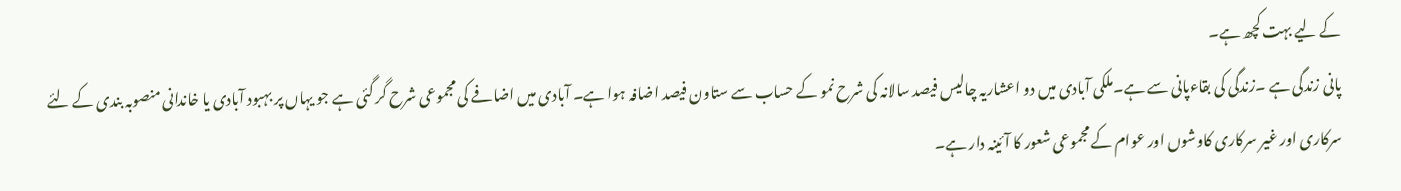کے لیے بہت کچھ ہے۔
پانی زندگی ہے ۔زندگی کی بقاءپانی سے ہے۔ملکی آبادی میں دو اعشاریہ چالیس فیصد سالانہ کی شرح نمو کے حساب سے ستاون فیصد اضافہ ہوا ہے۔ آبادی میں اضافے کی مجموعی شرح گر گئی ہے جو یہاں پر بہبود آبادی یا خاندانی منصوبہ بندی کے لئے سرکاری اور غیر سرکاری کاوشوں اور عوام کے مجموعی شعور کا آئینہ دار ہے۔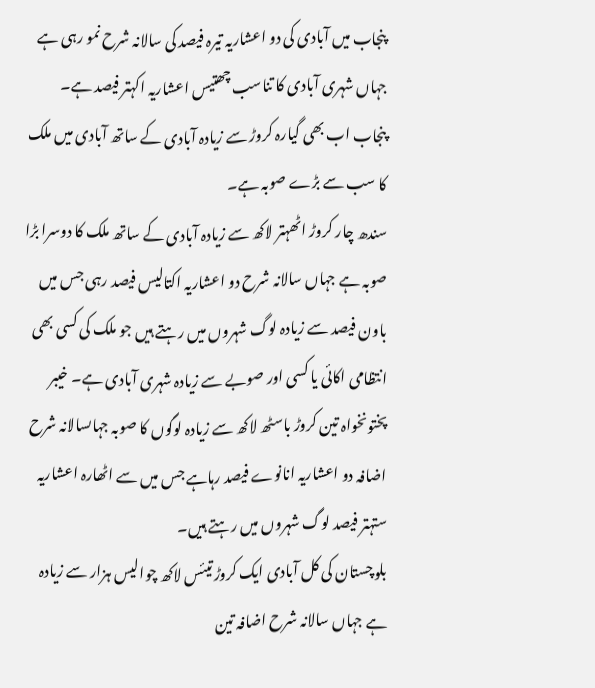پنجاب میں آبادی کی دو اعشاریہ تیرہ فیصد کی سالانہ شرح نمو رہی ہے جہاں شہری آبادی کا تناسب چھتیس اعشاریہ اکہتر فیصد ہے۔ پنجاب اب بھی گیارہ کروڑ سے زیادہ آبادی کے ساتھ آبادی میں ملک کا سب سے بڑے صوبہ ہے۔
سندھ چار کروڑ اٹھہتر لاکھ سے زیادہ آبادی کے ساتھ ملک کا دوسرا بڑا صوبہ ہے جہاں سالانہ شرح دو اعشاریہ اکتالیس فیصد رہی جس میں باون فیصد سے زیادہ لوگ شہروں میں رہتے ہیں جو ملک کی کسی بھی انتظامی اکائی یا کسی اور صوبے سے زیادہ شہری آبادی ہے۔ خیبر پختونخواہ تین کروڑ باسٹھ لاکھ سے زیادہ لوگوں کا صوبہ جہاںسالانہ شرح اضافہ دو اعشاریہ انانوے فیصد رہاہے جس میں سے اٹھارہ اعشاریہ ستہتر فیصد لوگ شہروں میں رہتے ہیں۔
بلوچستان کی کل آبادی ایک کروڑ تیئس لاکھ چوالیس ہزار سے زیادہ ہے جہاں سالانہ شرح اضافہ تین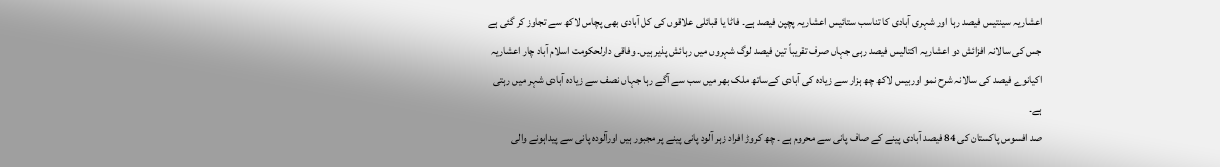اعشاریہ سینتیس فیصد رہا اور شہری آبادی کا تناسب ستائیس اعشاریہ پچپن فیصد ہے۔ فاٹا یا قبائلی علاقوں کی کل آبادی بھی پچاس لاکھ سے تجاوز کر گئی ہے جس کی سالانہ افزائش دو اعشاریہ اکتالیس فیصد رہی جہاں صرف تقریباً تین فیصد لوگ شہروں میں رہائش پذیر ہیں۔ وفاقی دارلحکومت اسلام آباد چار اعشاریہ اکیانوے فیصد کی سالانہ شرح نمو اوربیس لاکھ چھ ہزار سے زیادہ کی آبادی کےساتھ ملک بھر میں سب سے آگے رہا جہاں نصف سے زیادہ آبادی شہر میں رہتی ہے۔
صد افسوس پاکستان کی 84 فیصد آبادی پینے کے صاف پانی سے محروم ہے ۔ چھ کروڑ افراد زہر آلود پانی پینے پر مجبور ہیں اورآلودہ پانی سے پیداہونے والی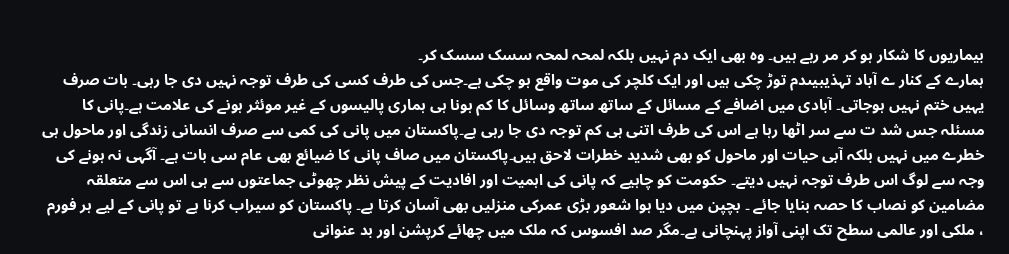بیماریوں کا شکار ہو کر مر رہے ہیں۔ وہ بھی ایک دم نہیں بلکہ لمحہ لمحہ سسک سسک کر۔
ہمارے کے کنار ے آباد تہذیبیںدم توڑ چکی ہیں اور ایک کلچر کی موت واقع ہو چکی ہے۔جس کی طرف کسی کی طرف توجہ نہیں دی جا رہی۔ بات صرف یہیں ختم نہیں ہوجاتی۔ آبادی میں اضافے کے مسائل کے ساتھ ساتھ وسائل کا کم ہونا ہی ہماری پالیسوں کے غیر موئثر ہونے کی علامت ہے۔پانی کا مسئلہ جس شد ت سے سر اٹھا رہا ہے اس کی طرف اتنی ہی کم توجہ دی جا رہی ہے۔پاکستان میں پانی کی کمی سے صرف انسانی زندگی اور ماحول ہی خطرے میں نہیں بلکہ آبی حیات اور ماحول کو بھی شدید خطرات لاحق ہیں۔پاکستان میں صاف پانی کا ضیائع بھی عام سی بات ہے۔ آگہی نہ ہونے کی وجہ سے لوگ اس طرف توجہ نہیں دیتے۔ حکومت کو چاہیے کہ پانی کی اہمیت اور افادیت کے پیش نظر چھوٹی جماعتوں سے ہی اس سے متعلقہ مضامین کو نصاب کا حصہ بنایا جائے ۔ بچپن میں دیا ہوا شعور بڑی عمرکی منزلیں بھی آسان کرتا ہے۔ پاکستان کو سیراب کرنا ہے تو پانی کے لیے ہر فورم ، ملکی اور عالمی سطح تک اپنی آواز پہنچانی ہے۔مگر صد افسوس کہ ملک میں چھائے کرپشن اور بد عنوانی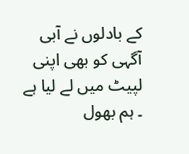کے بادلوں نے آبی آگہی کو بھی اپنی لپیٹ میں لے لیا ہے ۔ ہم بھول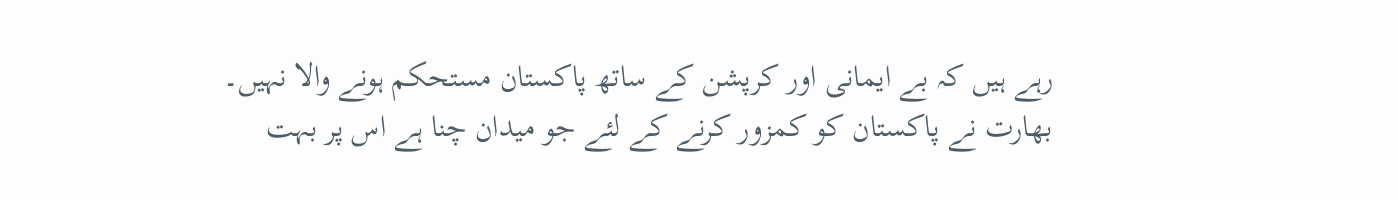رہے ہیں کہ بے ایمانی اور کرپشن کے ساتھ پاکستان مستحکم ہونے والا نہیں۔
بھارت نے پاکستان کو کمزور کرنے کے لئے جو میدان چنا ہے اس پر بہت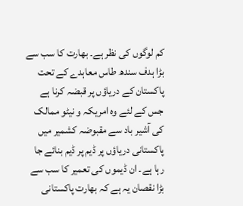کم لوگوں کی نظر ہے۔ بھارت کا سب سے بڑا ہدف سندھ طاس معاہدے کے تحت پاکستان کے دریاؤں پر قبضہ کرنا ہے جس کے لئے وہ امریکہ و نیٹو ممالک کی آشیر باد سے مقبوضہ کشمیر میں پاکستانی دریاؤں پر ڈیم پر ڈیم بنائے جا رہا ہے۔ ان ڈیموں کی تعمیر کا سب سے بڑا نقصان یہ ہے کہ بھارت پاکستانی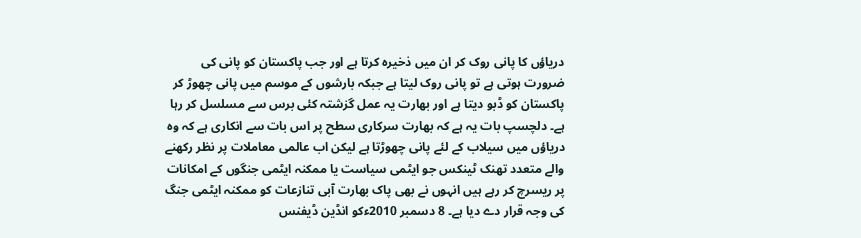دریاؤں کا پانی روک کر ان میں ذخیرہ کرتا ہے اور جب پاکستان کو پانی کی ضرورت ہوتی ہے تو پانی روک لیتا ہے جبکہ بارشوں کے موسم میں پانی چھوڑ کر پاکستان کو ڈبو دیتا ہے اور بھارت یہ عمل گزشتہ کئی برس سے مسلسل کر رہا ہے۔ دلچسپ بات یہ ہے کہ بھارت سرکاری سطح پر اس بات سے انکاری ہے کہ وہ دریاؤں میں سیلاب کے لئے پانی چھوڑتا ہے لیکن اب عالمی معاملات پر نظر رکھنے والے متعدد تھنک ٹینکس جو ایٹمی سیاست یا ممکنہ ایٹمی جنگوں کے امکانات پر ریسرچ کر رہے ہیں انہوں نے بھی پاک بھارت آبی تنازعات کو ممکنہ ایٹمی جنگ کی وجہ قرار دے دیا ہے۔ 8 دسمبر 2010ءکو انڈین ڈیفنس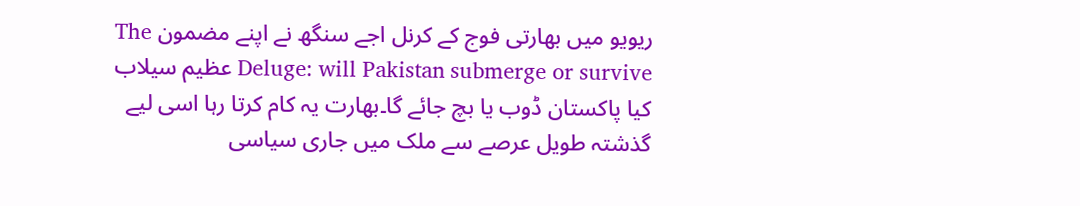ریویو میں بھارتی فوج کے کرنل اجے سنگھ نے اپنے مضمون The Deluge: will Pakistan submerge or survive عظیم سیلاب کیا پاکستان ڈوب یا بچ جائے گا۔بھارت یہ کام کرتا رہا اسی لیے گذشتہ طویل عرصے سے ملک میں جاری سیاسی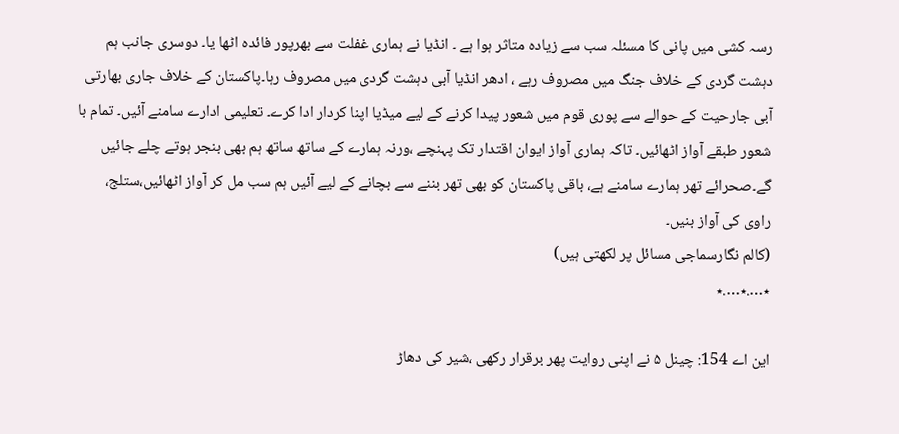رسہ کشی میں پانی کا مسئلہ سب سے زیادہ متاثر ہوا ہے ۔ انڈیا نے ہماری غفلت سے بھرپور فائدہ اٹھا یا۔ دوسری جانب ہم دہشت گردی کے خلاف جنگ میں مصروف رہے ، ادھر انڈیا آبی دہشت گردی میں مصروف رہا۔پاکستان کے خلاف جاری بھارتی آبی جارحیت کے حوالے سے پوری قوم میں شعور پیدا کرنے کے لیے میڈیا اپنا کردار ادا کرے۔ تعلیمی ادارے سامنے آئیں۔ تمام با شعور طبقے آواز اٹھائیں۔ تاکہ ہماری آواز ایوان اقتدار تک پہنچے ،ورنہ ہمارے کے ساتھ ساتھ ہم بھی بنجر ہوتے چلے جائیں گے۔صحرائے تھر ہمارے سامنے ہے، باقی پاکستان کو بھی تھر بننے سے بچانے کے لیے آئیں ہم سب مل کر آواز اٹھائیں،ستلج، راوی کی آواز بنیں۔
(کالم نگارسماجی مسائل پر لکھتی ہیں)
٭….٭….٭

این اے 154: چینل ۵ نے اپنی روایت پھر برقرار رکھی ،شیر کی دھاڑ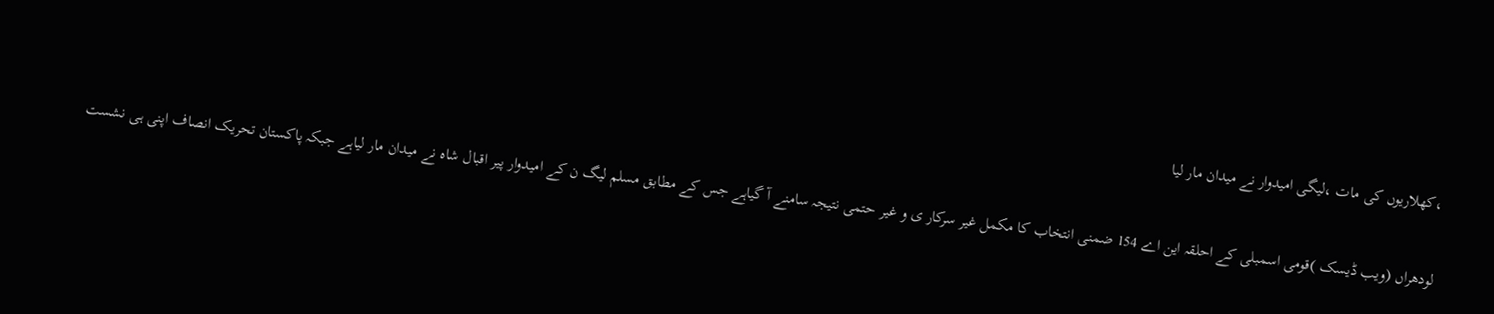،کھلاریوں کی مات ،لیگی امیدوار نے میدان مار لیا

لودھراں (ویب ڈیسک )قومی اسمبلی کے احلقہ این اے 154 ضمنی انتخاب کا مکمل غیر سرکار ی و غیر حتمی نتیجہ سامنے آ گیاہے جس کے مطابق مسلم لیگ ن کے امیدوار پیر اقبال شاہ نے میدان مار لیاہے جبکہ پاکستان تحریک انصاف اپنی ہی نشست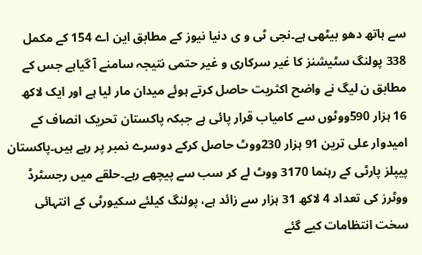سے ہاتھ دھو بیٹھی ہے۔نجی ٹی و ی دنیا نیوز کے مطابق این اے 154 کے مکمل 338 پولنگ سٹیشنز کا غیر سرکاری و غیر حتمی نتیجہ سامنے آ گیاہے جس کے مطابق ن لیگ نے واضح اکثریت حاصل کرتے ہوئے میدان مار لیا ہے اور ایک لاکھ 16 ہزار 590ووٹوں سے کامیاب قرار پائی ہے جبکہ پاکستان تحریک انصاف کے امیدوار علی ترین 91 ہزار 230ووٹ حاصل کرکے دوسرے نمبر پر رہے ہیں۔پاکستان پیپلز پارٹی کے رہنما 3170 ووٹ لے کر سب سے پیچھے رہے۔حلقے میں رجسٹرڈ ووٹرز کی تعداد 4 لاکھ 31 ہزار سے زائد ہے، پولنگ کیلئے سکیورٹی کے انتہائی سخت انتظامات کیے گئے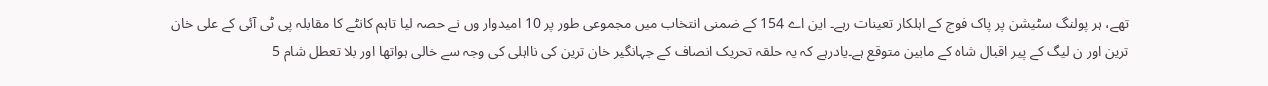تھے، ہر پولنگ سٹیشن پر پاک فوج کے اہلکار تعینات رہے۔ این اے 154 کے ضمنی انتخاب میں مجموعی طور پر 10 امیدوار وں نے حصہ لیا تاہم کانٹے کا مقابلہ پی ٹی آئی کے علی خان ترین اور ن لیگ کے پیر اقبال شاہ کے مابین متوقع ہے۔یادرہے کہ یہ حلقہ تحریک انصاف کے جہانگیر خان ترین کی نااہلی کی وجہ سے خالی ہواتھا اور بلا تعطل شام 5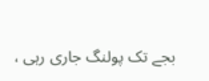بجے تک پولنگ جاری رہی ،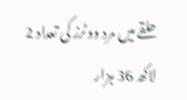حلقے میں مرد ووٹرز کی تعداد 2 لاکھ 36 ہزار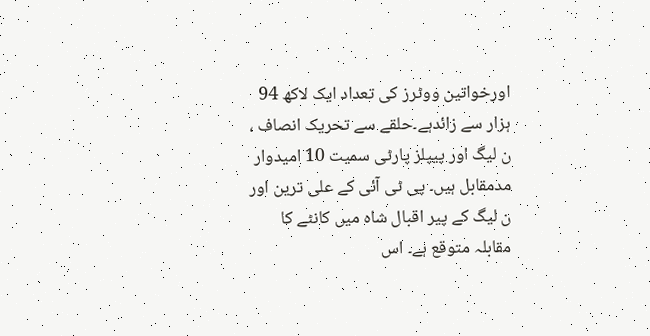اورخواتین ووٹرز کی تعداد ایک لاکھ 94 ہزار سے زائدہے۔حلقے سے تحریک انصاف ، ن لیگ اور پیپلز پارٹی سمیت 10 امیدوار مدمقابل ہیں۔ پی ٹی آئی کے علی ترین اور ن لیگ کے پیر اقبال شاہ میں کانٹے کا مقابلہ متوقع ہے۔ اس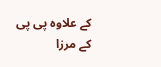کے علاوہ پی پی کے مرزا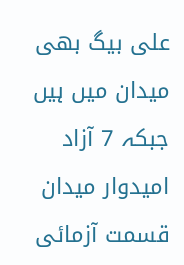علی بیگ بھی میدان میں ہیں جبکہ 7 آزاد امیدوار میدان قسمت آزمائی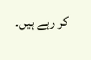کر رہے ہیں۔